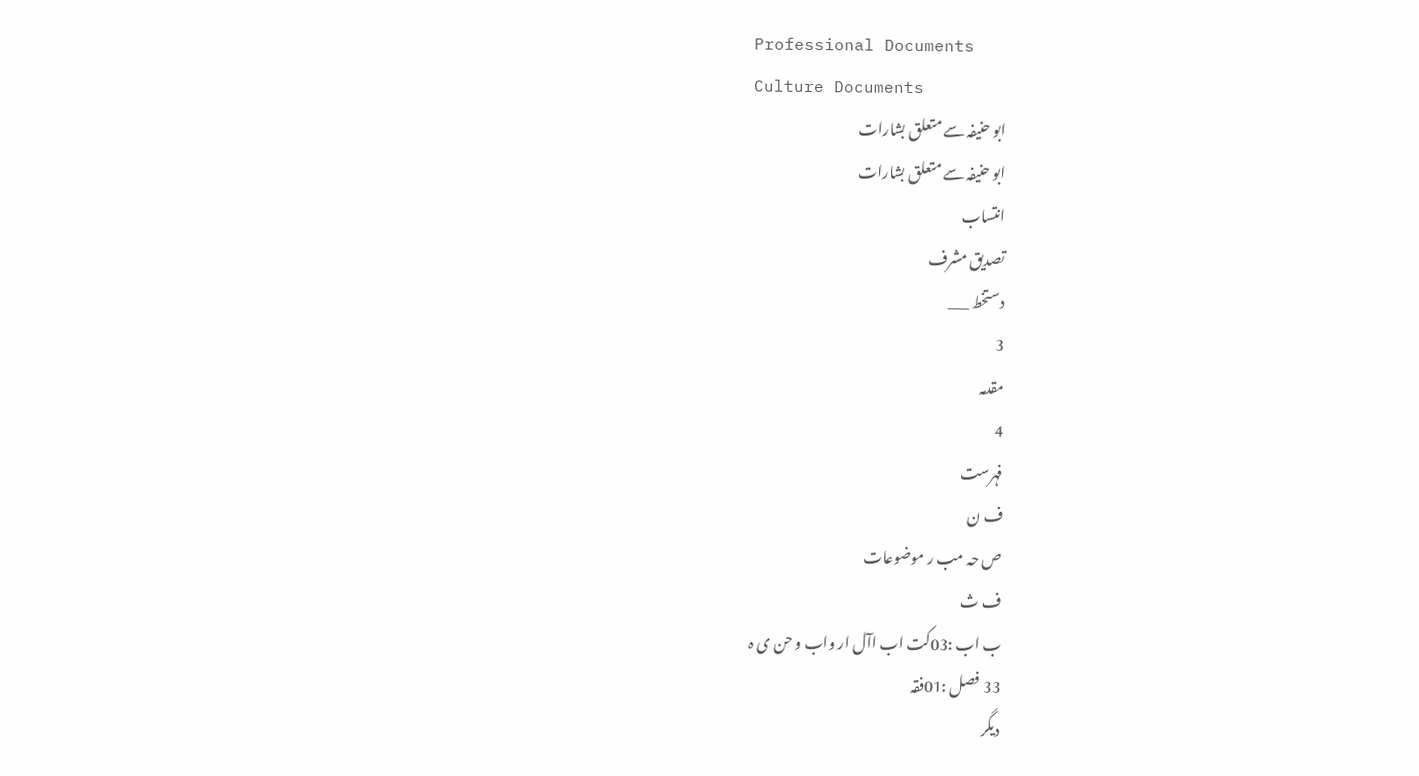Professional Documents
Culture Documents
ابو حنیفہ سے متعلق بشارات
ابو حنیفہ سے متعلق بشارات
انتساب
تصدیق مشرف
دستخط ___
3
مقدمہ
4
فہرست
ف ن
ص حہ مب ر موضوعات
ف ث
ب اب :03کت اب اآل ار واب و حن ی ہ
33 فصل :01فقہ
دیگر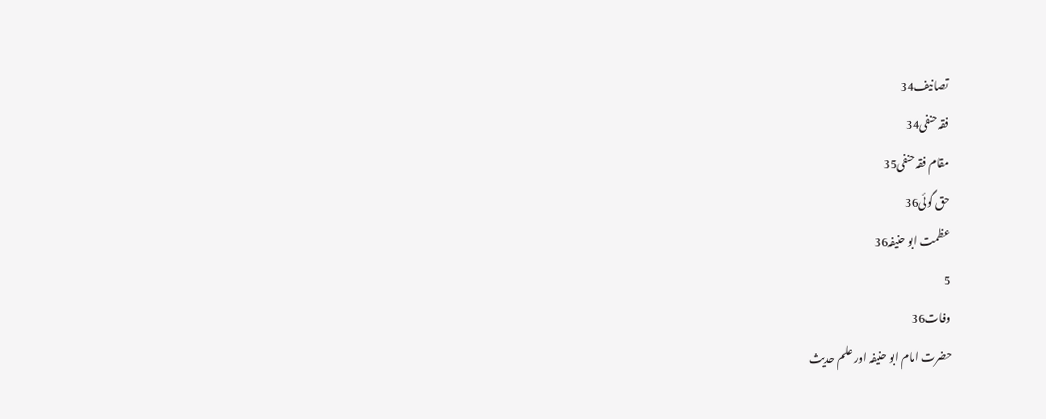تصانیف34
فقہ حنفی34
مقام فقہ حنفی35
حق گوئی36
عظمت ابو حنیفہ36
5
وفات36
حضرت امام ابو حنیفہ اور علم حدیث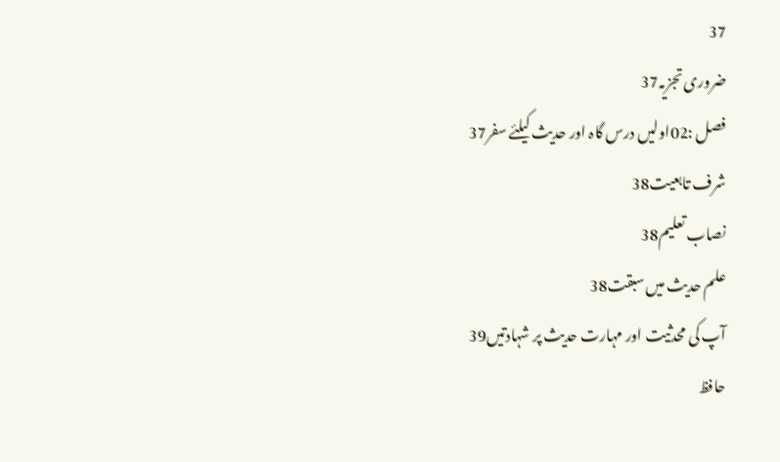37
ضروری تجزیہ37
فصل :02اولیں درس گاہ اور حدیث کیلئے سفر37
شرف تابعیت38
نصاب تعلیم38
علم حدیث میں سبقت38
آپ کی محدثیت اور مہارت حدیث پر شہادتیں39
حافظ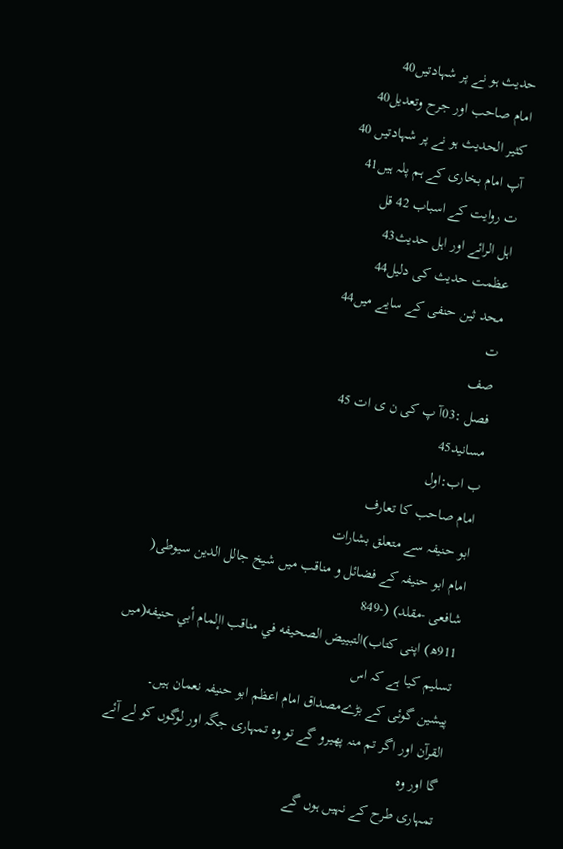حدیث ہو نے پر شہادتیں40
امام صاحب اور جرح وتعدیل40
کثیر الحدیث ہو نے پر شہادتیں 40
آپ امام بخاری کے ہم پلہ ہیں41
ت روایت کے اسباب 42 قل
اہل الرائے اور اہل حدیث43
عظمت حدیث کی دلیل44
محد ثین حنفی کے سایے میں44
ت
صف
فصل :03آ پ کی ن ی ات 45
مسانید45
ب اب:اول
امام صاحب کا تعارف
ابو حنیفہ سے متعلق بشارات
امام ابو حنیفہ کے فضائل و مناقب میں شیخ جالل الدین سیوطی( شافعی -مقلد) (-849
911ھ) اپنی کتاب)التبييض الصحيفه في مناقب اإلمام أبي حنيفه(میں تسلیم کیا ہے کہ اس
پیشین گوئی کے بڑےمصداق امام اعظم ابو حنیفہ نعمان ہیں۔
القرآن اور اگر تم منہ پھیرو گے تو وہ تمہاری جگہ اور لوگوں کو لے آئے گا اور وہ
تمہاری طرح کے نہیں ہوں گے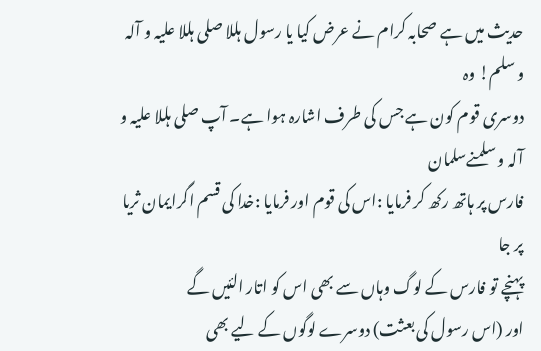حدیث میں ہے صحابہ کرام نے عرض کیا یا رسول ہللا صلی ہللا علیہ و آلہ و سلم! وہ
دوسری قوم کون ہے جس کی طرف اشارہ ہوا ہے۔ آپ صلی ہللا علیہ و آلہ و سلمنےسلمان
فارس پر ہاتھ رکھ کر فرمایا :اس کی قوم اور فرمایا :خدا کی قسم اگرایمان ثریا پر جا
پہنچے تو فارس کے لوگ وہاں سے بھی اس کو اتار الئیں گے
اور (اس رسول کی بعثت) دوسرے لوگوں کے لیے بھی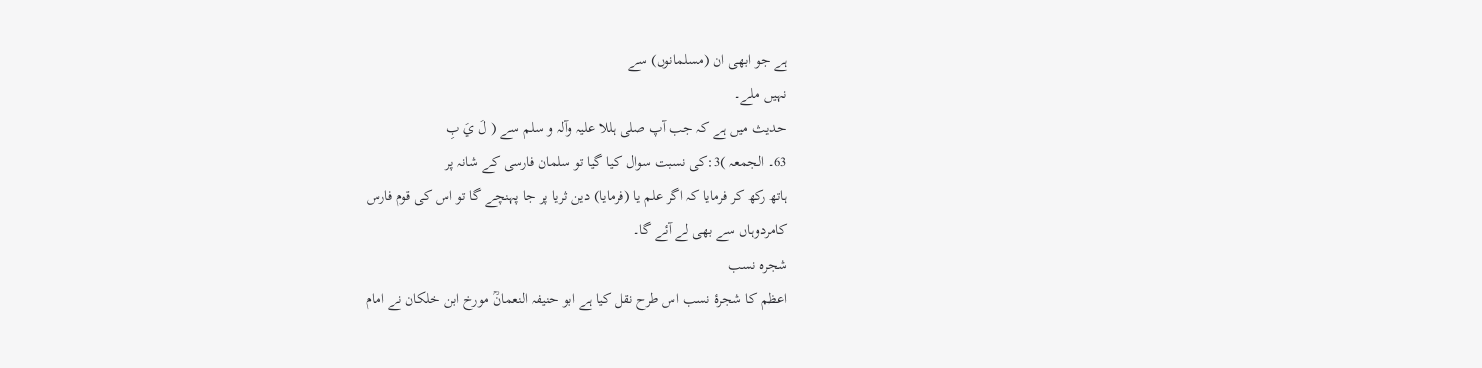ہے جو ابھی ان (مسلمانوں) سے
نہیں ملے۔
حدیث میں ہے کہ جب آپ صلی ہللا علیہ وآلہ و سلم سے ( لَ يَ بِ
63۔ الجمعہ )3:کی نسبت سوال کیا گیا تو سلمان فارسی کے شانہ پر
ہاتھ رکھ کر فرمایا کہ اگر علم یا (فرمایا) دین ثریا پر جا پہنچے گا تو اس کی قوم فارس
کامردوہاں سے بھی لے آئے گا۔
شجرہ نسب
اعظم کا شجرۂ نسب اس طرح نقل کیا ہے ابو حنیفہ النعمانؒ مورخ ابن خلکان نے امام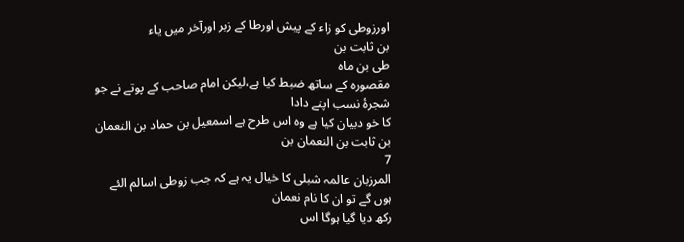اورزوطی کو زاء کے پیش اورطا کے زبر اورآخر میں یاء
بن ثابت بن
طی بن ماہ
مقصورہ کے ساتھ ضبط کیا ہے،لیکن امام صاحب کے پوتے نے جو شجرۂ نسب اپنے دادا
کا خو دبیان کیا ہے وہ اس طرح ہے اسمعیل بن حماد بن النعمان بن ثابت بن النعمان بن
7
المرزبان عالمہ شبلی کا خیال یہ ہے کہ جب زوطی اسالم الئے ہوں گے تو ان کا نام نعمان
رکھ دیا گیا ہوگا اس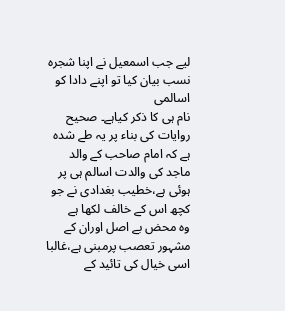لیے جب اسمعیل نے اپنا شجرہ نسب بیان کیا تو اپنے دادا کو اسالمی
نام ہی کا ذکر کیاہے۔ صحیح روایات کی بناء پر یہ طے شدہ ہے کہ امام صاحب کے والد
ماجد کی والدت اسالم ہی پر ہوئی ہے،خطیب بغدادی نے جو کچھ اس کے خالف لکھا ہے
وہ محض بے اصل اوران کے مشہور تعصب پرمبنی ہے،غالبا اسی خیال کی تائید کے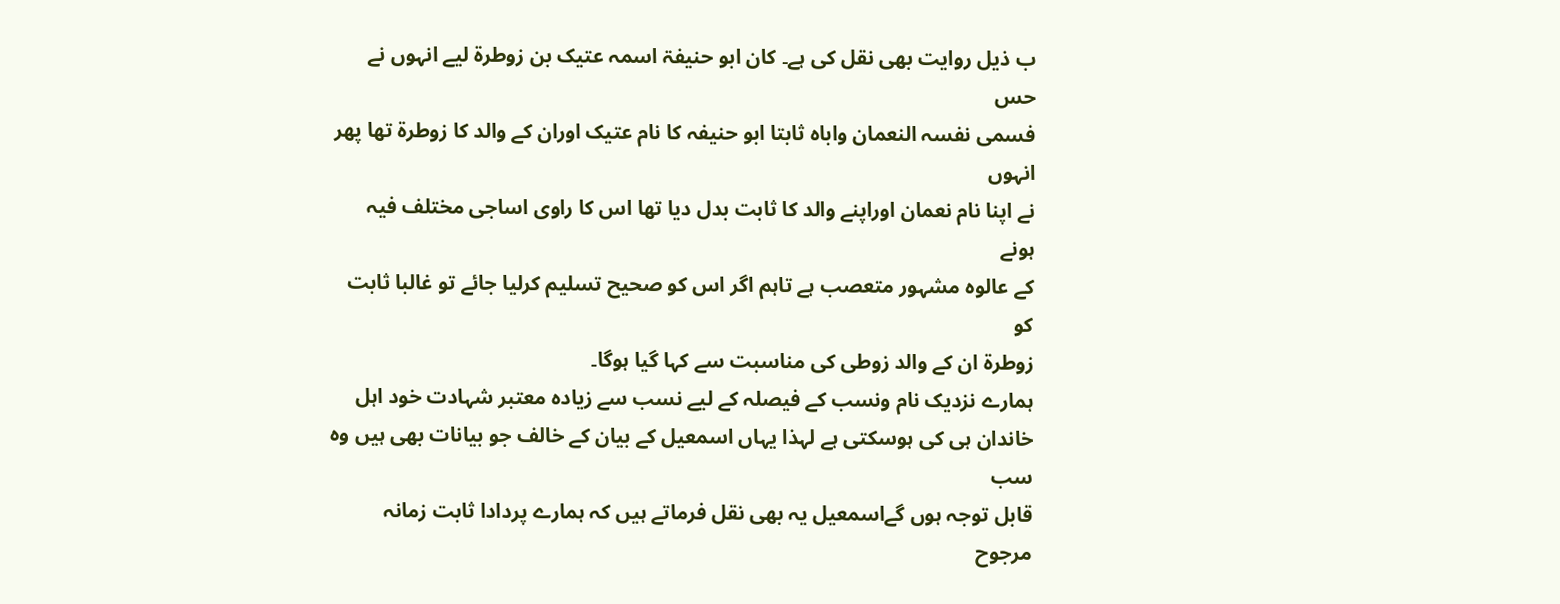ب ذیل روایت بھی نقل کی ہے۔ کان ابو حنیفۃ اسمہ عتیک بن زوطرۃ لیے انہوں نے حس
فسمی نفسہ النعمان واباہ ثابتا ابو حنیفہ کا نام عتیک اوران کے والد کا زوطرۃ تھا پھر انہوں
نے اپنا نام نعمان اوراپنے والد کا ثابت بدل دیا تھا اس کا راوی اساجی مختلف فیہ ہونے
کے عالوہ مشہور متعصب ہے تاہم اگر اس کو صحیح تسلیم کرلیا جائے تو غالبا ثابت کو
زوطرۃ ان کے والد زوطی کی مناسبت سے کہا گیا ہوگا۔
ہمارے نزدیک نام ونسب کے فیصلہ کے لیے نسب سے زیادہ معتبر شہادت خود اہل
خاندان ہی کی ہوسکتی ہے لہذا یہاں اسمعیل کے بیان کے خالف جو بیانات بھی ہیں وہ سب
قابل توجہ ہوں گےاسمعیل یہ بھی نقل فرماتے ہیں کہ ہمارے پردادا ثابت زمانہ مرجوح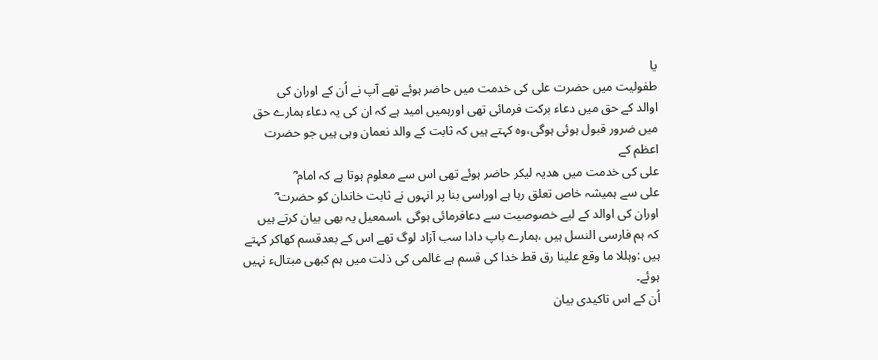یا
طفولیت میں حضرت علی کی خدمت میں حاضر ہوئے تھے آپ نے اُن کے اوران کی
اوالد کے حق میں دعاء برکت فرمائی تھی اورہمیں امید ہے کہ ان کی یہ دعاء ہمارے حق
میں ضرور قبول ہوئی ہوگی،وہ کہتے ہیں کہ ثابت کے والد نعمان وہی ہیں جو حضرت
اعظم کے
علی کی خدمت میں ھدیہ لیکر حاضر ہوئے تھی اس سے معلوم ہوتا ہے کہ امام ؓ
علی سے ہمیشہ خاص تعلق رہا ہے اوراسی بنا پر انہوں نے ثابت خاندان کو حضرت ؓ
اوران کی اوالد کے لیے خصوصیت سے دعافرمائی ہوگی ،اسمعیل یہ بھی بیان کرتے ہیں
کہ ہم فارسی النسل ہیں ،ہمارے باپ دادا سب آزاد لوگ تھے اس کے بعدقسم کھاکر کہتے
ہیں :وہللا ما وقع علینا رق قط خدا کی قسم ہے غالمی کی ذلت میں ہم کبھی مبتالء نہیں
ہوئے۔
اُن کے اس تاکیدی بیان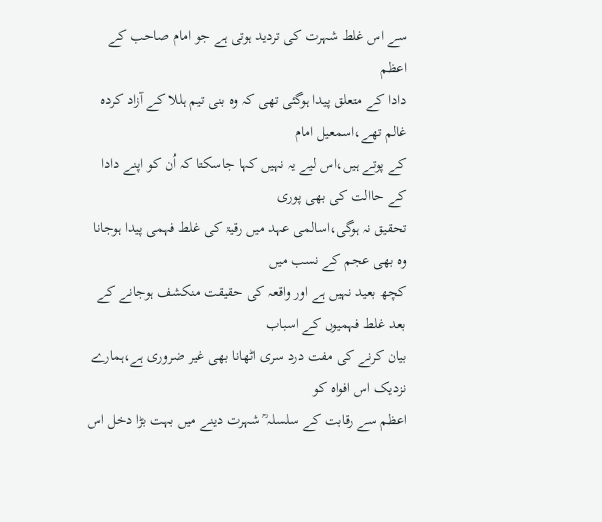سے اس غلط شہرت کی تردید ہوتی ہے جو امام صاحب کے
اعظم
دادا کے متعلق پیدا ہوگئی تھی کہ وہ بنی تیم ہللا کے آزاد کردہ غالم تھے،اسمعیل امام
کے پوتے ہیں،اس لیے یہ نہیں کہا جاسکتا کہ اُن کو اپنے دادا کے حاالت کی بھی پوری
تحقیق نہ ہوگی،اسالمی عہد میں رقیۃ کی غلط فہمی پیدا ہوجانا وہ بھی عجم کے نسب میں
کچھ بعید نہیں ہے اور واقعہ کی حقیقت منکشف ہوجانے کے بعد غلط فہمیوں کے اسباب
بیان کرنے کی مفت درد سری اٹھانا بھی غیر ضروری ہے،ہمارے نزدیک اس افواہ کو
اعظم سے رقابت کے سلسلہ ؒ شہرت دینے میں بہت بڑا دخل اس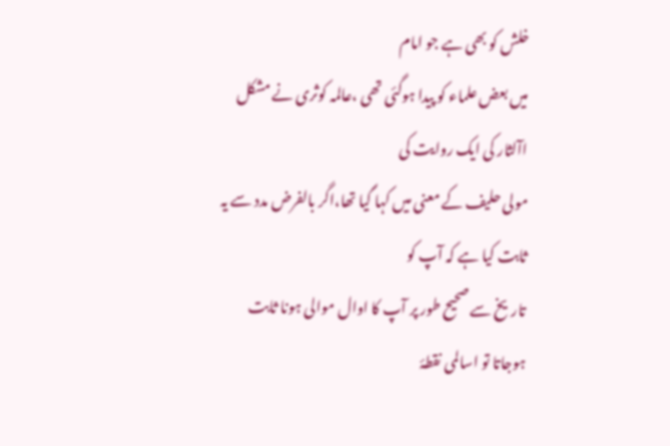خلش کو بھی ہے جو امام
میں بعض علماء کو پیدا ہوگئی تھی ،عالمہ کوثری نے مشکل اآلثار کی ایک روایت کی
مولی حلیف کے معنی میں کہا گیا تھا،اگر بالفرض مدد سے یہ ثابت کیا ہے کہ آپ کو
تاریخ سے صحیح طور پر آپ کا اوال موالی ہونا ثابت ہوجاتا تو اسالمی نقطۂ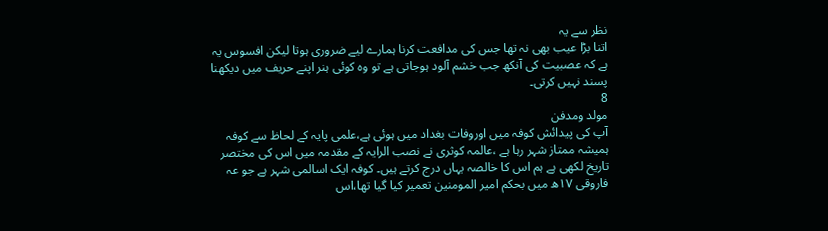نظر سے یہ
اتنا بڑا عیب بھی نہ تھا جس کی مدافعت کرنا ہمارے لیے ضروری ہوتا لیکن افسوس یہ
ہے کہ عصبیت کی آنکھ جب خشم آلود ہوجاتی ہے تو وہ کوئی ہنر اپنے حریف میں دیکھنا
پسند نہیں کرتی۔
8
مولد ومدفن
آپ کی پیدائش کوفہ میں اوروفات بغداد میں ہوئی ہے،علمی پایہ کے لحاظ سے کوفہ
ہمیشہ ممتاز شہر رہا ہے ،عالمہ کوثری نے نصب الرایہ کے مقدمہ میں اس کی مختصر
تاریخ لکھی ہے ہم اس کا خالصہ یہاں درج کرتے ہیں۔ کوفہ ایک اسالمی شہر ہے جو عہ
فاروقی ۱۷ھ میں بحکم امیر المومنین تعمیر کیا گیا تھا،اس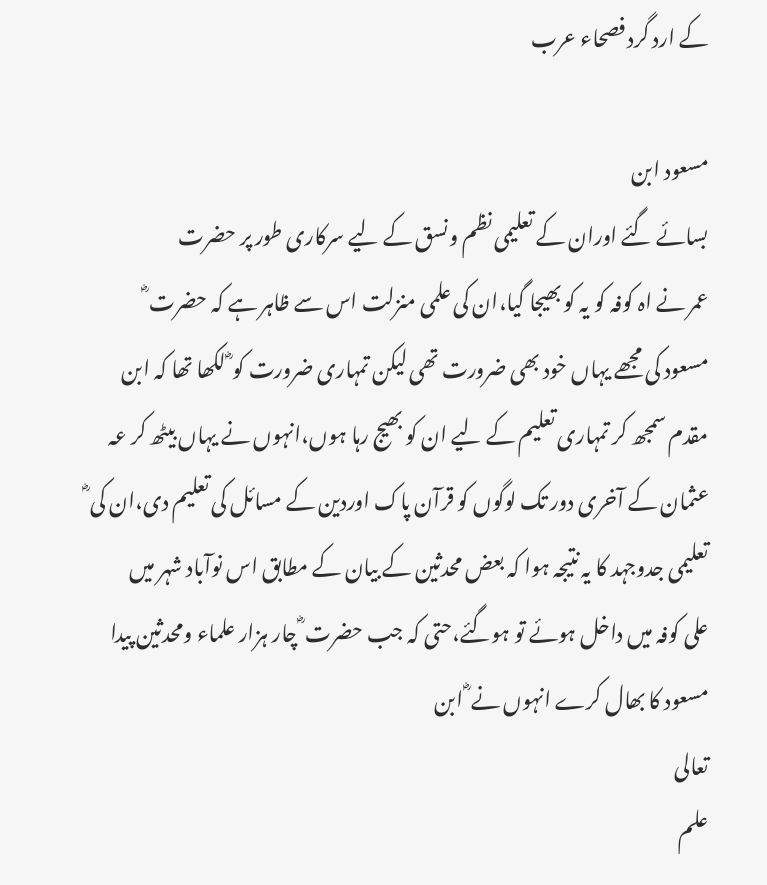کے ارد گرد فصحاء عرب

مسعود ابن
بسائے گئے اوران کے تعلیمی نظم ونسق کے لیے سرکاری طور پر حضرت
عمر نے اہ کوفہ کو یہ کو بھیجا گیا،ان کی علمی منزلت اس سے ظاہر ہے کہ حضرت ؓ
مسعود کی مجھے یہاں خود بھی ضرورت تھی لیکن تمہاری ضرورت کو ؓ لکھا تھا کہ ابن
مقدم سمجھ کر تمہاری تعلیم کے لیے ان کو بھیج رہا ہوں،انہوں نے یہاں بیٹھ کر عہ
عثمان کے آخری دور تک لوگوں کو قرآن پاک اوردین کے مسائل کی تعلیم دی،ان کی ؓ
تعلیمی جدوجہد کا یہ نتیجہ ہوا کہ بعض محدثین کے بیان کے مطابق اس نوآباد شہر میں
علی کوفہ میں داخل ہوئے تو ہوگئے،حتی کہ جب حضرت ؓ چار ہزار علماء ومحدثین پیدا
مسعود کا بھال کرے انہوں نے ؓ ابن
تعالی
علم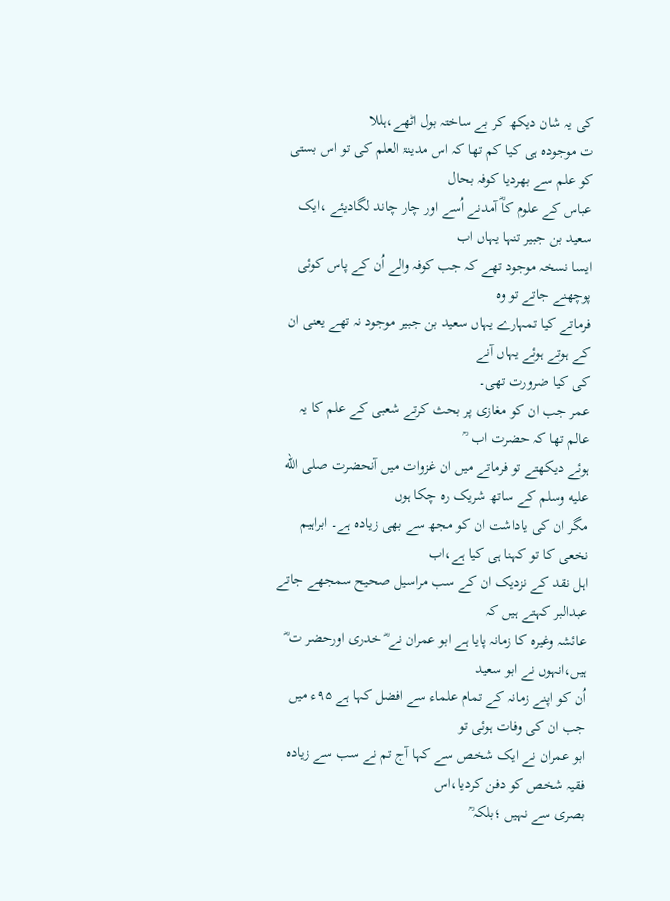کی یہ شان دیکھ کر بے ساختہ بول اٹھے،ہللا
ت موجودہ ہی کیا کم تھا کہ اس مدینۃ العلم کی تو اس بستی کو علم سے بھردیا کوفہ بحال
عباس کے علوم کاؓ آمدنے اُسے اور چار چاند لگادیئے ،ایک سعید بن جبیر تنہا یہاں اب
ایسا نسخہ موجود تھے کہ جب کوفہ والے اُن کے پاس کوئی پوچھنے جاتے تو وہ
فرماتے کیا تمہارے یہاں سعید بن جبیر موجود نہ تھے یعنی ان کے ہوتے ہوئے یہاں آنے
کی کیا ضرورت تھی۔
عمر جب ان کو مغازی پر بحث کرتے شعبی کے علم کا یہ عالم تھا کہ حضرت اب  ؒ
ہوئے دیکھتے تو فرماتے میں ان غزوات میں آنحضرت صلى الله عليه وسلم کے ساتھ شریک رہ چکا ہوں
مگر ان کی یاداشت ان کو مجھ سے بھی زیادہ ہے۔ ابراہیم نخعی کا تو کہنا ہی کیا ہے،اب
اہل نقد کے نزدیک ان کے سب مراسیل صحیح سمجھے جاتے عبدالبر کہتے ہیں کہ
عائشہ وغیرہ کا زمانہ پایا ہے ابو عمران نے ؓ خدری اورحضر ت ؓ ہیں،انہوں نے ابو سعید
اُن کو اپنے زمانہ کے تمام علماء سے افضل کہا ہے ۹۵ء میں جب ان کی وفات ہوئی تو
ابو عمران نے ایک شخص سے کہا آج تم نے سب سے زیادہ فقیہ شخص کو دفن کردیا،اس
بصری سے نہیں ؛بلکہ ؒ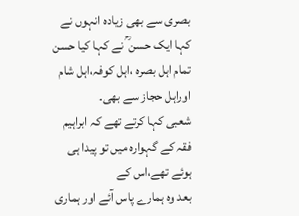بصری سے بھی زیادہ انہوں نے کہا ایک حسن ؒ نے کہا کیا حسن
تمام اہل بصرہ ،اہل کوفہ،اہل شام اوراہل حجاز سے بھی۔
شعبی کہا کرتے تھے کہ ابراہیم فقہ کے گہوارہ میں تو پیدا ہی ہوئے تھے،اس کے
بعد وہ ہمارے پاس آئے اور ہماری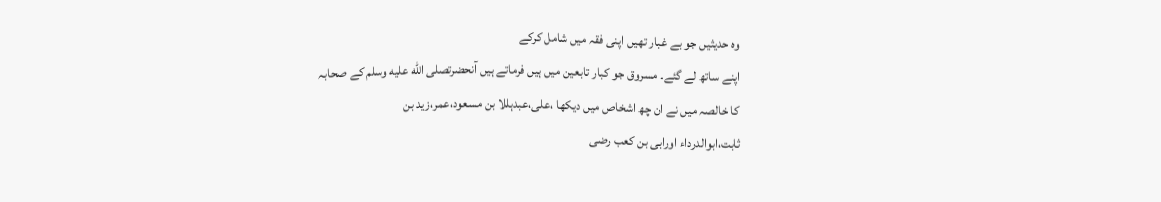وہ حدیثیں جو بے غبار تھیں اپنی فقہ میں شامل کرکے
اپنے ساتھ لے گئے۔ مسروق جو کبار تابعین میں ہیں فرماتے ہیں آنحضرتصلى الله عليه وسلم کے صحابہ
کا خالصہ میں نے ان چھ اشخاص میں دیکھا ،علی،عبدہللا بن مسعود،عمر،زید بن
ثابت،ابوالدرداء اورابی بن کعب رضی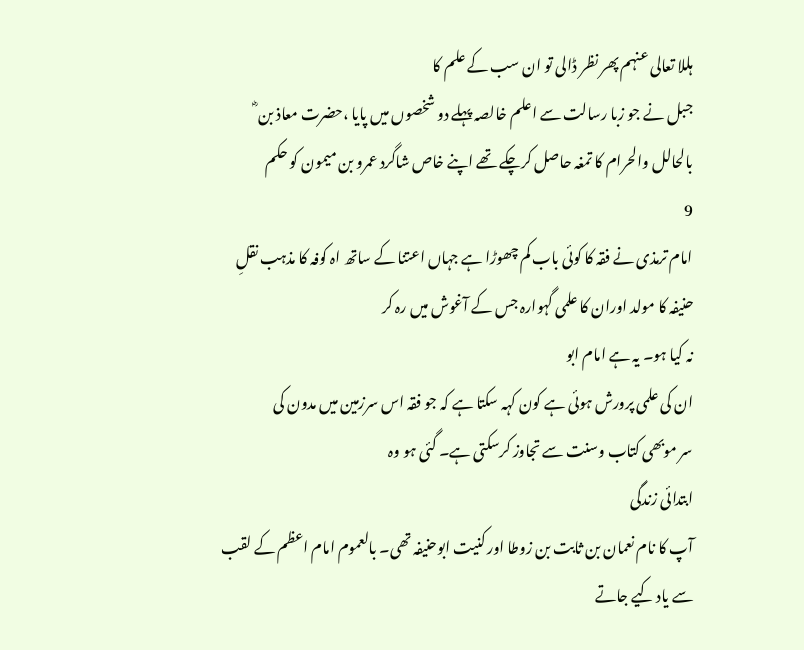ہللا تعالی عنہم پھر نظر ڈالی تو ان سب کے علم کا
جبل نے جو زبا رسالت سے اعلم خالصہ پہلے دو شخصوں میں پایا ،حضرت معاذ بن ؓ
بالحالل والحرام کا تمغہ حاصل کرچکے تھے اپنے خاص شاگرد عمرو بن میمون کو حکم
9
امام ترمذی نے فقہ کا کوئی باب کم چھوڑا ہے جہاں اعتنا کے ساتھ اہ کوفہ کا مذہب نقلِ
حنیفہ کا مولد اوران کا علمی گہوارہ جس کے آغوش میں رہ کر
نہ کیا ہو۔ یہ ہے امام ابو
ان کی علمی پرورش ہوئی ہے کون کہہ سکتا ہے کہ جو فقہ اس سرزمین میں مدون کی
سر موبھی کتاب وسنت سے تجاوز کرسکتی ہے۔ گئی ہو وہ
ابتدائی زندگی
آپ کا نام نعمان بن ثابت بن زوطا اور کنیت ابوحنیفہ تھی۔ بالعموم امام اعظم کے لقب
سے یاد کیے جاتے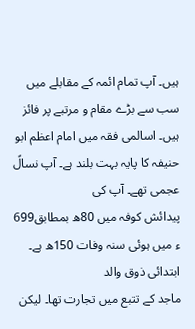ہیں۔ آپ تمام ائمہ کے مقابلے میں سب سے بڑے مقام و مرتبے پر فائز
ہیں۔ اسالمی فقہ میں امام اعظم ابو حنیفہ کا پایہ بہت بلند ہے۔ آپ نسالً عجمی تھے۔ آپ کی
پیدائش کوفہ میں 80ھ بمطابق699 ء میں ہوئی سنہ وفات 150ھ ہے۔ ابتدائی ذوق والد
ماجد کے تتبع میں تجارت تھا۔ لیکن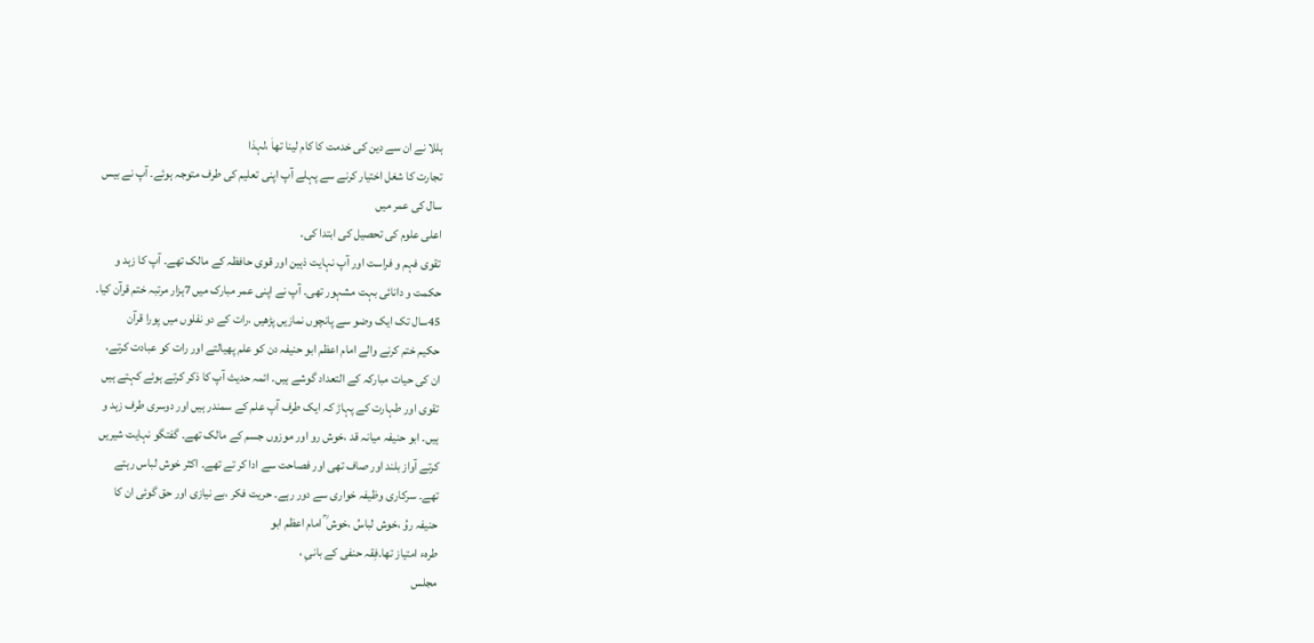ہللا نے ان سے دین کی خدمت کا کام لینا تھاٰ ،لہذا
تجارت کا شغل اختیار کرنے سے پہلے آپ اپنی تعلیم کی طرف متوجہ ہوئے۔ آپ نے بیس
سال کی عمر میں
اعلی علوم کی تحصیل کی ابتدا کی۔
تقوی فہم و فراست اور آپ نہایت ذہین اور قوی حافظہ کے مالک تھے۔ آپ کا زہد و
حکمت و دانائی بہت مشہور تھی۔ آپ نے اپنی عمر مبارک میں 7ہزار مرتبہ ختم قرآن کیا۔
45سال تک ایک وضو سے پانچوں نمازیں پڑھیں ،رات کے دو نفلوں میں پورا قرآن
حکیم ختم کرنے والے امام اعظم ابو حنیفہ دن کو علم پھیالتے اور رات کو عبادت کرتے،
ان کی حیات مبارکہ کے التعداد گوشے ہیں۔ ائمہ حدیث آپ کا ذکر کرتے ہوئے کہتے ہیں
تقوی اور طہارت کے پہاڑ کہ ایک طرف آپ علم کے سمندر ہیں اور دوسری طرف زہد و
ہیں۔ ابو حنیفہ میانہ قد ،خوش رو اور موزوں جسم کے مالک تھے۔ گفتگو نہایت شیریں
کرتے آواز بلند اور صاف تھی اور فصاحت سے ادا کر تے تھے۔ اکثر خوش لباس رہتے
تھے۔ سرکاری وظیفہ خواری سے دور رہے۔ حریت فکر ،بے نیازی اور حق گوئی ان کا
حنیفہ روُ ،خوش لباسُ ،خوش ؒ امام اعظم ابو
طرہء امتیاز تھا۔فِقہ حنفی کے بانیِ ،
مجلس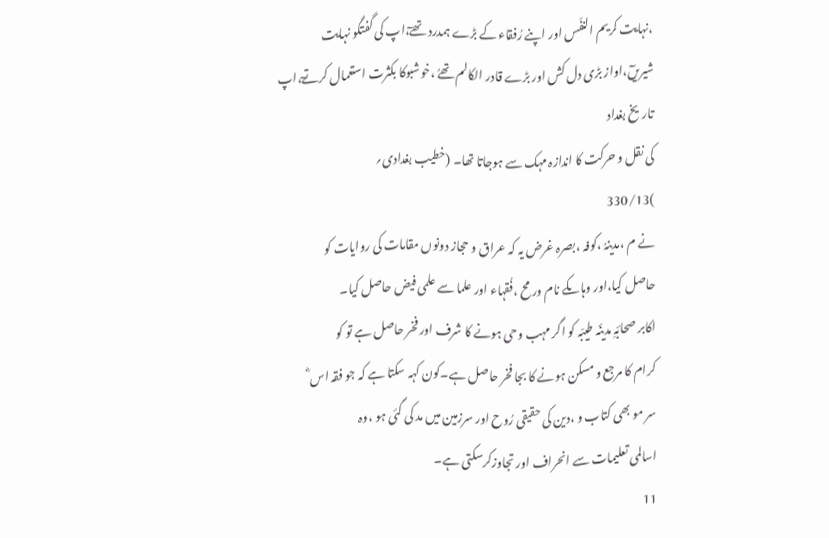،نہایت کریم النفّس اور اپنے رُفقاء کے بڑے ہمدرد تھےٓ،اپ کی گفتگو نہایت
شیریںٓ،اواز بڑی دل کش اور بڑے قادر الکالم تھےُ ،خوشبوکا بکثرت استعمال کرتےٓ،اپ
تاریخ بغداد
کی نقل و حرکت کا اندازہ مہک سے ہوجاتا تھا۔ (خطیب بغدادی؍
)330/13
نے م ،مدینہُ ،کوفہ ،بصرہ غرض یہ کہ عراق و حجاز دونوں مقامات کی روایات کو
حاصل کیا،اور وہاںکے نام ور مح ،فُقہاء اور علما سے علمی فیض حاصل کیا۔
اکابر صحابٔہِ مدینٔہ طیبّہ کو اگر مہب وحی ہونے کا شرف اور فخر حاصل ہے تو کو
کرام کا مرجع و مسکن ہونے کا بجا فخر حاصل ہے۔کون کہہ سکتا ہے کہ جو فقہ اس ؓ
سر مو بھی کتاب و ،دین کی حقیقی رُوح اور سرزمین میں مد کی گئی ہو ،وہ
اسالمی تعلیمات سے انحراف اور تجاوزکرسکتی ہے۔
11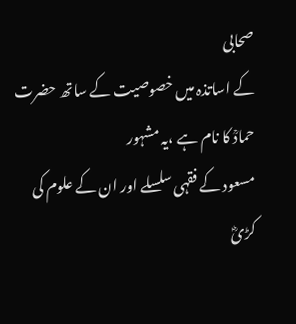صحابی
کے اساتذہ میں خصوصیت کے ساتھ حضرت حمادؒ کا نام ہے ،یہ مشہور
مسعود کے فقہی سلسلے اور ان کے علوم کی کڑیؓ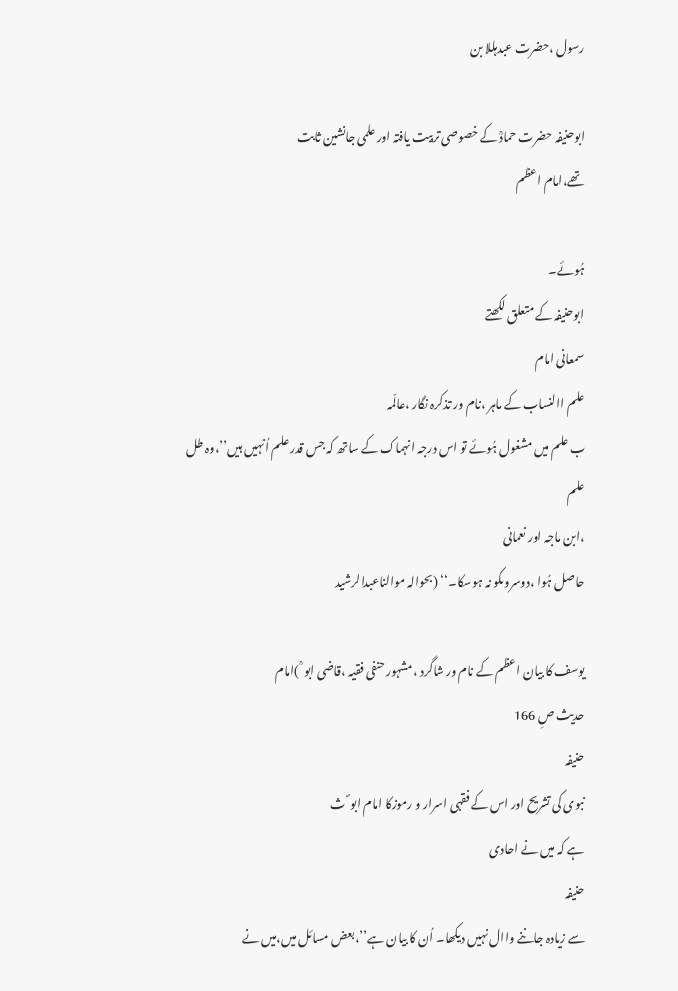رسول ،حضرت عبدہللا بن

ابوحنیفہ حضرت حمادؒ کے خصوصی تربیت یافتہ اور علمی جانشین ثابت
تھے،امام اعظم

ہُوئے۔
ابوحنیفہ کے متعلق لکھتے
سمعانی امام
علم االنساب کے ماہر ،نام ور تذکرہ نگار ،عالّمہ
ب علم میں مشغول ہُوئے تو اس درجہ انہماک کے ساتھ کہ جس قدر علم اُنہیں ہیں’’،وہ طل
علم
،ابن ماجہ اور نعمانی
حاصل ہُوا ،دوسروںکو نہ ہوسکا۔‘‘ (بحوالہ موالناعبدالرشید

یوسف کا بیان اعظم کے نام ور شاگرد ،مشہور حنفی فقیہ ،قاضی ابو ؒ )امام
حدیث صِ 166
حنیفہ
نبوی کی تشریح اور اس کے فقہی اسرار و رموزکا امام ابو ؐ ث
ہے کہ میں نے احادی
حنیفہ
سے زیادہ جاننے واال نہیں دیکھا۔ اُن کا بیان ہے’’،بعض مسائل میں،میں نے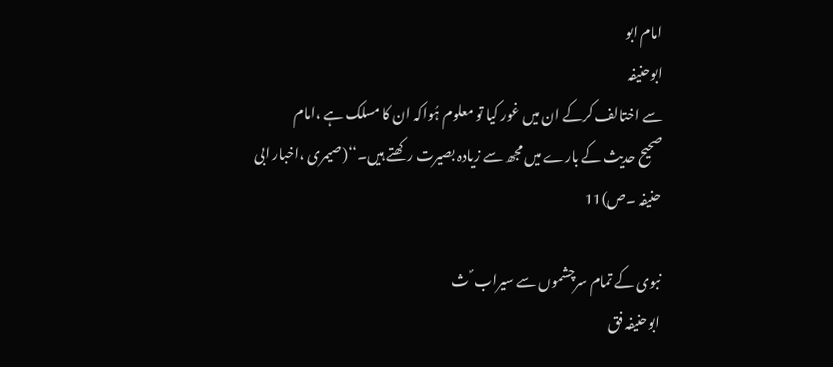امام ابو
ابوحنیفہ
سے اختالف کرکے ان میں غور کیا تو معلوم ہُواکہ ان کا مسلک ہے ،امام
صحیح حدیث کے بارے میں مجھ سے زیادہ بصیرت رکھتے ہیں۔‘‘(صیمری ،اخبار ابی
حنیفہ ۔ص)11

نبوی کے تمام سرچشموں سے سیراب ؐ ث
ابوحنیفہ فق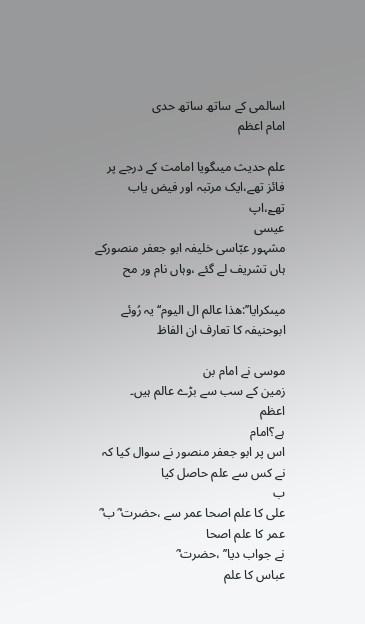اسالمی کے ساتھ ساتھ حدی
امام اعظم

علم حدیث میںگویا امامت کے درجے پر فائز تھے،ایک مرتبہ اور فیض یاب تھےٓ،اپ
عیسی
مشہور عبّاسی خلیفہ ابو جعفر منصورکے ہاں تشریف لے گئے ،وہاں نام ور مح

میںکرایا’’:ھذا عالم ال الیوم‘‘ یہ رُوئے ابوحنیفہ کا تعارف ان الفاظ

موسی نے امام بن
زمین کے سب سے بڑے عالم ہیں۔
اعظم
ہے؟امام
اس پر ابو جعفر منصور نے سوال کیا کہ نے کس سے علم حاصل کیا
ب
علی کا علم اصحا عمر سے ،حضرت ؓ ب ؓ عمر کا علم اصحا
نے جواب دیا’’ ،حضرت ؓ
عباس کا علم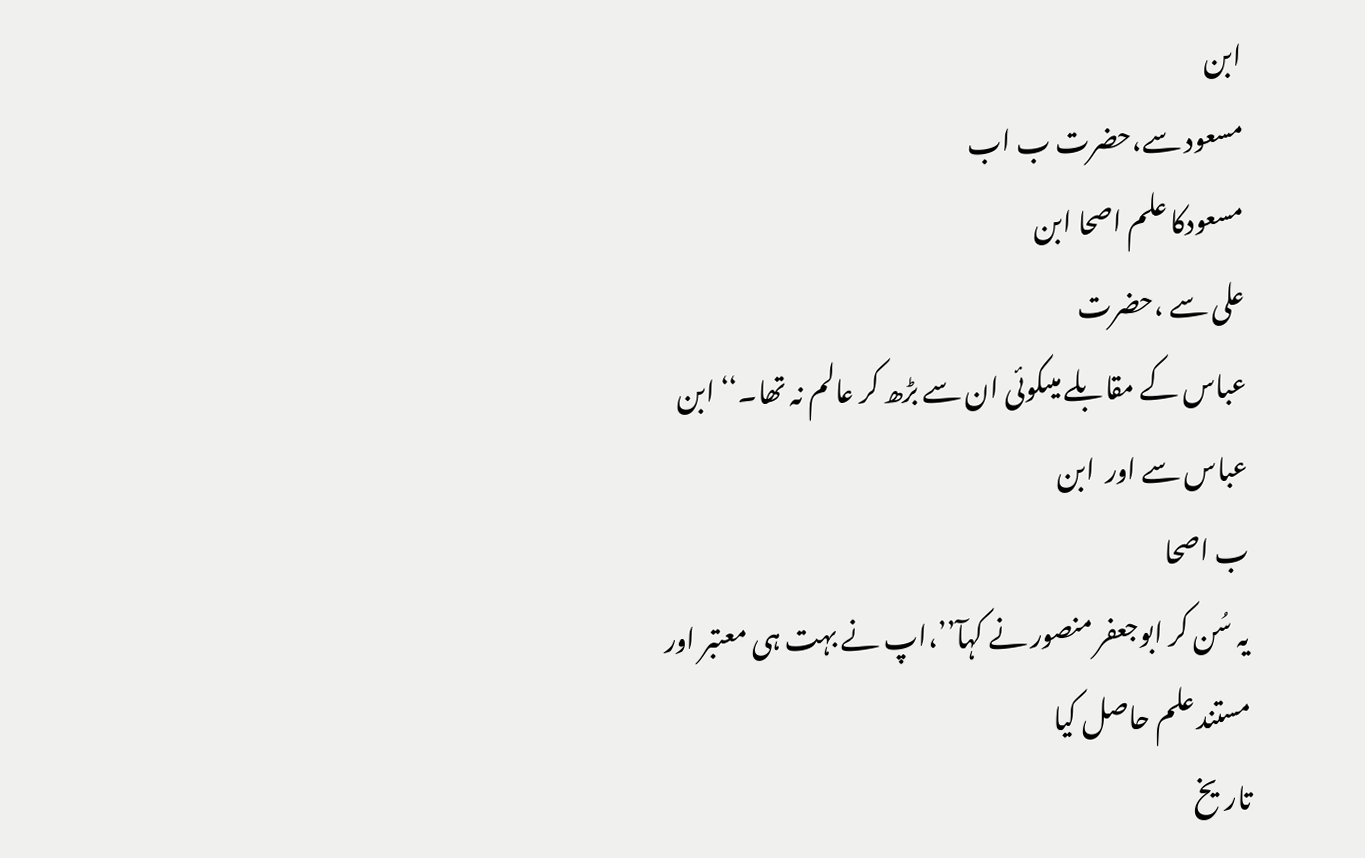ابن
مسعود سے،حضرت ب اب
مسعودکا علم اصحا ابن
علی سے ،حضرت
عباس کے مقابلے میںکوئی ان سے بڑھ کر عالم نہ تھا۔‘‘ ابن
عباس سے اور  ابن
ب اصحا
یہ سُن کر ابوجعفر منصور نے کہآ’’،اپ نے بہت ہی معتبر اور مستند علم حاصل کیا
تاریخ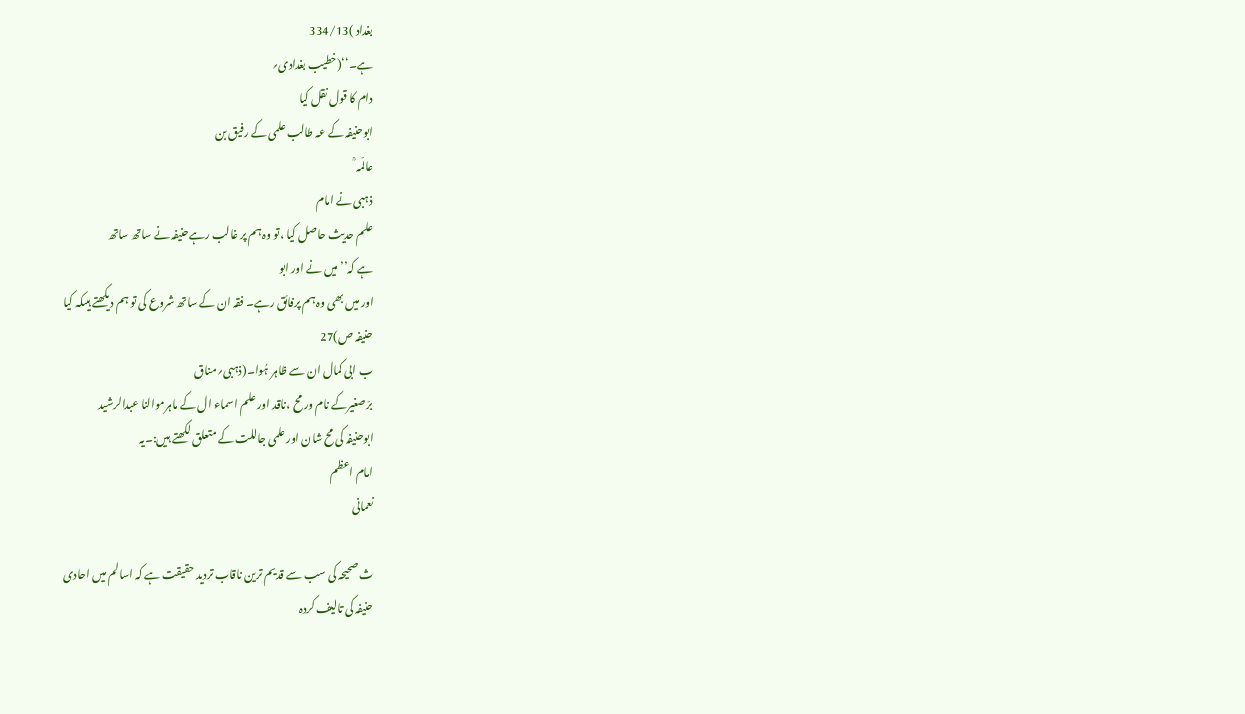بغداد )334/13
ہے۔‘‘(خطیب بغدادی؍
دام کا قول نقل کیا
ابوحنیفہ کے عہ طالب علمی کے رفیق بن
عالّمہ ؒ
ذہبی نے امام
علم حدیث حاصل کیا ،تو وہ ہم پر غالب رہےحنیفہ نے ساتھ ساتھ
ہے کہ’’میں نے اور ابو
اور میں بھی وہ ہم پرفائق رہے۔ فقہ ان کے ساتھ شروع کی تو ہم دیکھتے ہیںکہ کیا
حنیفہ ص)27
ب ابی کمال ان سے ظاہر ہُوا۔(ذہبی؍مناق
برّصغیرکے نام ور مح ،ناقد اور علم اسماء ال کے ماہرموالنا عبدالرشید
ابوحنیفہ کی مح شان اور علمی جاللت کے متعلق لکھتے ہیں:۔یہ
امام اعظم
نعمانی

ث صحیحہ کی سب سے قدیم ترین ناقاب تردید حقیقت ہے کہ اسالم میں احادی
حنیفہ کی تالیف کردہ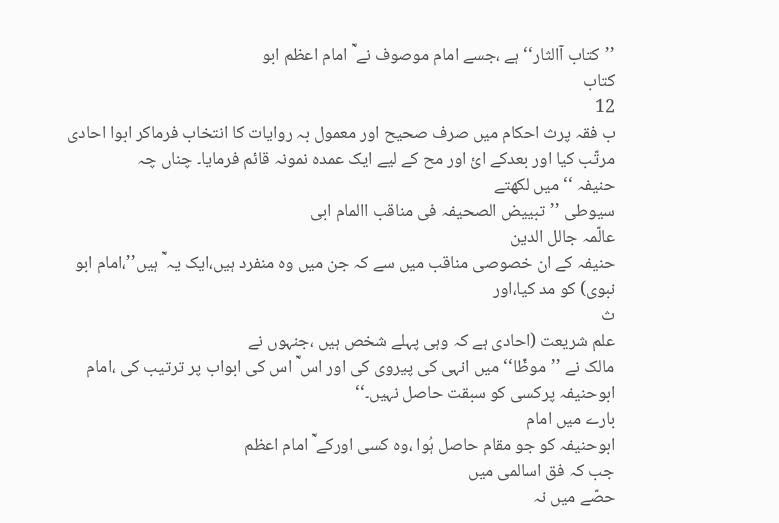’’کتاب آالثار‘‘ ہے ،جسے امام موصوف نے ؒ امام اعظم ابو
کتاب
12
ب فقہ پرث احکام میں صرف صحیح اور معمول بہ روایات کا انتخاب فرماکر ابوا احادی
مرتّب کیا اور بعدکے ائ اور مح کے لیے ایک عمدہ نمونہ قائم فرمایا۔ چناں چہ
حنیفہ ‘‘ میں لکھتے
سیوطی ’’تبییض الصحیفہ فی مناقب االمام ابی
عالّمہ جالل الدین
حنیفہ کے ان خصوصی مناقب میں سے کہ جن میں وہ منفرد ہیں،ایک یہ ؒ ہیں’’،امام ابو
نبوی) کو مد کیا،اور
ث
علم شریعت (احادی ہے کہ وہی پہلے شخص ہیں ،جنہوں نے
مالک نے ’’موطّٔا‘‘ میں انہی کی پیروی کی اور اس ؒ اس کی ابواب پر ترتیب کی ،امام
ابوحنیفہ پرکسی کو سبقت حاصل نہیں۔‘‘
بارے میں امام
ابوحنیفہ کو جو مقام حاصل ہُوا ،وہ کسی اورکے ؒ امام اعظم
جب کہ فق اسالمی میں
حصّے میں نہ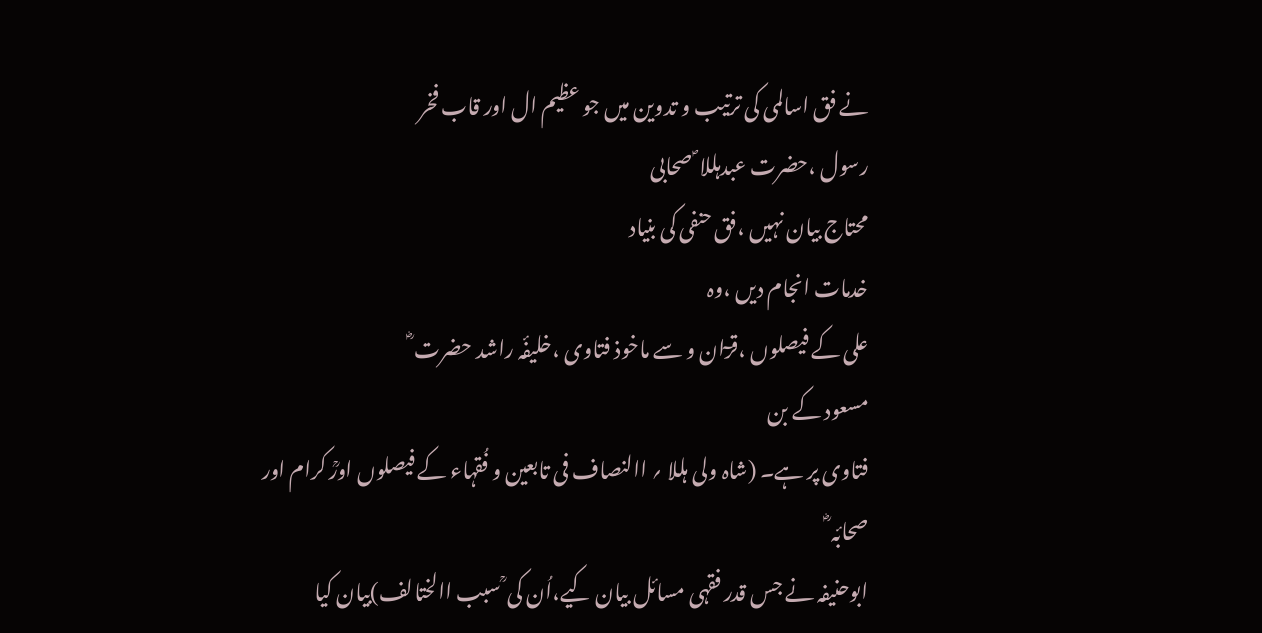نے فق اسالمی کی ترتیب و تدوین میں جو عظیم ال اور قاب فخر
رسول ،حضرت عبدہللا ؐ صحابی
محتاج بیان نہیں ،فق حنفی کی بنیاد
خدمات انجام دیں ،وہ
علی کے فیصلوں ،قرٓان و سے ماخوذ فتاوی ،خلیفٔہ راشد حضرت ؓ
مسعود کے بن
فتاوی پر ہے۔ (شاہ ولی ہللا ؍ االنصاف فی تابعین و فُقہاء کے فیصلوں اورؒ کرام اور
صحابٔہ ؓ
ابوحنیفہ نے جس قدر فقہی مسائل بیان کیے،اُن کی ؒ سبب االختالف)بیان کیا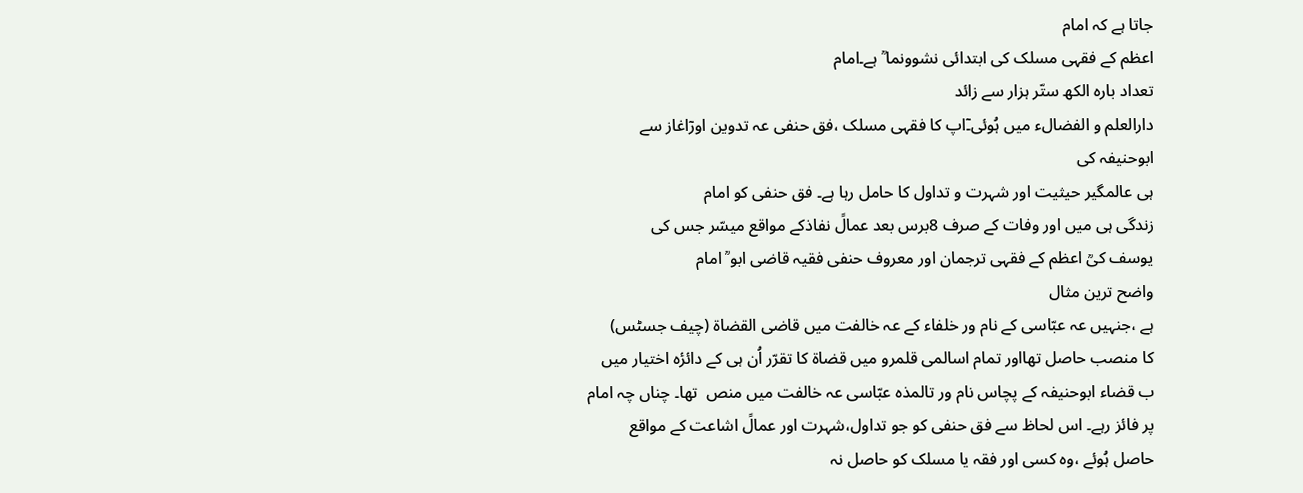جاتا ہے کہ امام
اعظم کے فقہی مسلک کی ابتدائی نشوونما ؒ ہے۔امام
تعداد بارہ الکھ ستّر ہزار سے زائد
دارالعلم و الفضالء میں ہُوئی۔ٓاپ کا فقہی مسلک ،فق حنفی عہ تدوین اورٓاغاز سے
ابوحنیفہ کی
ہی عالمگیر حیثیت اور شہرت و تداول کا حامل رہا ہے۔ فق حنفی کو امام
زندگی ہی میں اور وفات کے صرف 8برس بعد عمالً نفاذکے مواقع میسّر جس کی
یوسف کیؒ اعظم کے فقہی ترجمان اور معروف حنفی فقیہ قاضی ابو ؒ امام
واضح ترین مثال
ہے ،جنہیں عہ عبّاسی کے نام ور خلفاء کے عہ خالفت میں قاضی القضاۃ (چیف جسٹس)
کا منصب حاصل تھااور تمام اسالمی قلمرو میں قضاۃ کا تقرّر اُن ہی کے دائرٔہ اختیار میں
ب قضاء ابوحنیفہ کے پچاس نام ور تالمذہ عبّاسی عہ خالفت میں منص  تھا۔ چناں چہ امام
پر فائز رہے۔ اس لحاظ سے فق حنفی کو جو تداول،شہرت اور عمالً اشاعت کے مواقع
حاصل ہُوئے ،وہ کسی اور فقہ یا مسلک کو حاصل نہ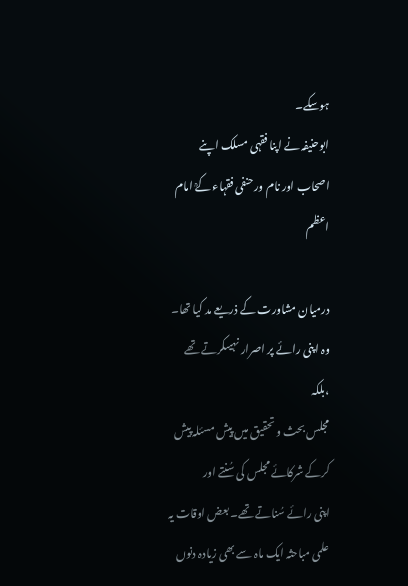ہوسکے۔
ابوحنیفہ نے اپنا فقہی مسلک اپنے اصحاب اور نام ور حنفی فقہاء کےؒ امام اعظم

درمیان مشاورت کے ذریعے مد کیا تھا۔ وہ اپنی رائے پر اصرار نہیںکرتے تھے ،بلکہ
مجلس بحث و تحقیق میں پیش مسئلہ پیش کرکے شرکائے مجلس کی سُنتے اور
اپنی رائے سُناتے تھے۔ بعض اوقات یہ علمی مباحثہ ایک ماہ سے بھی زیادہ دنوں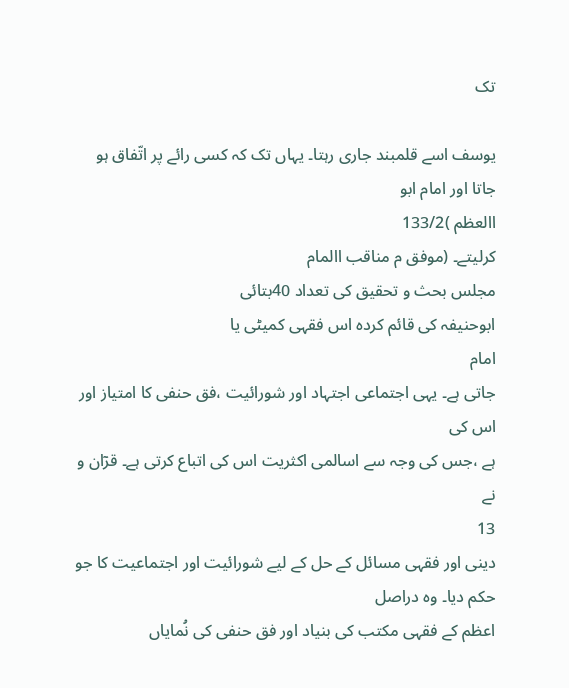تک

یوسف اسے قلمبند جاری رہتا۔ یہاں تک کہ کسی رائے پر اتّفاق ہو جاتا اور امام ابو
االعظم )133/2
کرلیتے۔ (موفق م مناقب االمام
مجلس بحث و تحقیق کی تعداد 40بتائی
ابوحنیفہ کی قائم کردہ اس فقہی کمیٹی یا
امام
جاتی ہے۔ یہی اجتماعی اجتہاد اور شورائیت ،فق حنفی کا امتیاز اور اس کی
ہے ،جس کی وجہ سے اسالمی اکثریت اس کی اتباع کرتی ہے۔ قرٓان و نے
13
دینی اور فقہی مسائل کے حل کے لیے شورائیت اور اجتماعیت کا جو حکم دیا۔ وہ دراصل
اعظم کے فقہی مکتب کی بنیاد اور فق حنفی کی نُمایاں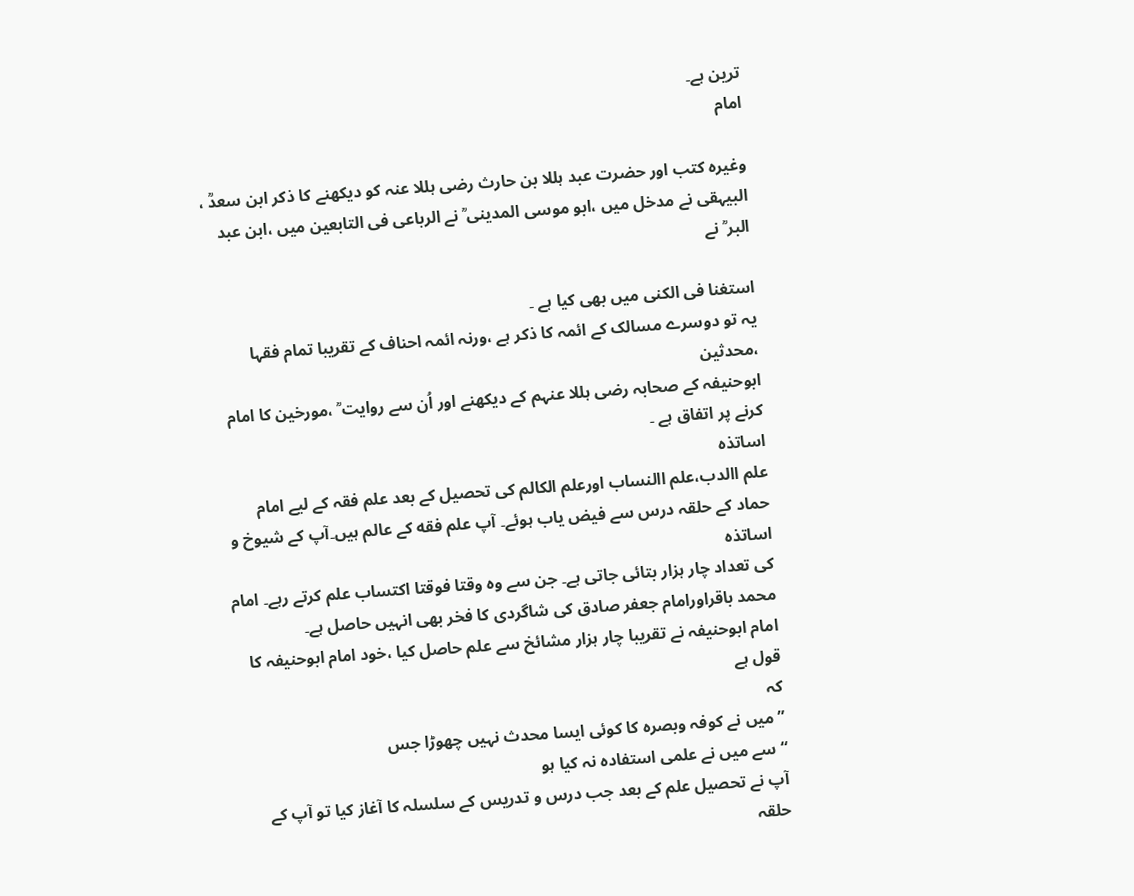ترین ہے۔
امام

وغیرہ کتب اور حضرت عبد ہللا بن حارث رضی ہللا عنہ کو دیکھنے کا ذکر ابن سعدؒ ،
البیہقی نے مدخل میں ،ابو موسی المدینی ؒ نے الرباعی فی التابعین میں ،ابن عبد البر ؒ نے

استغنا فی الکنی میں بھی کیا ہے ۔
یہ تو دوسرے مسالک کے ائمہ کا ذکر ہے ،ورنہ ائمہ احناف کے تقریبا تمام فقہا ،محدثین
ابوحنیفہ کے صحابہ رضی ہللا عنہم کے دیکھنے اور اُن سے روایت ؒ ،مورخین کا امام
کرنے پر اتفاق ہے ۔
اساتذہ
علم االدب،علم االنساب اورعلم الکالم کی تحصیل کے بعد علم فقہ کے لیے امام
حماد کے حلقہ درس سے فیض یاب ہوئے۔ آپ علم فقه كے عالم ہیں۔آپ کے شیوخ و اساتذہ
کی تعداد چار ہزار بتائی جاتی ہے۔ جن سے وہ وقتا فوقتا اکتساب علم کرتے رہے۔ امام
محمد باقراورامام جعفر صادق کی شاگردی کا فخر بھی انہیں حاصل ہے۔
امام ابوحنیفہ نے تقریبا چار ہزار مشائخ سے علم حاصل کیا ،خود امام ابوحنیفہ کا قول ہے
کہ
” میں نے کوفہ وبصرہ کا کوئی ایسا محدث نہیں چھوڑا جس
“ سے میں نے علمی استفادہ نہ کیا ہو
آپ نے تحصیل علم کے بعد جب درس و تدریس کے سلسلہ کا آغاز کیا تو آپ کے
حلقہ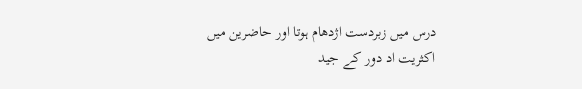درس میں زبردست اژدھام ہوتا اور حاضرین میں اکثریت اد دور کے جید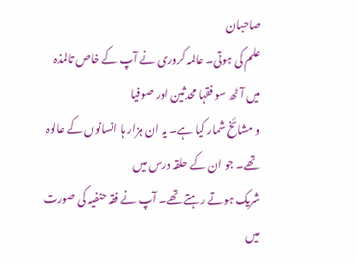صاحبان
علم کی ہوتی۔ عالمہ کروری نے آپ کے خاص تالمذہ میں آٹھ سو فقہا محدثین اور صوفیا
و مشائخ شمار کیا ہے۔ یہ ان ہزار ہا انسانوں کے عالوہ تھے۔ جو ان کے حلقہ درس میں
شریک ہوتے رہتے تھے۔ آپ نے فقہ حنفیہ کی صورت میں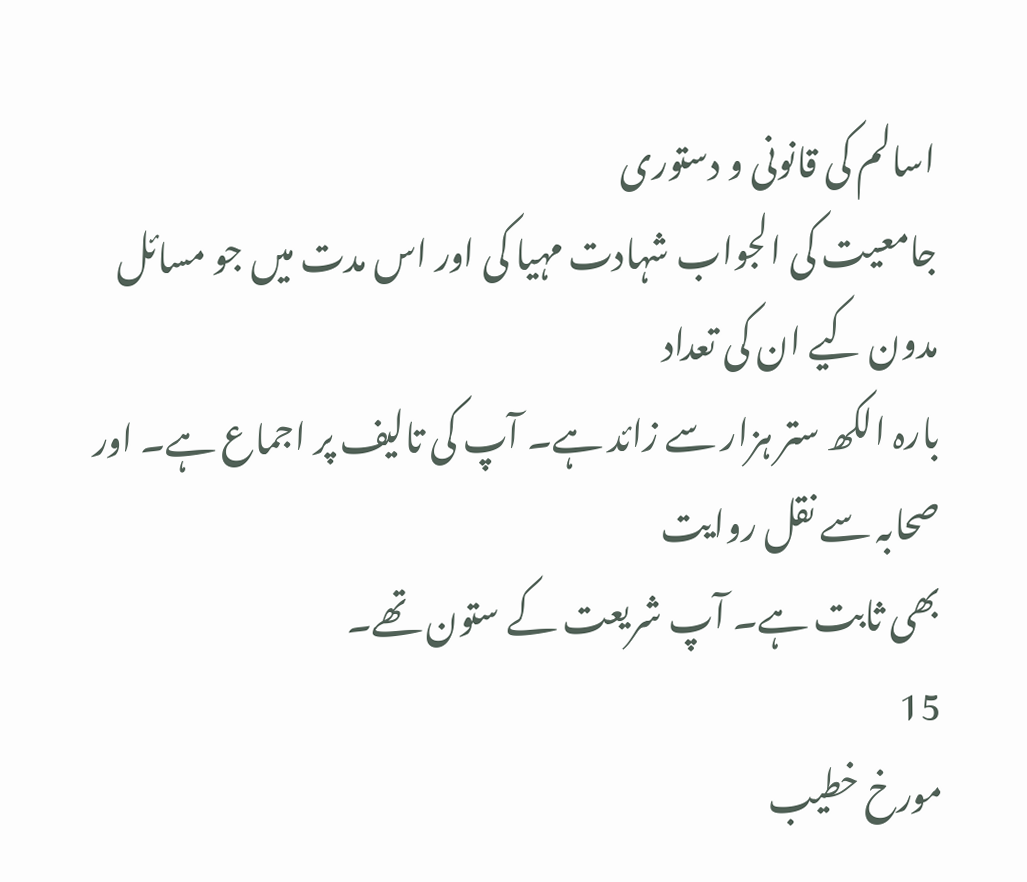اسالم کی قانونی و دستوری
جامعیت کی الجواب شہادت مہیا کی اور اس مدت میں جو مسائل مدون کیے ان کی تعداد
بارہ الکھ ستر ہزار سے زائد ہے۔ آپ کی تالیف پر اجماع ہے۔ اور صحابہ سے نقل روایت
بھی ثابت ہے۔ آپ شریعت کے ستون تھے۔
15
مورخ خطیب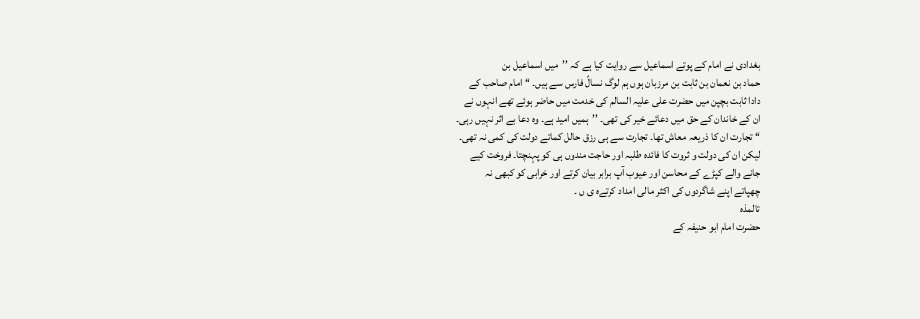بغدادی نے امام کے پوتے اسماعیل سے روایت کیا ہے کہ ’’میں اسماعیل بن
حماد بن نعمان بن ثابت بن مرزبان ہوں ہم لوگ نسالً فارس سے ہیں۔ ‘‘ امام صاحب کے
دادا ثابت بچپن میں حضرت علی علیہ السالم کی خدمت میں حاضر ہوئے تھے انہوں نے
ان کے خاندان کے حق میں دعائے خیر کی تھی۔ ’’ہمیں امید ہے۔ وہ دعا بے اثر نہیں رہی۔
‘‘ تجارت ان کا ذریعہ معاش تھا۔ تجارت سے ہی رزق حالل کماتے دولت کی کمی نہ تھی۔
لیکن ان کی دولت و ثروت کا فائدہ طلبہ اور حاجت مندوں ہی کو پہنچتا۔ فروخت کیے
جانے والے کپڑے کے محاسن اور عیوب آپ برابر بیان کرتے اور خرابی کو کبھی نہ
چھپاتے اپنے شاگردوں کی اکثر مالی امداد کرتےہ ی ں ۔
تالمذہ
حضرت امام ابو حنیفہ کے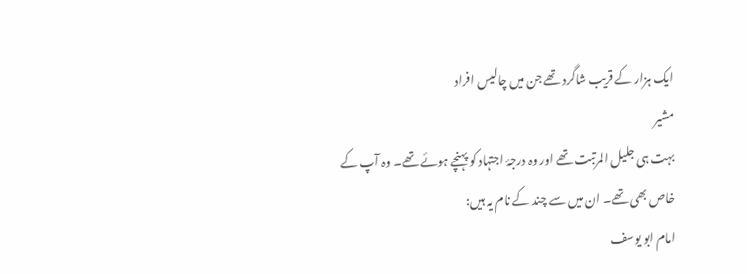ایک ہزار کے قریب شاگرد تھے جن میں چالیس افراد
مشیر
بہت ہی جلیل المرتبت تھے اور وہ درجۂ اجتہاد کو پہنچے ہوئے تھے۔ وہ آپ کے
خاص بھی تھے۔ ان میں سے چند کے نام یہ ہیں:
امام ابو یوسف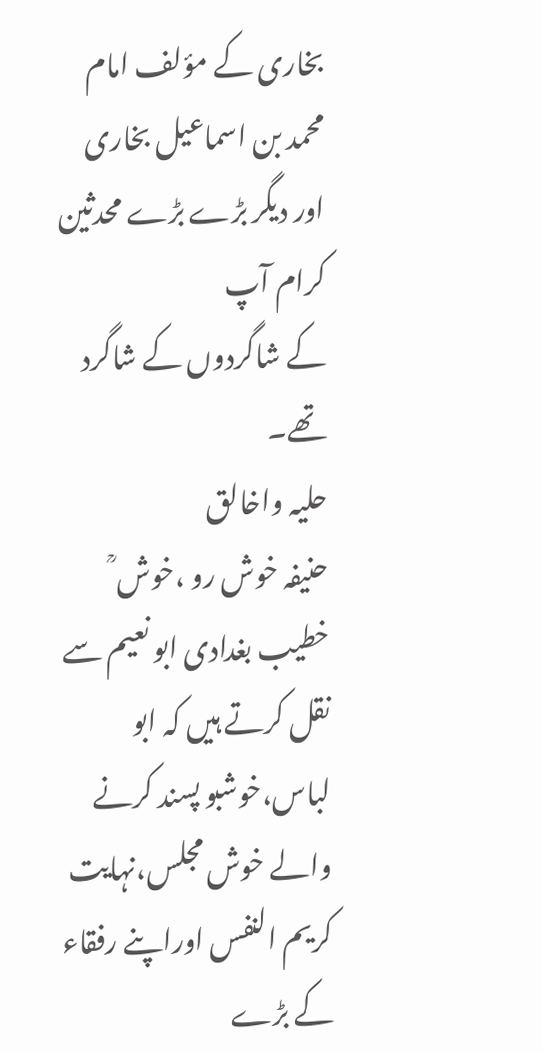بخاری کے مؤلف امام محمد بن اسماعیل بخاری اور دیگر بڑے بڑے محدثین کرام آپ
کے شاگردوں کے شاگرد تھے۔
حلیہ واخالق
حنیفہ خوش رو ،خوش ؒ خطیب بغدادی ابو نعیم سے نقل کرتے ہیں کہ ابو
لباس،خوشبو پسند کرنے والے خوش مجلس،نہایت کریم النفس اوراپنے رفقاء کے بڑے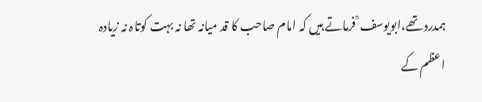ہمدرد تھے،ابویوسف ؒ فرماتے ہیں کہ امام صاحب کا قد میانہ تھا نہ بہت کوتاہ نہ زیادہ
اعظم کے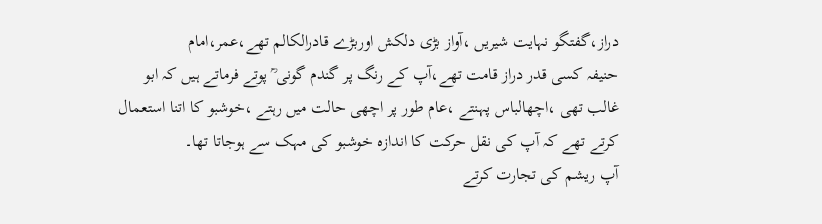دراز،گفتگو نہایت شیریں ،آواز بڑی دلکش اوربڑے قادرالکالم تھے،عمر،امام
حنیفہ کسی قدر دراز قامت تھے،آپ کے رنگ پر گندم گونی ؒ پوتے فرماتے ہیں کہ ابو
غالب تھی ،اچھالباس پہنتے ،عام طور پر اچھی حالت میں رہتے ،خوشبو کا اتنا استعمال
کرتے تھے کہ آپ کی نقل حرکت کا اندازہ خوشبو کی مہک سے ہوجاتا تھا۔
آپ ریشم کی تجارت کرتے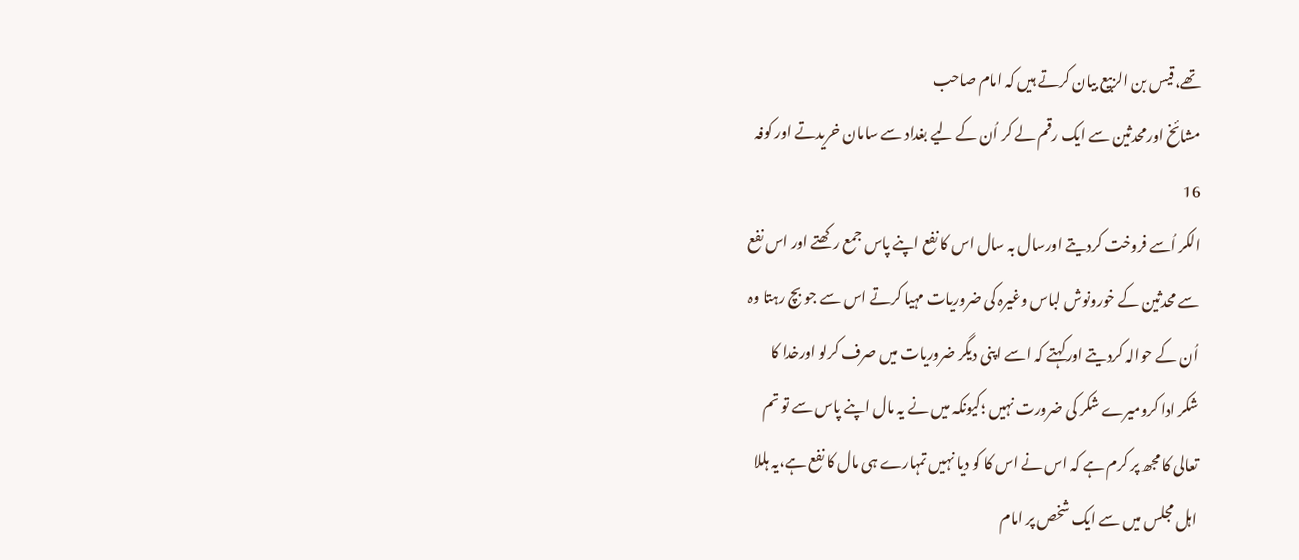تھے،قیس بن الزبیع بیان کرتے ہیں کہ امام صاحب
مشائخ اورمحدثین سے ایک رقم لے کر اُن کے لیے بغداد سے سامان خریدتے اور کوفہ
16
الکر اُسے فروخت کردیتے اورسال بہ سال اس کا نفع اپنے پاس جمع رکھتے اور اس نفع
سے محدثین کے خورونوش لباس وغیرہ کی ضروریات مہیا کرتے اس سے جو بچ رہتا وہ
اُن کے حوالہ کردیتے اورکہتے کہ اسے اپنی دیگر ضروریات میں صرف کرلو اورخدا کا
شکر ادا کرومیرے شکر کی ضرورت نہیں ؛کیونکہ میں نے یہ مال اپنے پاس سے تو تم
تعالی کا مجھ پر کرم ہے کہ اس نے اس کا کو دیا نہیں تمہارے ہی مال کا نفع ہے،یہ ہللا
اہل مجلس میں سے ایک شخص پر امام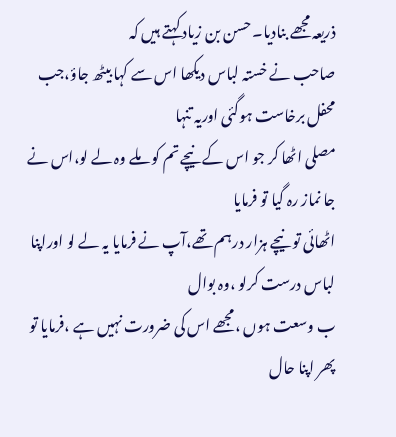ذریعہ مجھے بنادیا۔ حسن بن زیاد کہتے ہیں کہ
صاحب نے خستہ لباس دیکھا اس سے کہا بیٹھ جاؤ،جب محفل برخاست ہوگئی اوریہ تنہا
مصلی اٹھا کر جو اس کے نیچے تم کو ملے وہ لے لو،اس نے جا نماز رہ گیا تو فرمایا
اٹھائی تو نیچے ہزار درہم تھے،آپ نے فرمایا یہ لے لو اوراپنا لباس درست کرلو ،وہ بوال
ب وسعت ہوں ،مجھے اس کی ضرورت نہیں ہے ،فرمایا تو پھر اپنا حال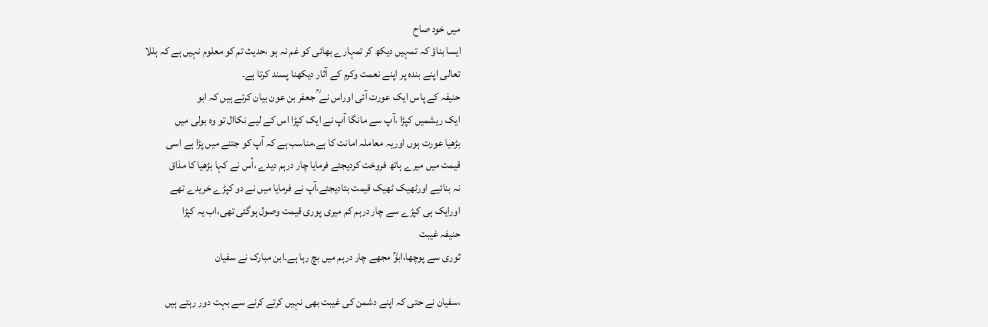میں خود صاح
ایسا بناؤ کہ تمہیں دیکھ کر تمہارے بھائی کو غم نہ ہو ،حدیث تم کو معلوم نہیں ہے کہ ہللا
تعالی اپنے بندہ پر اپنے نعمت وکرم کے آثار دیکھنا پسند کرتا ہے۔
حنیفہ کے پاس ایک عورت آئی اوراس نے ؒ جعفر بن عون بیان کرتے ہیں کہ ابو
ایک ریشمیں کپڑا ،آپ سے مانگا آپ نے ایک کپڑا اس کے لیے نکاال تو وہ بولی میں
بڑھیا عورت ہوں اوریہ معاملہ امانت کا ہے،مناسب ہے کہ آپ کو جتنے میں پڑا ہے اسی
قیمت میں میرے ہاتھ فروخت کردیجئے فرمایا چار درہم دیدے ،اُس نے کہا بڑھیا کا مذاق
نہ بنائیے اورٹھیک ٹھیک قیمت بتادیجئے،آپ نے فرمایا میں نے دو کپڑے خریدے تھے
اورایک ہی کپڑے سے چار درہم کم میری پوری قیمت وصول ہوگئی تھی،اب یہ کپڑا
حنیفہ غیبت
ثوری سے پوچھا،ابوؒ مجھے چار درہم میں بچ رہا ہے۔ابن مبارک نے سفیان

،سفیان نے حتی کہ اپنے دشمن کی غیبت بھی نہیں کرتے کرنے سے بہت دور رہتے ہیں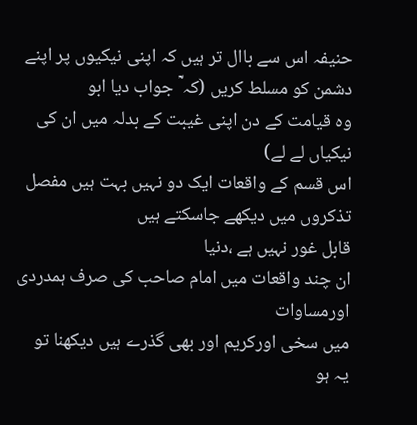حنیفہ اس سے باال تر ہیں کہ اپنی نیکیوں پر اپنے دشمن کو مسلط کریں (کہ ؒ جواب دیا ابو
وہ قیامت کے دن اپنی غیبت کے بدلہ میں ان کی نیکیاں لے لے)
اس قسم کے واقعات ایک دو نہیں بہت ہیں مفصل تذکروں میں دیکھے جاسکتے ہیں
قابل غور نہیں ہے ،دنیا
ان چند واقعات میں امام صاحب کی صرف ہمدردی اورمساوات
میں سخی اورکریم اور بھی گذرے ہیں دیکھنا تو یہ ہو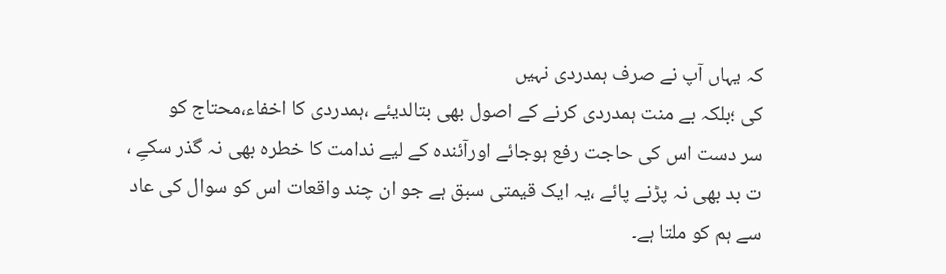کہ یہاں آپ نے صرف ہمدردی نہیں
کی ؛بلکہ بے منت ہمدردی کرنے کے اصول بھی بتالدیئے ،ہمدردی کا اخفاء،محتاج کو
سر دست اس کی حاجت رفع ہوجائے اورآئندہ کے لیے ندامت کا خطرہ بھی نہ گذر سکےِ ،
ت بد بھی نہ پڑنے پائے ،یہ ایک قیمتی سبق ہے جو ان چند واقعات اس کو سوال کی عاد
سے ہم کو ملتا ہے۔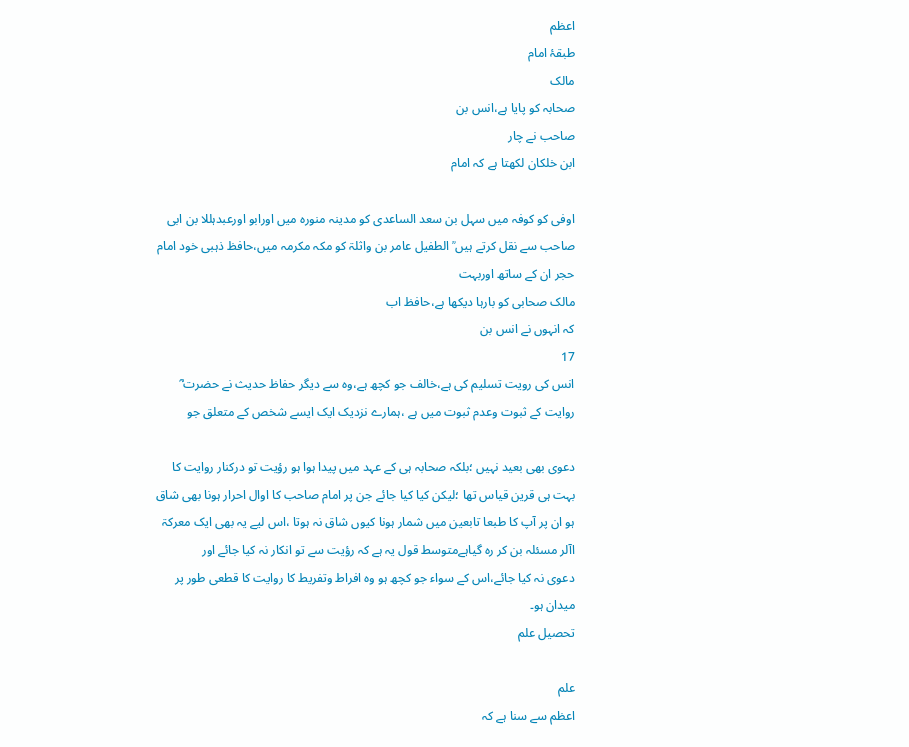اعظم
طبقۂ امام
مالک
صحابہ کو پایا ہے،انس بن
صاحب نے چار
ابن خلکان لکھتا ہے کہ امام

اوفی کو کوفہ میں سہل بن سعد الساعدی کو مدینہ منورہ میں اورابو اورعبدہللا بن ابی
صاحب سے نقل کرتے ہیں ؒ الطفیل عامر بن واثلۃ کو مکہ مکرمہ میں،حافظ ذہبی خود امام
حجر ان کے ساتھ اوربہت
مالک صحابی کو بارہا دیکھا ہے،حافظ اب
کہ انہوں نے انس بن
17
انس کی رویت تسلیم کی ہے،خالف جو کچھ ہے،وہ سے دیگر حفاظ حدیث نے حضرت ؓ
روایت کے ثبوت وعدم ثبوت میں ہے ،ہمارے نزدیک ایک ایسے شخص کے متعلق جو

دعوی بھی بعید نہیں ؛بلکہ صحابہ ہی کے عہد میں پیدا ہوا ہو رؤیت تو درکنار روایت کا
بہت ہی قرین قیاس تھا ؛لیکن کیا کیا جائے جن پر امام صاحب کا اوال احرار ہونا بھی شاق
ہو ان پر آپ کا طبعا تابعین میں شمار ہونا کیوں شاق نہ ہوتا ،اس لیے یہ بھی ایک معرکۃ
اآلر مسئلہ بن کر رہ گیاہےمتوسط قول یہ ہے کہ رؤیت سے تو انکار نہ کیا جائے اور
دعوی نہ کیا جائے،اس کے سواء جو کچھ ہو وہ افراط وتفریط کا روایت کا قطعی طور پر
میدان ہو۔
تحصیل علم

علم
اعظم سے سنا ہے کہ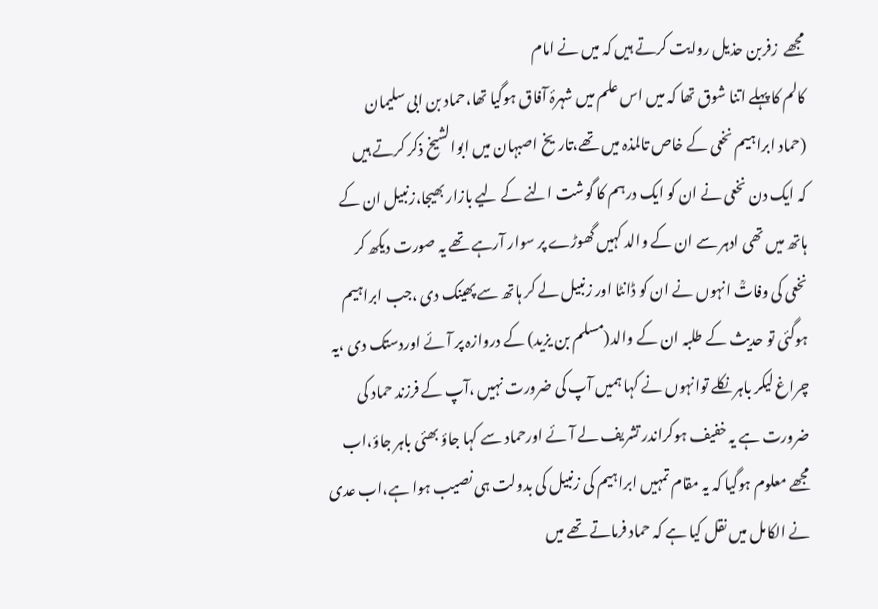مجھے  زفربن حذیل روایت کرتے ہیں کہ میں نے امام
کالم کا پہلے اتنا شوق تھا کہ میں اس علم میں شہرۂ آفاق ہوگیا تھا،حماد بن ابی سلیمان
(حماد ابراہیم نخعی کے خاص تالمذہ میں تھے،تاریخ اصبہان میں ابوالشیخ ذکر کرتے ہیں
کہ ایک دن نخعی نے ان کو ایک درہم کا گوشت النے کے لیے بازار بھیجا،زنبیل ان کے
ہاتھ میں تھی ادہر سے ان کے والد کہیں گھوڑے پر سوار آرہے تھے یہ صورت دیکھ کر
نخعی کی وفاتؒ انہوں نے ان کو ڈانٹا اور زنبیل لے کر ہاتھ سے پھینک دی ،جب ابراہیم
ہوگئی تو حدیث کے طلبہ ان کے والد(مسلم بن یزید) کے دروازہ پر آئے اوردستک دی ،یہ
چراغ لیکر باہر نکلے توانہوں نے کہا ہمیں آپ کی ضرورت نہیں ،آپ کے فرزند حماد کی
ضرورت ہے یہ خفیف ہوکراندر تشریف لے آئے اورحماد سے کہا جاؤ بھئی باہر جاؤ،اب
مجھے معلوم ہوگیا کہ یہ مقام تمہیں ابراہیم کی زنبیل کی بدولت ہی نصیب ہوا ہے،اب عدی
نے الکامل میں نقل کیا ہے کہ حماد فرماتے تھے میں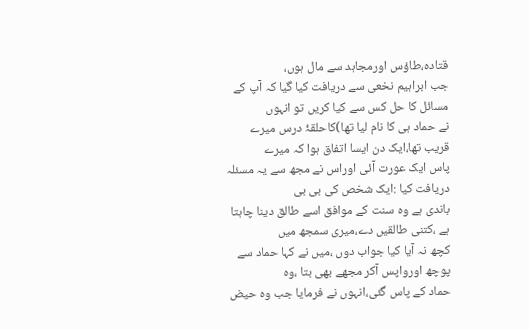قتادہ،طاؤس اورمجاہد سے مال ہوں،
جب ابراہیم نخعی سے دریافت کیا گیا کہ آپ کے مسائل کا حل کس سے کیا کریں تو انہوں
نے حماد ہی کا نام لیا تھا)کاحلقۂ درس میرے قریب تھا،ایک دن ایسا اتفاق ہوا کہ میرے
پاس ایک عورت آئی اوراس نے مجھ سے یہ مسئلہ دریافت کیا :ایک شخص کی بی بی
باندی ہے وہ سنت کے موافق اسے طالق دینا چاہتا ہے ،کتنی طالقیں دے،میری سمجھ میں
کچھ نہ آیا کیا جواب دوں ،میں نے کہا حماد سے پوچھ اورواپس آکر مجھے بھی بتا ،وہ
حماد کے پاس گئی،انہوں نے فرمایا جب وہ حیض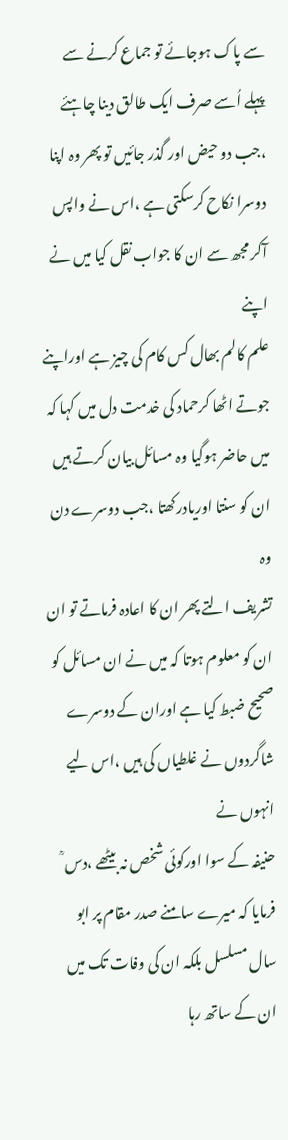سے پاک ہوجائے تو جماع کرنے سے
پہلے اُسے صرف ایک طالق دینا چاہئے ،جب دو حیض اور گذر جائیں تو پھر وہ اپنا
دوسرا نکاح کرسکتی ہے ،اس نے واپس آکر مجھ سے ان کا جواب نقل کیا میں نے اپنے
علم کالم بھال کس کام کی چیز ہے اوراپنے جوتے اٹھا کرحماد کی خدمت دل میں کہا کہ
میں حاضر ہوگیا وہ مسائل بیان کرتے ہیں ان کو سنتا اوریادرکھتا ،جب دوسرے دن وہ
تشریف التے پھر ان کا اعادہ فرماتے تو ان ان کو معلوم ہوتا کہ میں نے ان مسائل کو
صحیح ضبط کیا ہے اوران کے دوسرے شاگردوں نے غلطیاں کی ہیں ،اس لیے انہوں نے
حنیفہ کے سوا اورکوئی شخص نہ بیٹھے ،دس ؒ فرمایا کہ میرے سامنے صدر مقام پر ابو
سال مسلسل بلکہ ان کی وفات تک میں ان کے ساتھ رہا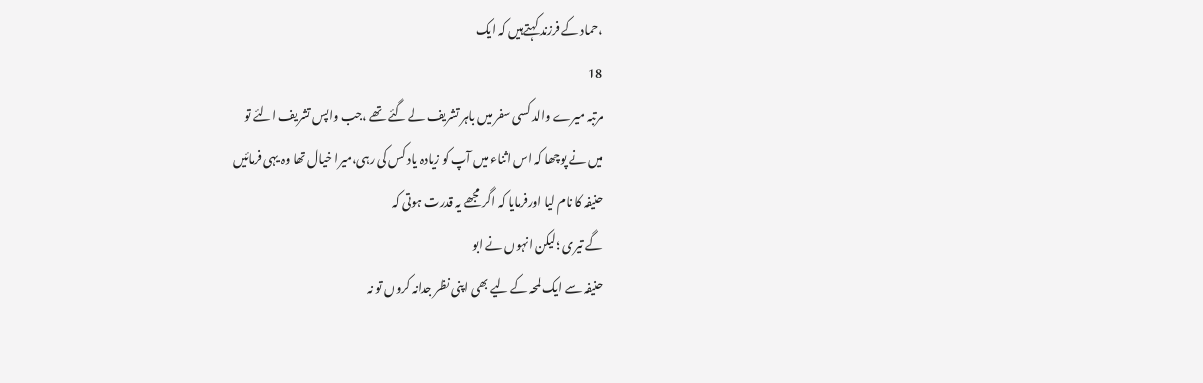،حماد کے فرزند کہتےہیں کہ ایک
18
مرتبہ میرے والد کسی سفر میں باہر تشریف لے گئے تھے ،جب واپس تشریف الئے تو
میں نے پوچھا کہ اس اثناء میں آپ کو زیادہ یاد کس کی رہی،میرا خیال تھا وہ یہی فرمائیں
حنیفہ کا نام لیا اورفرمایا کہ اگر مجھے یہ قدرت ہوتی کہ
گے تیری ؛لیکن انہوں نے ابو
حنیفہ سے ایک لمحہ کے لیے بھی اپنی نظر جدانہ کروں تو نہ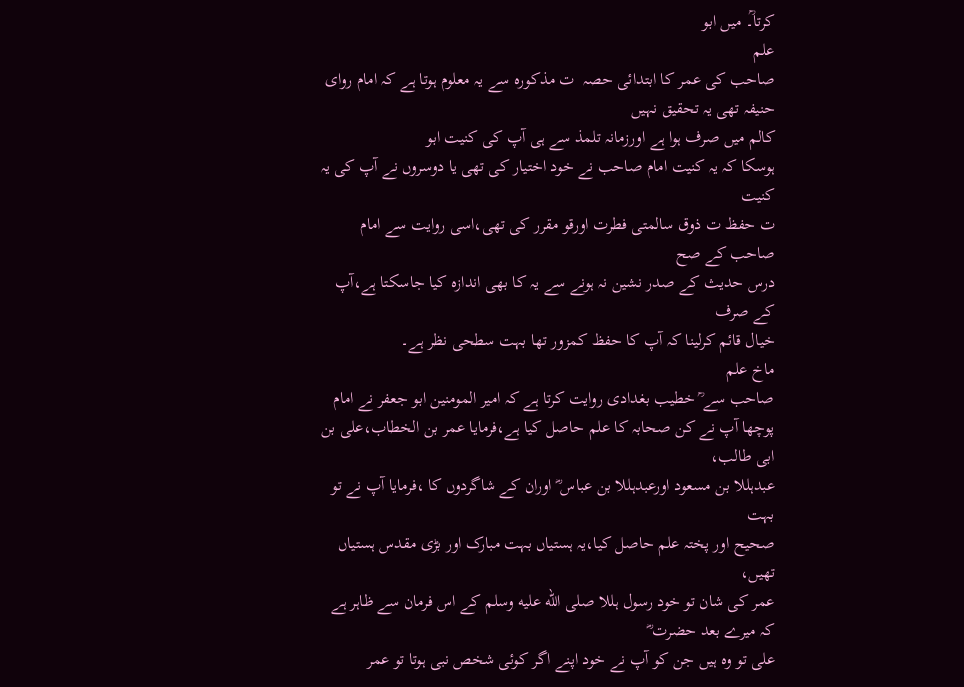کرتا۔ؒ میں ابو
علم
صاحب کی عمر کا ابتدائی حصہ  ت مذکورہ سے یہ معلوم ہوتا ہے کہ امام روای
حنیفہ تھی یہ تحقیق نہیں
کالم میں صرف ہوا ہے اورزمانہ تلمذ سے ہی آپ کی کنیت ابو
ہوسکا کہ یہ کنیت امام صاحب نے خود اختیار کی تھی یا دوسروں نے آپ کی یہ کنیت
ت حفظ ت ذوق سالمتی فطرت اورقو مقرر کی تھی،اسی روایت سے امام صاحب کے صح
درس حدیث کے صدر نشین نہ ہونے سے یہ کا بھی اندازہ کیا جاسکتا ہے،آپ کے صرف
خیال قائم کرلینا کہ آپ کا حفظ کمزور تھا بہت سطحی نظر ہے۔
ماخ علم
صاحب سے ؒ خطیب بغدادی روایت کرتا ہے کہ امیر المومنین ابو جعفر نے امام
پوچھا آپ نے کن صحابہ کا علم حاصل کیا ہے،فرمایا عمر بن الخطاب،علی بن ابی طالب،
عبدہللا بن مسعود اورعبدہللا بن عباس ؓ اوران کے شاگردوں کا ،فرمایا آپ نے تو بہت
صحیح اور پختہ علم حاصل کیا،یہ ہستیاں بہت مبارک اور بڑی مقدس ہستیاں تھیں،
عمر کی شان تو خود رسول ہللا صلى الله عليه وسلم کے اس فرمان سے ظاہر ہے کہ میرے بعد حضرت ؓ
علی تو وہ ہیں جن کو آپ نے خود اپنے اگر کوئی شخص نبی ہوتا تو عمر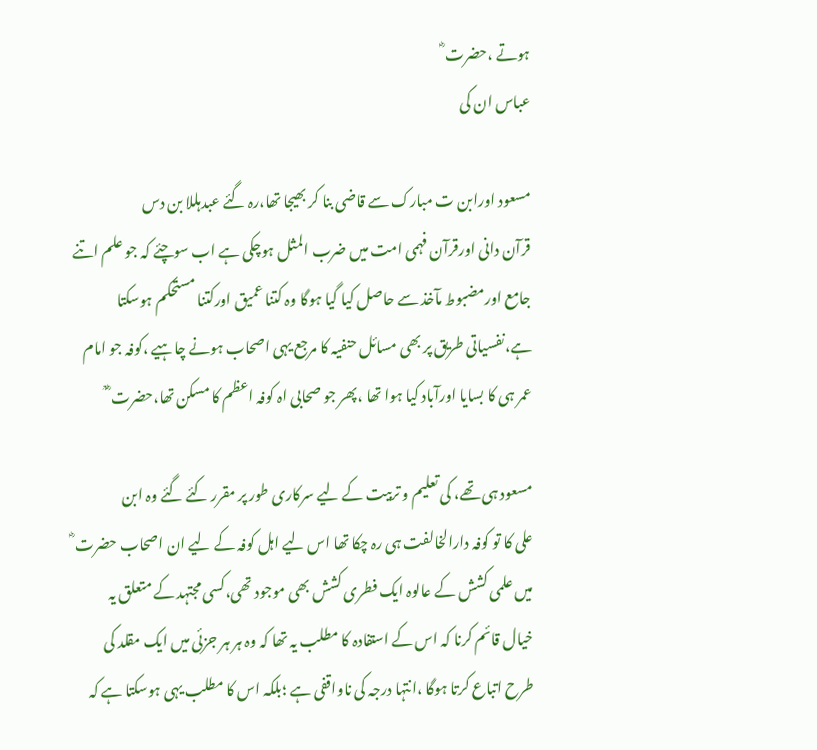ہوتے ،حضرت ؓ
عباس ان کی

مسعود اورابن ت مبارک سے قاضی بنا کر بھیجا تھا،رہ گئے عبدہللا بن دس
قرآن دانی اورقرآن فہمی امت میں ضرب المثل ہوچکی ہے اب سوچئے کہ جو علم اتنے
جامع اورمضبوط مآخذ سے حاصل کیا گیا ہوگا وہ کتنا عمیق اورکتنا مستحکم ہوسکتا
ہے،نفسیاتی طریق پر بھی مسائل حنفیہ کا مرجع یہی اصحاب ہونے چاہیے ،کوفہ جو امام
عمر ہی کا بسایا اورآباد کیا ہوا تھا ،پھر جو صحابی اہ کوفہ اعظم کا مسکن تھا،حضرت ؓ ؒ

مسعود ہی تھے، کی تعلیم و تربیت کے لیے سرکاری طور پر مقرر کئے گئے وہ ابن
علی کا تو کوفہ دارالخالفت ہی رہ چکا تھا اس لیے اہل کوفہ کے لیے ان اصحاب حضرت ؓ
میں علمی کشش کے عالوہ ایک فطری کشش بھی موجود تھی،کسی مجتہد کے متعلق یہ
خیال قائم کرنا کہ اس کے استفادہ کا مطلب یہ تھا کہ وہ ہر ہر جزئی میں ایک مقلد کی
طرح اتباع کرتا ہوگا ،انتہا درجہ کی ناواقفی ہے ؛بلکہ اس کا مطلب یہی ہوسکتا ہے کہ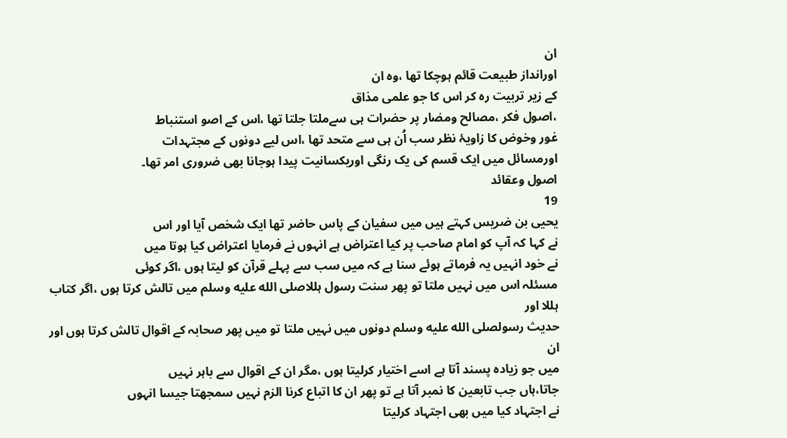ان
اورانداز طبیعت قائم ہوچکا تھا ،وہ ان
کے زیر تربیت رہ کر اس کا جو علمی مذاق
،اصول فکر ،مصالح ومضار پر حضرات ہی سےملتا جلتا تھا ،اس کے اصو استنباط
غور وخوض کا زاویۂ نظر سب اُن ہی سے متحد تھا ،اس لیے دونوں کے مجتہدات
اورمسائل میں ایک قسم کی یک رنگی اوریکسانیت پیدا ہوجانا بھی ضروری امر تھا۔
اصول وعقائد
19
یحیی بن ضریس کہتے ہیں میں سفیان کے پاس حاضر تھا ایک شخص آیا اور اس
نے کہا کہ آپ کو امام صاحب پر کیا اعتراض ہے انہوں نے فرمایا اعتراض کیا ہوتا میں
نے خود انہیں یہ فرماتے ہوئے سنا ہے کہ میں سب سے پہلے قرآن کو لیتا ہوں ،اگر کوئی
مسئلہ اس میں نہیں ملتا تو پھر سنت رسول ہللاصلى الله عليه وسلم میں تالش کرتا ہوں ،اگر کتاب ہللا اور
حدیث رسولصلى الله عليه وسلم دونوں میں نہیں ملتا تو میں پھر صحابہ کے اقوال تالش کرتا ہوں اور ان
میں جو زیادہ پسند آتا ہے اسے اختیار کرلیتا ہوں ،مگر ان کے اقوال سے باہر نہیں
جاتا،ہاں جب تابعین کا نمبر آتا ہے تو پھر ان کا اتباع کرنا الزم نہیں سمجھتا جیسا انہوں
نے اجتہاد کیا میں بھی اجتہاد کرلیتا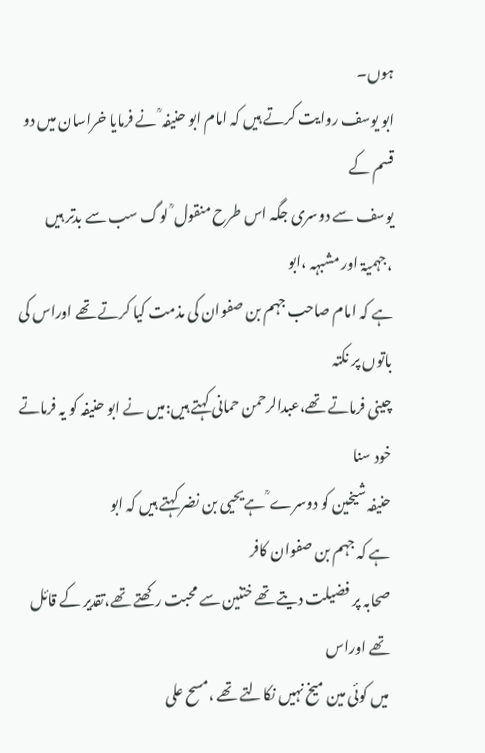ہوں۔
ابو یوسف روایت کرتے ہیں کہ امام ابو حنیفہ ؒ نے فرمایا خراسان میں دو قسم کے
یوسف سے دوسری جگہ اس طرح منقول ؒ لوگ سب سے بدتر ہیں ،جہمیۃ اور مشبہہ ،ابو
ہے کہ امام صاحب جہم بن صفوان کی مذمت کیا کرتے تھے اوراس کی باتوں پر نکتہ
چینی فرماتے تھے،عبدالرحمن حمانی کہتے ہیں:میں نے ابو حنیفہ کو یہ فرماتے خود سنا
حنیفہ شیخین کو دوسرے ؒ ہےیحیی بن نضر کہتے ہیں کہ ابو
ہے کہ جہم بن صفوان کافر
صحابہ پر فضیلت دیتے تھے ختنین سے محبت رکھتے تھے،تقدیر کے قائل تھے اوراس
میں کوئی مین میخ نہیں نکالتے تھے ،مسح علی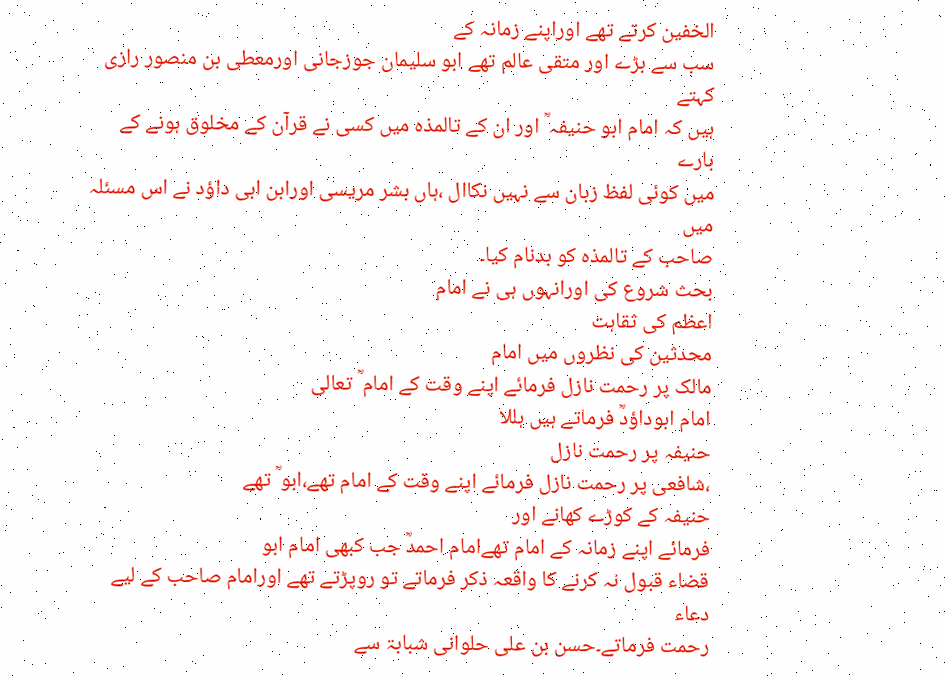الخفین کرتے تھے اوراپنے زمانہ کے
سب سے بڑے اور متقی عالم تھے ابو سلیمان جوزجانی اورمعطی بن منصور رازی کہتے
ہیں کہ امام ابو حنیفہ ؒ اور ان کے تالمذہ میں کسی نے قرآن کے مخلوق ہونے کے بارے
میں کوئی لفظ زبان سے نہیں نکاال ،ہاں بشر مریسی اورابن ابی داؤد نے اس مسئلہ میں
صاحب کے تالمذہ کو بدنام کیا۔
بحث شروع کی اورانہوں ہی نے امام
اعظم کی ثقاہت
محدثین کی نظروں میں امام
مالک پر رحمت نازل فرمائے اپنے وقت کے امام ؒ تعالی
امام ابوداؤدؒ فرماتے ہیں ہللا
حنیفہ پر رحمت نازل
،شافعی پر رحمت نازل فرمائے اپنے وقت کے امام تھے،ابو ؒ تھے
حنیفہ کے کوڑے کھانے اور
فرمائے اپنے زمانہ کے امام تھےامام احمدؒ جب کبھی امام ابو
قضاء قبول نہ کرنے کا واقعہ ذکر فرماتے تو روپڑتے تھے اورامام صاحب کے لیے دعاء
رحمت فرماتے۔حسن بن علی حلوانی شبابۃ سے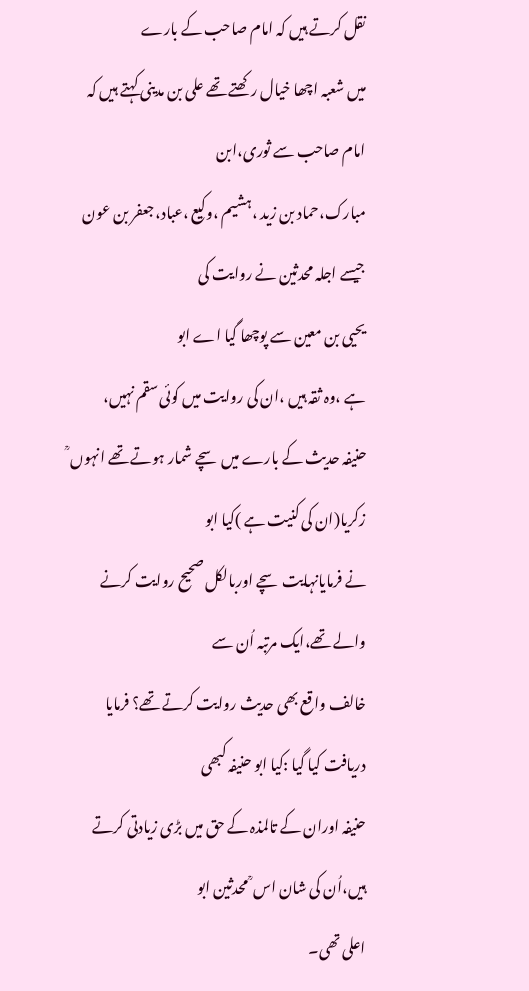نقل کرتے ہیں کہ امام صاحب کے بارے
میں شعبہ اچھا خیال رکھتے تھے علی بن مدینی کہتے ہیں کہ امام صاحب سے ثوری،ابن
مبارک،حماد بن زید ،ہشیم ،وکیع ،عباد،جعفر بن عون جیسے اجلہ محدثین نے روایت کی
یحیی بن معین سے پوچھا گیا اے ابو
ہے ،وہ ثقہ ہیں ،ان کی روایت میں کوئی سقم نہیں،
حنیفہ حدیث کے بارے میں سچے شمار ہوتے تھے انہوں ؒ زکریا(ان کی کنیت ہے )کیا ابو
نے فرمایانہایت سچے اوربالکل صحیح روایت کرنے والے تھے،ایک مرتبہ اُن سے
خالف واقع بھی حدیث روایت کرتے تھے؟ فرمایا دریافت کیا گیا :کیا ابو حنیفہ کبھی
حنیفہ اوران کے تالمذہ کے حق میں بڑی زیادتی کرتے ہیں،اُن کی شان اس ؒ محدثین ابو
اعلی تھی۔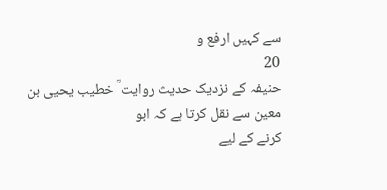سے کہیں ارفع و
20
حنیفہ کے نزدیک حدیث روایت ؒ خطیب یحیی بن معین سے نقل کرتا ہے کہ ابو
کرنے کے لیے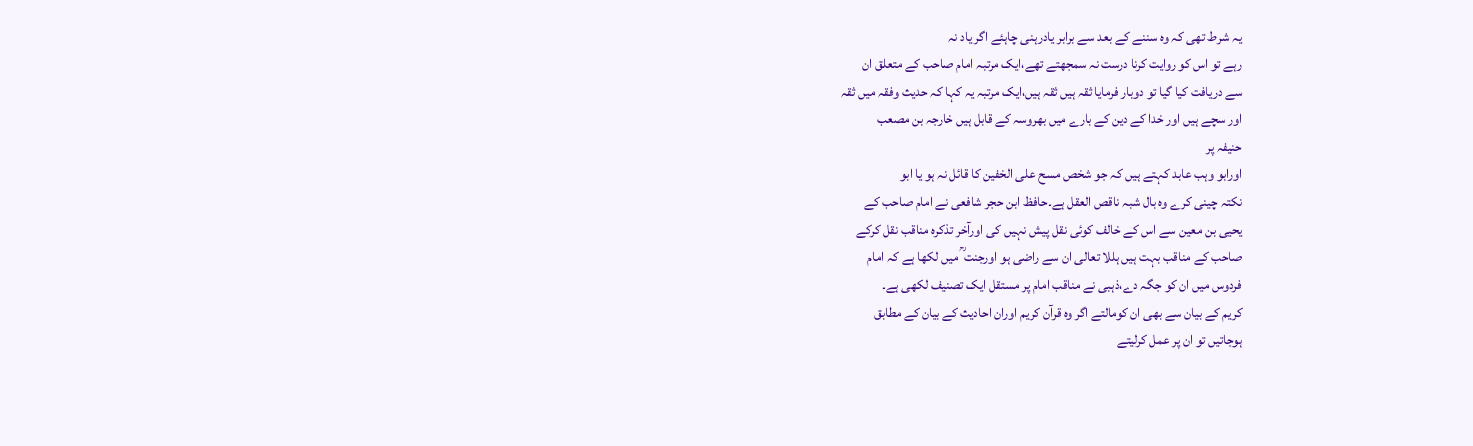یہ شرط تھی کہ وہ سننے کے بعد سے برابر یادرہنی چاہئے اگر یاد نہ
رہے تو اس کو روایت کرنا درست نہ سمجھتے تھے،ایک مرتبہ امام صاحب کے متعلق ان
سے دریافت کیا گیا تو دوبار فرمایا ثقہ ہیں ثقہ ہیں،ایک مرتبہ یہ کہا کہ حدیث وفقہ میں ثقہ
اور سچے ہیں اور خدا کے دین کے بارے میں بھروسہ کے قابل ہیں خارجہ بن مصعب
حنیفہ پر
اورابو وہب عابد کہتے ہیں کہ جو شخص مسح علی الخفین کا قائل نہ ہو یا ابو
نکتہ چینی کرے وہ بال شبہ ناقص العقل ہے۔حافظ ابن حجر شافعی نے امام صاحب کے
یحیی بن معین سے اس کے خالف کوئی نقل پیش نہیں کی اورآخر تذکرہ مناقب نقل کرکے
صاحب کے مناقب بہت ہیں ہللا تعالی ان سے راضی ہو اورجنت ؒ میں لکھا ہے کہ امام
فردوس میں ان کو جگہ دے،ذہبی نے مناقب امام پر مستقل ایک تصنیف لکھی ہے۔
کریم کے بیان سے بھی ان کومالتے اگر وہ قرآن کریم اوران احادیث کے بیان کے مطابق
ہوجاتیں تو ان پر عمل کرلیتے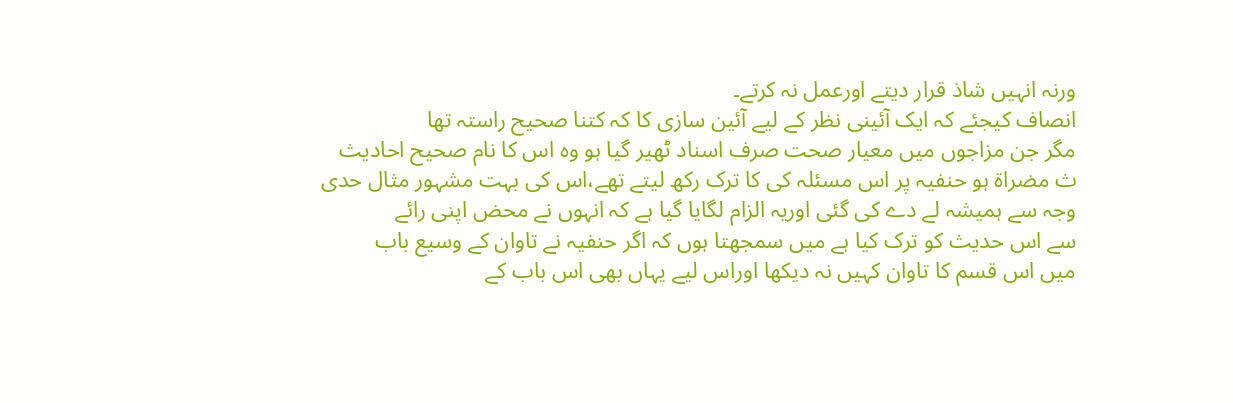ورنہ انہیں شاذ قرار دیتے اورعمل نہ کرتے۔
انصاف کیجئے کہ ایک آئینی نظر کے لیے آئین سازی کا کہ کتنا صحیح راستہ تھا
مگر جن مزاجوں میں معیار صحت صرف اسناد ٹھیر گیا ہو وہ اس کا نام صحیح احادیث
ث مضراۃ ہو حنفیہ پر اس مسئلہ کی کا ترک رکھ لیتے تھے،اس کی بہت مشہور مثال حدی
وجہ سے ہمیشہ لے دے کی گئی اوریہ الزام لگایا گیا ہے کہ انہوں نے محض اپنی رائے
سے اس حدیث کو ترک کیا ہے میں سمجھتا ہوں کہ اگر حنفیہ نے تاوان کے وسیع باب
میں اس قسم کا تاوان کہیں نہ دیکھا اوراس لیے یہاں بھی اس باب کے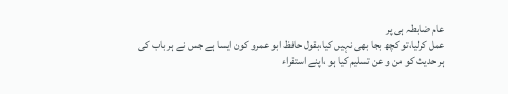عام ضابطہ ہی پر
عمل کرلیا،تو کچھ بجا بھی نہیں کیا،بقول حافظ ابو عمرو کون ایسا ہے جس نے ہر باب کی
ہر حدیث کو من و عن تسلیم کیا ہو ،اپنے استقراء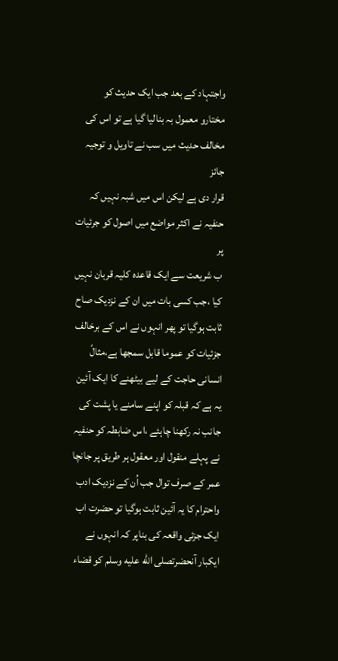واجتہاد کے بعد جب ایک حدیث کو
مختارو معمول بہ بنالیا گیا ہے تو اس کی مخالف حدیث میں سب نے تاویل و توجیہ جائز
قرار دی ہے لیکن اس میں شبہ نہیں کہ حنفیہ نے اکثر مواضع میں اصول کو جرئیات پر
ب شریعت سے ایک قاعدہ کلیہ قربان نہیں کیا ،جب کسی بات میں ان کے نزدیک صاح
ثابت ہوگیا تو پھر انہوں نے اس کے برخالف جزئیات کو عموما قابل سمجھا ہے،مثالً
انسانی حاجت کے لیے بیٹھنے کا ایک آئین یہ ہے کہ قبلہ کو اپنے سامنے یا پشت کی
جانب نہ رکھنا چاہئے ،اس ضابطہ کو حنفیہ نے پہلے منقول اور معقول ہر طریق پر جانچا
عمر کے صرف توال جب اُن کے نزدیک ادب واحترام کا یہ آئین ثابت ہوگیا تو حضرت اب
ایک جزئی واقعہ کی بناپر کہ انہوں نے ایکبار آنحضرتصلى الله عليه وسلم کو قضاء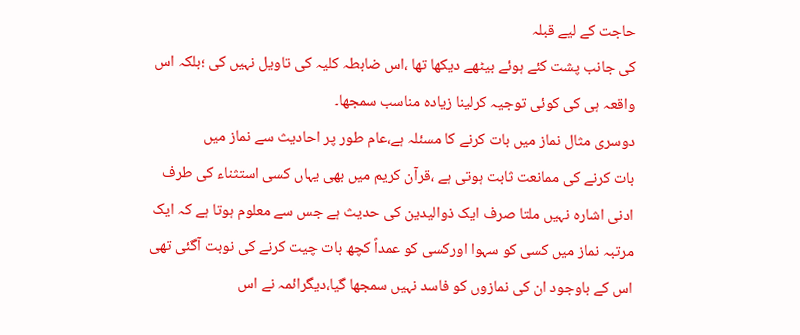حاجت کے لیے قبلہ
کی جانب پشت کئے ہوئے بیٹھے دیکھا تھا ،اس ضابطہ کلیہ کی تاویل نہیں کی ؛بلکہ اس
واقعہ ہی کی کوئی توجیہ کرلینا زیادہ مناسب سمجھا۔
دوسری مثال نماز میں بات کرنے کا مسئلہ ہے،عام طور پر احادیث سے نماز میں
بات کرنے کی ممانعت ثابت ہوتی ہے ،قرآن کریم میں بھی یہاں کسی استثناء کی طرف
ادنی اشارہ نہیں ملتا صرف ایک ذوالیدین کی حدیث ہے جس سے معلوم ہوتا ہے کہ ایک
مرتبہ نماز میں کسی کو سہوا اورکسی کو عمداً کچھ بات چیت کرنے کی نوبت آگئی تھی
اس کے باوجود ان کی نمازوں کو فاسد نہیں سمجھا گیا،دیگرائمہ نے اس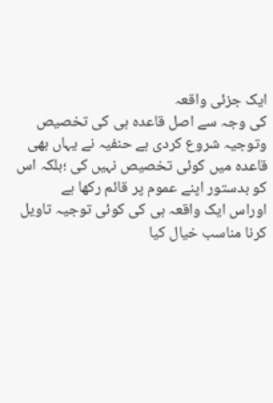ایک جزئی واقعہ
کی وجہ سے اصل قاعدہ ہی کی تخصیص وتوجیہ شروع کردی ہے حنفیہ نے یہاں بھی
قاعدہ میں کوئی تخصیص نہیں کی ؛بلکہ اس کو بدستور اپنے عموم پر قائم رکھا ہے
اوراس ایک واقعہ ہی کی کوئی توجیہ تاویل کرنا مناسب خیال کیا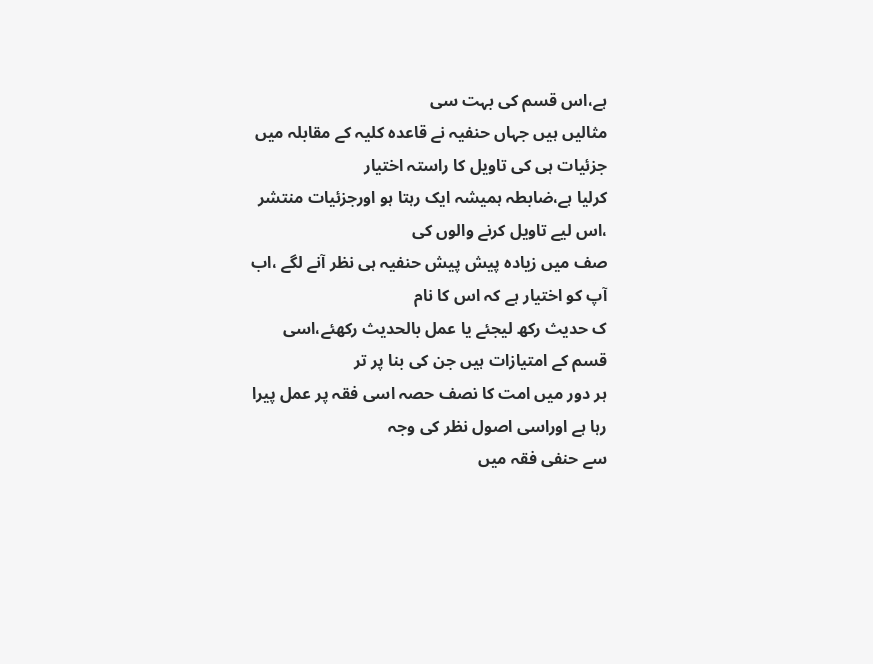ہے،اس قسم کی بہت سی
مثالیں ہیں جہاں حنفیہ نے قاعدہ کلیہ کے مقابلہ میں جزئیات ہی کی تاویل کا راستہ اختیار
کرلیا ہے،ضابطہ ہمیشہ ایک رہتا ہو اورجزئیات منتشر ،اس لیے تاویل کرنے والوں کی
صف میں زیادہ پیش پیش حنفیہ ہی نظر آنے لگے ،اب آپ کو اختیار ہے کہ اس کا نام
ک حدیث رکھ لیجئے یا عمل بالحدیث رکھئے،اسی قسم کے امتیازات ہیں جن کی بنا پر تر
ہر دور میں امت کا نصف حصہ اسی فقہ پر عمل پیرا رہا ہے اوراسی اصول نظر کی وجہ
سے حنفی فقہ میں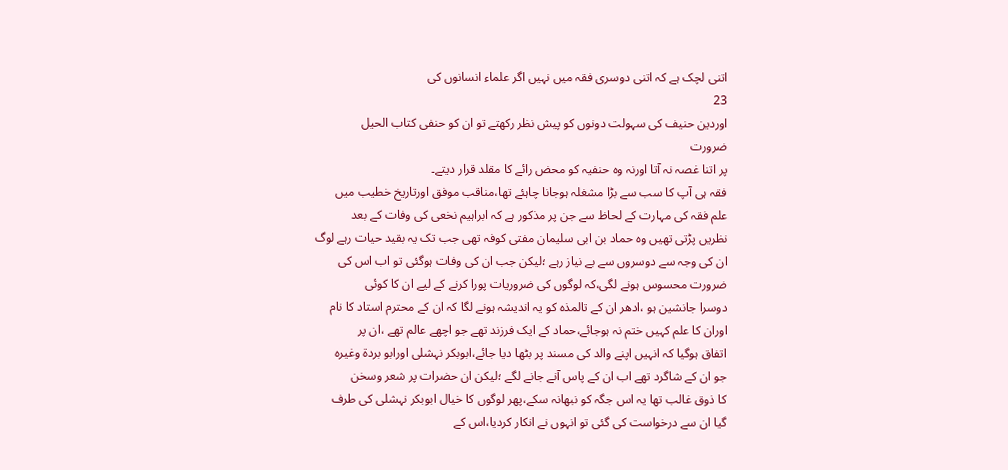اتنی لچک ہے کہ اتنی دوسری فقہ میں نہیں اگر علماء انسانوں کی
23
اوردین حنیف کی سہولت دونوں کو پیش نظر رکھتے تو ان کو حنفی کتاب الحیل
ضرورت
پر اتنا غصہ نہ آتا اورنہ وہ حنفیہ کو محض رائے کا مقلد قرار دیتے۔
فقہ ہی آپ کا سب سے بڑا مشغلہ ہوجانا چاہئے تھا،مناقب موفق اورتاریخ خطیب میں
علم فقہ کی مہارت کے لحاظ سے جن پر مذکور ہے کہ ابراہیم نخعی کی وفات کے بعد
نظریں پڑتی تھیں وہ حماد بن ابی سلیمان مفتی کوفہ تھی جب تک یہ بقید حیات رہے لوگ
ان کی وجہ سے دوسروں سے بے نیاز رہے ؛لیکن جب ان کی وفات ہوگئی تو اب اس کی
ضرورت محسوس ہونے لگی،کہ لوگوں کی ضروریات پورا کرنے کے لیے ان کا کوئی
دوسرا جانشین ہو ،ادھر ان کے تالمذہ کو یہ اندیشہ ہونے لگا کہ ان کے محترم استاد کا نام
اوران کا علم کہیں ختم نہ ہوجائے،حماد کے ایک فرزند تھے جو اچھے عالم تھے ،ان پر
اتفاق ہوگیا کہ انہیں اپنے والد کی مسند پر بٹھا دیا جائے،ابوبکر نہشلی اورابو بردۃ وغیرہ
جو ان کے شاگرد تھے اب ان کے پاس آنے جانے لگے ؛لیکن ان حضرات پر شعر وسخن
کا ذوق غالب تھا یہ اس جگہ کو نبھانہ سکے،پھر لوگوں کا خیال ابوبکر نہشلی کی طرف
گیا ان سے درخواست کی گئی تو انہوں نے انکار کردیا،اس کے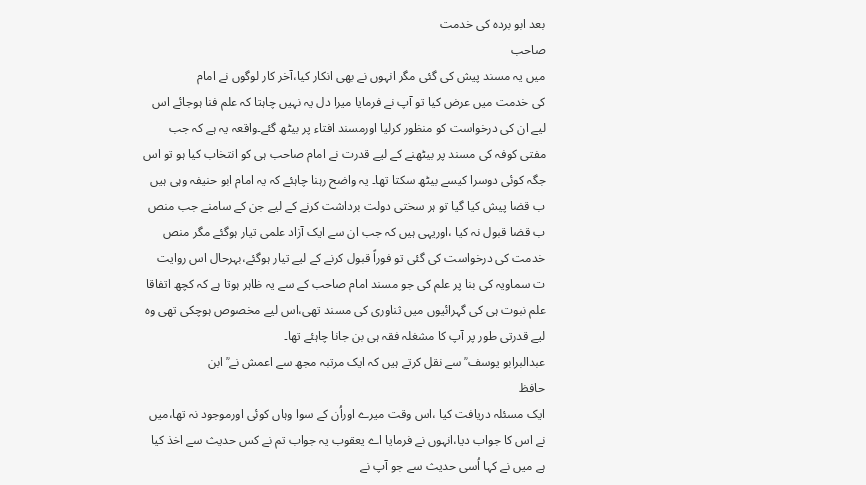بعد ابو بردہ کی خدمت
صاحب
میں یہ مسند پیش کی گئی مگر انہوں نے بھی انکار کیا،آخر کار لوگوں نے امام
کی خدمت میں عرض کیا تو آپ نے فرمایا میرا دل یہ نہیں چاہتا کہ علم فنا ہوجائے اس
لیے ان کی درخواست کو منظور کرلیا اورمسند افتاء پر بیٹھ گئے۔واقعہ یہ ہے کہ جب
مفتی کوفہ کی مسند پر بیٹھنے کے لیے قدرت نے امام صاحب ہی کو انتخاب کیا ہو تو اس
جگہ کوئی دوسرا کیسے بیٹھ سکتا تھا۔ یہ واضح رہنا چاہئے کہ یہ امام ابو حنیفہ وہی ہیں
ب قضا پیش کیا گیا تو ہر سختی دولت برداشت کرنے کے لیے جن کے سامنے جب منص
ب قضا قبول نہ کیا ،اوریہی ہیں کہ جب ان سے ایک آزاد علمی تیار ہوگئے مگر منص
خدمت کی درخواست کی گئی تو فوراً قبول کرنے کے لیے تیار ہوگئے،بہرحال اس روایت
ت سماویہ کی بنا پر علم کی جو مسند امام صاحب کے سے یہ ظاہر ہوتا ہے کہ کچھ اتفاقا
علم نبوت ہی کی گہرائیوں میں ثناوری کی مسند تھی،اس لیے مخصوص ہوچکی تھی وہ
لیے قدرتی طور پر آپ کا مشغلہ فقہ ہی بن جانا چاہئے تھا۔
عبدالبرابو یوسف ؒ سے نقل کرتے ہیں کہ ایک مرتبہ مجھ سے اعمش نے ؒ ابن
حافظ
ایک مسئلہ دریافت کیا ،اس وقت میرے اوراُن کے سوا وہاں کوئی اورموجود نہ تھا،میں
نے اس کا جواب دیا،انہوں نے فرمایا اے یعقوب یہ جواب تم نے کس حدیث سے اخذ کیا
ہے میں نے کہا اُسی حدیث سے جو آپ نے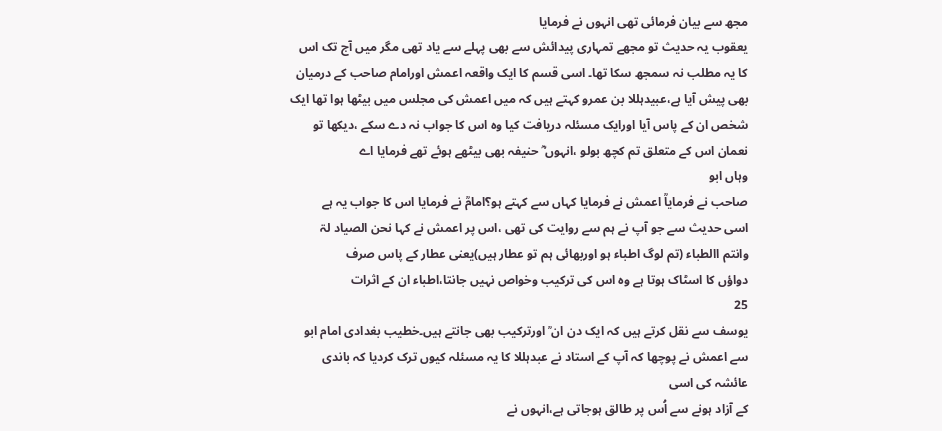مجھ سے بیان فرمائی تھی انہوں نے فرمایا
یعقوب یہ حدیث تو مجھے تمہاری پیدائش سے بھی پہلے سے یاد تھی مگر میں آج تک اس
کا یہ مطلب نہ سمجھ سکا تھا۔ اسی قسم کا ایک واقعہ اعمش اورامام صاحب کے درمیان
بھی پیش آیا ہے،عبیدہللا بن عمرو کہتے ہیں کہ میں اعمش کی مجلس میں بیٹھا ہوا تھا ایک
شخص ان کے پاس آیا اورایک مسئلہ دریافت کیا وہ اس کا جواب نہ دے سکے ،دیکھا تو
نعمان اس کے متعلق تم کچھ بولو ،انہوں ؓ حنیفہ بھی بیٹھے ہوئے تھے فرمایا اے
وہاں ابو
صاحب نے فرمایاؒ اعمش نے فرمایا کہاں سے کہتے ہو؟امامؒ نے فرمایا اس کا جواب یہ ہے
اسی حدیث سے جو آپ نے ہم سے روایت کی تھی ،اس پر اعمش نے کہا نحن الصیاد لۃ
وانتم االطباء (تم لوگ اطباء ہو اوربھائی ہم تو عطار ہیں)یعنی عطار کے پاس صرف
دواؤں کا اسٹاک ہوتا ہے وہ اس کی ترکیب وخواص نہیں جانتا،اطباء ان کے اثرات
25
یوسف سے نقل کرتے ہیں کہ ایک دن ان ؒ اورترکیب بھی جانتے ہیں۔خطیب بغدادی امام ابو
سے اعمش نے پوچھا کہ آپ کے استاد نے عبدہللا کا یہ مسئلہ کیوں ترک کردیا کہ باندی
عائشہ کی اسی
کے آزاد ہونے سے اُس پر طالق ہوجاتی ہے،انہوں نے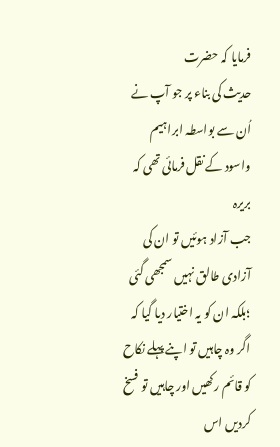فرمایا کہ حضرت
حدیث کی بناء پر جو آپ نے اُن سے بواسطہ ابراہیم واسود کے نقل فرمائی تھی کہ بریرہ
جب آزاد ہوئیں تو ان کی آزادی طالق نہیں سمجھی گئی ؛بلکہ ان کو یہ اختیار دیا گیا کہ
اگر وہ چاہیں تو اپنے پہلے نکاح کو قائم رکھیں اور چاہیں تو فسخ کردیں اس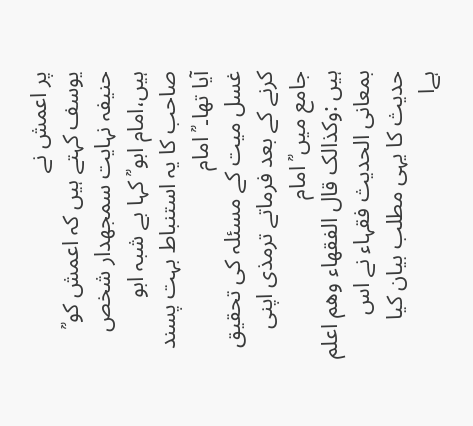پر اعمش نے
یوسف کہتے ہیں کہ اعمش کو ؒ حنیفہ نہایت سمجھدار شخص ہیں،امام ابو ؒ کہا بے شبہ ابو
صاحب کا یہ استنباط بہت پسند آیا تھا۔ ؒ امام
غسل میت کے مسئلہ کی تحقیق کرنے کے بعد فرماتے ترمذی اپنی جامع میں ؒ امام
ہیں :وکذالک قال الفقھاء وھم اعلم بمعانی الحدیث فقہاء نے اس حدیث کا یہی مطلب بیان کیا
ہےا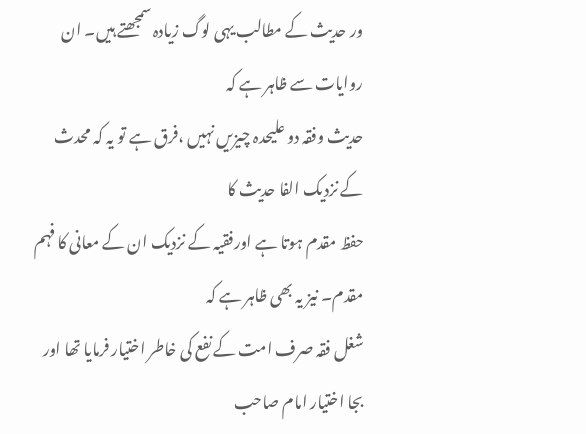ور حدیث کے مطالب یہی لوگ زیادہ سمجھتے ہیں۔ ان روایات سے ظاہر ہے کہ
حدیث وفقہ دو علیحدہ چیزیں نہیں ،فرق ہے تو یہ کہ محدث کے نزدیک الفا حدیث کا
حفظ مقدم ہوتا ہے اورفقیہ کے نزدیک ان کے معانی کا فہم مقدم۔ نیز یہ بھی ظاہر ہے کہ
شغل فقہ صرف امت کے نفع کی خاطر اختیار فرمایا تھا اور بجا اختیار امام صاحب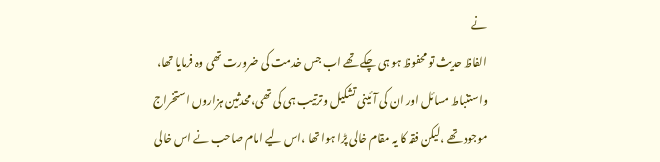نے
الفاظ حدیث تو محفوظ ہو ہی چکے تھے اب جس خدمت کی ضرورت تھی وہ فرمایا تھا،
واستنباط مسائل اور ان کی آئینی تشکیل وترتیب ہی کی تھی،محدثین ہزاروں استخراج
موجود تھے ،لیکن فقہ کا یہ مقام خالی پڑا ہوا تھا ،اس لیے امام صاحب نے اس خالی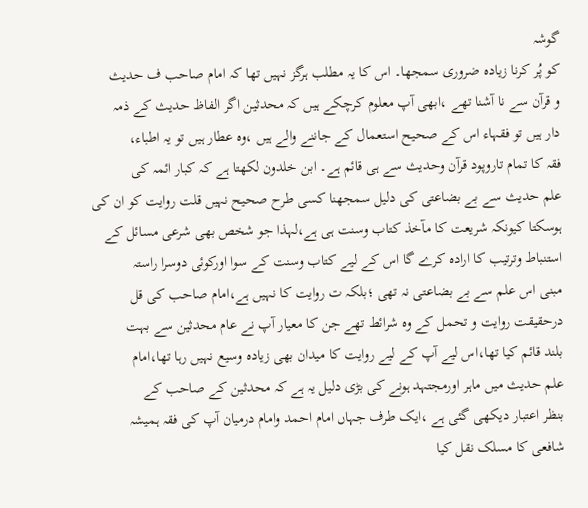گوشہ
کو پُر کرنا زیادہ ضروری سمجھا۔ اس کا یہ مطلب ہرگز نہیں تھا کہ امام صاحب ف حدیث
و قرآن سے نا آشنا تھے ،ابھی آپ معلوم کرچکے ہیں کہ محدثین اگر الفاظ حدیث کے ذمہ
دار ہیں تو فقہاء اس کے صحیح استعمال کے جاننے والے ہیں ،وہ عطار ہیں تو یہ اطباء،
فقہ کا تمام تاروپود قرآن وحدیث سے ہی قائم ہے۔ ابن خلدون لکھتا ہے کہ کبار ائمہ کی
علم حدیث سے بے بضاعتی کی دلیل سمجھنا کسی طرح صحیح نہیں قلت روایت کو ان کی
ہوسکتا کیونکہ شریعت کا مآخذ کتاب وسنت ہی ہے،لہذا جو شخص بھی شرعی مسائل کے
استنباط وترتیب کا ارادہ کرے گا اس کے لیے کتاب وسنت کے سوا اورکوئی دوسرا راستہ
مبنی اس علم سے بے بضاعتی نہ تھی ؛بلکہ ت روایت کا نہیں ہے،امام صاحب کی قل
درحقیقت روایت و تحمل کے وہ شرائط تھے جن کا معیار آپ نے عام محدثین سے بہت
بلند قائم کیا تھا،اس لیے آپ کے لیے روایت کا میدان بھی زیادہ وسیع نہیں رہا تھا،امام
علم حدیث میں ماہر اورمجتہد ہونے کی بڑی دلیل یہ ہے کہ محدثین کے صاحب کے
بنظر اعتبار دیکھی گئی ہے ،ایک طرف جہاں امام احمد وامام درمیان آپ کی فقہ ہمیشہ
شافعی کا مسلک نقل کیا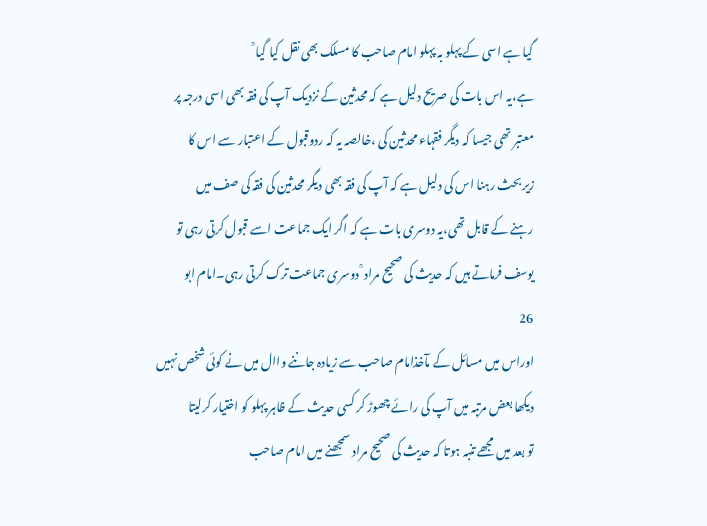گیا ہے اسی کے پہلو بہ پہلو امام صاحب کا مسلک بھی نقل کیا گیا ؒ
ہے،یہ اس بات کی صریح دلیل ہے کہ محدثین کے نزدیک آپ کی فقہ بھی اسی درجہ پر
معتبر تھی جیسا کہ دیگر فقہاء محدثین کی ،خالصہ یہ کہ ردوقبول کے اعتبار سے اس کا
زیر بحث رہنا اس کی دلیل ہے کہ آپ کی فقہ بھی دیگر محدثین کی فقہ کی صف میں
رہنے کے قابل تھی،یہ دوسری بات ہے کہ اگر ایک جماعت اسے قبول کرتی رہی تو
یوسف فرماتے ہیں کہ حدیث کی صحیح مراد ؒ دوسری جماعت ترک کرتی رہی۔امام ابو
26
اوراس میں مسائل کے مآخذامام صاحب سے زیادہ جاننے واال میں نے کوئی شخص نہیں
دیکھا بعض مرتبہ میں آپ کی رائے چھوڑ کر کسی حدیث کے ظاہر پہلو کو اختیار کرلیتا
تو بعد میں مجھے تنبہ ہوتا کہ حدیث کی صحیح مراد سمجھنے میں امام صاحب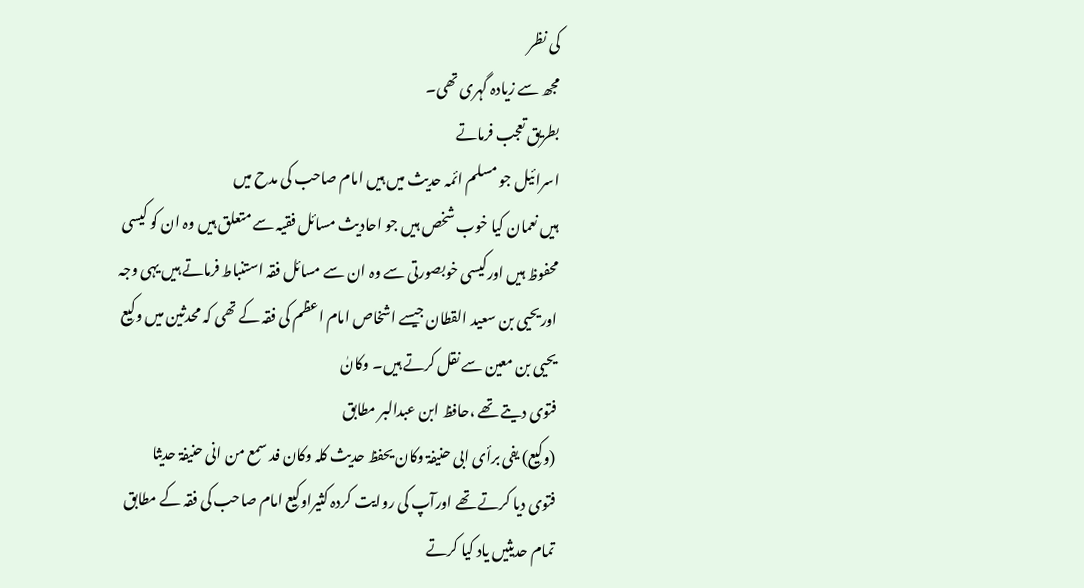کی نظر
مجھ سے زیادہ گہری تھی۔
بطریق تعجب فرماتے
اسرائیل جو مسلم ائمہ حدیث میں ہیں امام صاحب کی مدح میں
ہیں نعمان کیا خوب شخص ہیں جو احادیث مسائل فقیہ سے متعلق ہیں وہ ان کو کیسی
محفوظ ہیں اورکیسی خوبصورتی سے وہ ان سے مسائل فقہ استنباط فرماتے ہیں یہی وجہ
اوریحیی بن سعید القطان جیسے اشخاص امام اعظم کی فقہ کے تھی کہ محدثین میں وکیع
یحیی بن معین سے نقل کرتے ہیں۔ وکانٰ
فتوی دیتے تھے ،حافظ ابن عبدالبر مطابق
(وکیع) یفی برأی ابی حنیفۃ وکان یحفظ حدیث کلہ وکان فد سمع من انی حنیفۃ حدیثا
فتوی دیا کرتے تھے اورآپ کی روایت کردہ کثیراوکیع امام صاحب کی فقہ کے مطابق
تمام حدیثیں یاد کیا کرتے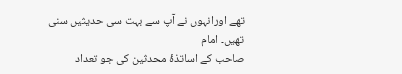تھے اورانہوں نے آپ سے بہت سی حدیثیں سنی تھیں۔ امام
صاحب کے اساتذۂ محدثین کی جو تعداد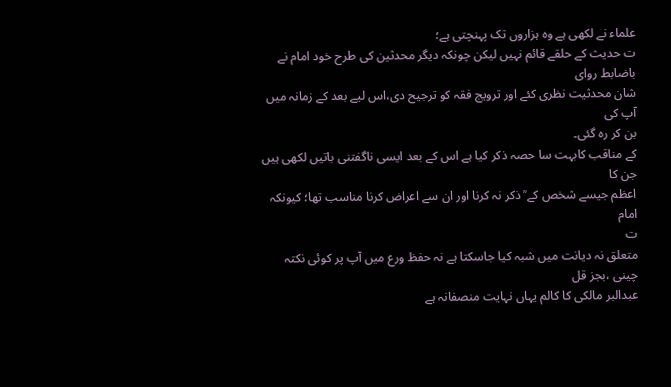علماء نے لکھی ہے وہ ہزاروں تک پہنچتی ہے؛
ت حدیث کے حلقے قائم نہیں لیکن چونکہ دیگر محدثین کی طرح خود امام نے باضابط روای
شان محدثیت نظری کئے اور ترویج فقہ کو ترجیح دی،اس لیے بعد کے زمانہ میں آپ کی
بن کر رہ گئی۔
کے مناقب کابہت سا حصہ ذکر کیا ہے اس کے بعد ایسی ناگفتنی باتیں لکھی ہیں جن کا
اعظم جیسے شخص کے ؒ ذکر نہ کرنا اور ان سے اعراض کرنا مناسب تھا؛ کیونکہ امام
ت
متعلق نہ دیانت میں شبہ کیا جاسکتا ہے نہ حفظ ورع میں آپ پر کوئی نکتہ چینی ،بجز قل
عبدالبر مالکی کا کالم یہاں نہایت منصفانہ ہے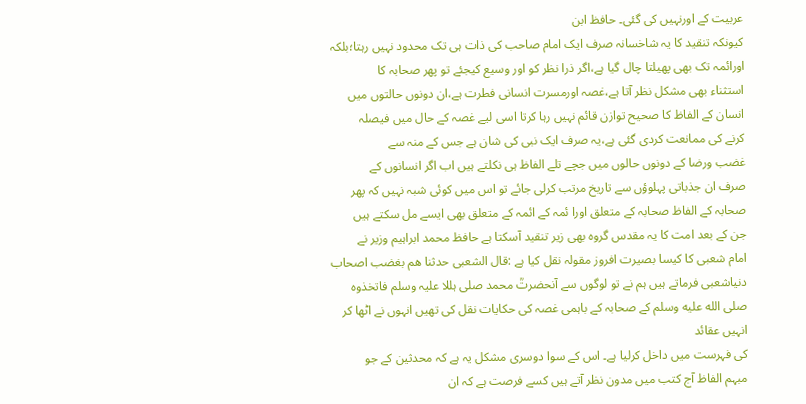عربیت کے اورنہیں کی گئی۔ حافظ ابن
کیونکہ تنقید کا یہ شاخسانہ صرف ایک امام صاحب کی ذات ہی تک محدود نہیں رہتا؛بلکہ
اورائمہ تک بھی پھیلتا چال گیا ہے،اگر ذرا نظر کو اور وسیع کیجئے تو پھر صحابہ کا
استثناء بھی مشکل نظر آتا ہے،غصہ اورمسرت انسانی فطرت ہے،ان دونوں حالتوں میں
انسان کے الفاظ کا صحیح توازن قائم نہیں رہا کرتا اسی لیے غصہ کے حال میں فیصلہ
کرنے کی ممانعت کردی گئی ہے،یہ صرف ایک نبی کی شان ہے جس کے منہ سے
غضب ورضا کے دونوں حالوں میں جچے تلے الفاظ ہی نکلتے ہیں اب اگر انسانوں کے
صرف ان جذباتی پہلوؤں سے تاریخ مرتب کرلی جائے تو اس میں کوئی شبہ نہیں کہ پھر
صحابہ کے الفاظ صحابہ کے متعلق اورا ئمہ کے ائمہ کے متعلق بھی ایسے مل سکتے ہیں
جن کے بعد امت کا یہ مقدس گروہ بھی زیر تنقید آسکتا ہے حافظ محمد ابراہیم وزیر نے
امام شعبی کا کیسا بصیرت افروز مقولہ نقل کیا ہے :قال الشعبی حدثنا ھم بغضب اصحاب
دنیاشعبی فرماتے ہیں ہم نے تو لوگوں سے آنحضرتؒ محمد صلی ہللا علیہ وسلم فاتخذوہ
صلى الله عليه وسلم کے صحابہ کے باہمی غصہ کی حکایات نقل کی تھیں انہوں نے اٹھا کر انہیں عقائد
کی فہرست میں داخل کرلیا ہے۔ اس کے سوا دوسری مشکل یہ ہے کہ محدثین کے جو
مبہم الفاظ آج کتب میں مدون نظر آتے ہیں کسے فرصت ہے کہ ان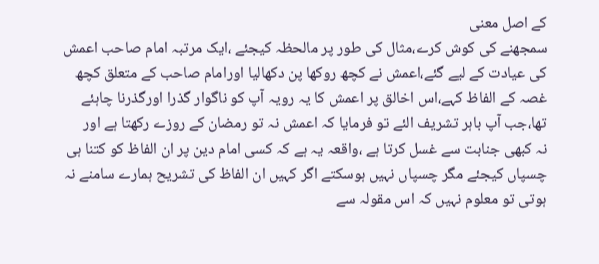کے اصل معنی
سمجھنے کی کوش کرے،مثال کی طور پر مالحظہ کیجئے ،ایک مرتبہ امام صاحب اعمش
کی عیادت کے لیے گئے،اعمش نے کچھ روکھا پن دکھالیا اورامام صاحب کے متعلق کچھ
غصہ کے الفاظ کہے،اس اخالق پر اعمش کا یہ رویہ آپ کو ناگوار گذرا اورگذرنا چاہئے
تھا،جب آپ باہر تشریف الئے تو فرمایا کہ اعمش نہ تو رمضان کے روزے رکھتا ہے اور
نہ کبھی جنابت سے غسل کرتا ہے ،واقعہ یہ ہے کہ کسی امام دین پر ان الفاظ کو کتنا ہی
چسپاں کیجئے مگر چسپاں نہیں ہوسکتے اگر کہیں ان الفاظ کی تشریح ہمارے سامنے نہ
ہوتی تو معلوم نہیں کہ اس مقولہ سے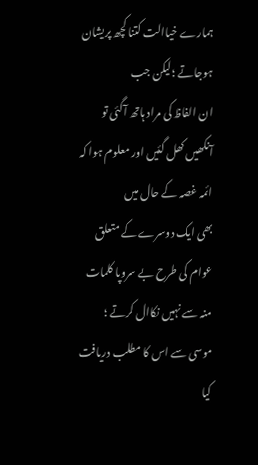ہمارے خیاالت کتنا کچھ پریشان ہوجاتے ؛لیکن جب
ان الفاظ کی مراد ہاتھ آگئی تو آنکھیں کھل گئیں اور معلوم ہوا کہ ائمہ غصہ کے حال میں
بھی ایک دوسرے کے متعلق عوام کی طرح بے سروپا کلمات منہ سے نہیں نکاال کرتے ؛
موسی سے اس کا مطلب دریافت کیا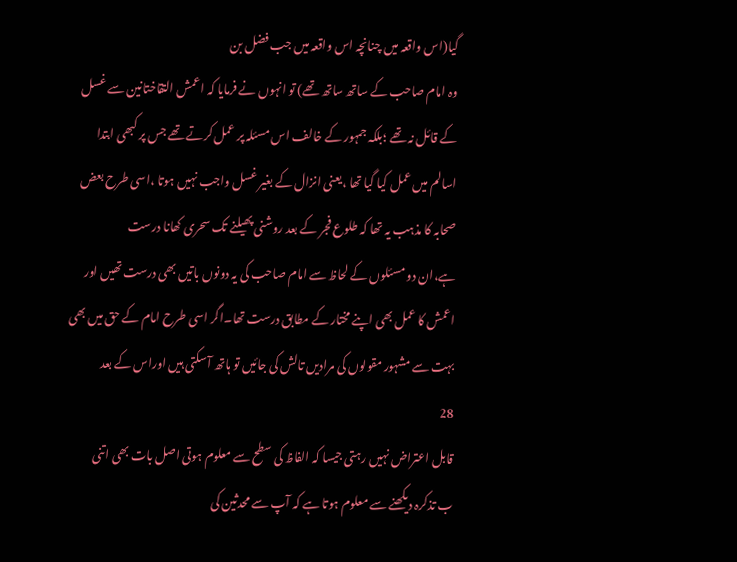گیا(اس واقعہ میں چنانچہ اس واقعہ میں جب فضل بن
وہ امام صاحب کے ساتھ ساتھ تھے) تو انہوں نے فرمایا کہ اعمش التقاختانین سے غسل
کے قائل نہ تھے ؛بلکہ جمہور کے خالف اس مسئلہ پر عمل کرتے تھے جس پر کبھی ابتدا
اسالم میں عمل کیا گیا تھا ،یعنی انزال کے بغیر غسل واجب نہیں ہوتا ،اسی طرح بعض
صحابہ کا مذہب یہ تھا کہ طلوع فجر کے بعد روشنی پھیلنے تک سحری کھانا درست
ہے،ان دو مسئلوں کے لحاظ سے امام صاحب کی یہ دونوں باتیں بھی درست تھیں اور
اعمش کا عمل بھی اپنے مختار کے مطابق درست تھا۔اگر اسی طرح امام کے حق میں بھی
بہت سے مشہور مقولوں کی مرادیں تالش کی جائیں تو ہاتھ آسکتی ہیں اوراس کے بعد
28
قابل اعتراض نہیں رہتی جیسا کہ الفاظ کی سطح سے معلوم ہوتی اصل بات بھی اتنی
ب تذکرہ دیکھنے سے معلوم ہوتا ہے کہ آپ سے محدثین کی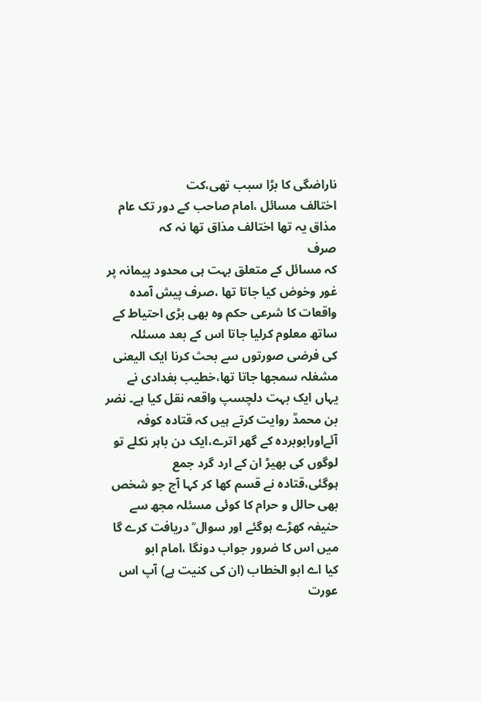ناراضگی کا بڑا سبب تھی،کت
اختالف مسائل ،امام صاحب کے دور تک عام مذاق یہ تھا اختالف مذاق تھا نہ کہ
صرف
کہ مسائل کے متعلق بہت ہی محدود پیمانہ پر غور وخوض کیا جاتا تھا ،صرف پیش آمدہ
واقعات کا شرعی حکم وہ بھی بڑی احتیاط کے ساتھ معلوم کرلیا جاتا اس کے بعد مسئلہ
کی فرضی صورتوں سے بحث کرنا ایک الیعنی مشغلہ سمجھا جاتا تھا،خطیب بغدادی نے
یہاں ایک بہت دلچسپ واقعہ نقل کیا ہے۔ نضر بن محمدؒ روایت کرتے ہیں کہ قتادہ کوفہ
آئےاورابوبردہ کے گھر اترے،ایک دن باہر نکلے تو لوگوں کی بھیڑ ان کے ارد گرد جمع
ہوگئی،قتادہ نے قسم کھا کر کہا آج جو شخص بھی حالل و حرام کا کوئی مسئلہ مجھ سے
حنیفہ کھڑے ہوگئے اور سوال ؒ دریافت کرے گا میں اس کا ضرور جواب دونگا ،امام ابو
کیا اے ابو الخطاب (ان کی کنیت ہے) آپ اس عورت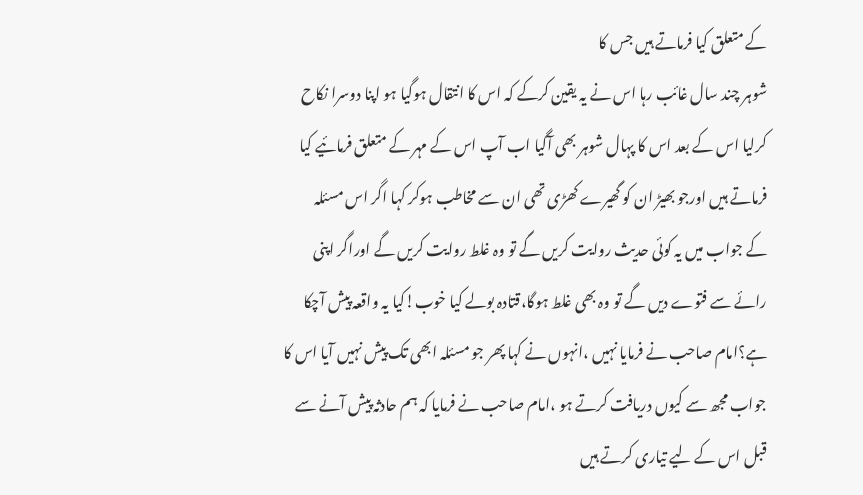کے متعلق کیا فرماتے ہیں جس کا
شوہر چند سال غائب رہا اس نے یہ یقین کرکے کہ اس کا انتقال ہوگیا ہو اپنا دوسرا نکاح
کرلیا اس کے بعد اس کا پہال شوہر بھی آگیا اب آپ اس کے مہر کے متعلق فرمائیے کیا
فرماتے ہیں اورجو بھیڑ ان کو گھیرے کھڑی تھی ان سے مخاطب ہوکر کہا اگر اس مسئلہ
کے جواب میں یہ کوئی حدیث روایت کریں گے تو وہ غلط روایت کریں گے اوراگر اپنی
رائے سے فتوے دیں گے تو وہ بھی غلط ہوگا،قتادہ بولے کیا خوب!کیا یہ واقعہ پیش آچکا
ہے؟امام صاحب نے فرمایا نہیں ،انہوں نے کہا پھر جو مسئلہ ابھی تک پیش نہیں آیا اس کا
جواب مجھ سے کیوں دریافت کرتے ہو ،امام صاحب نے فرمایا کہ ہم حادثہ پیش آنے سے
قبل اس کے لیے تیاری کرتے ہیں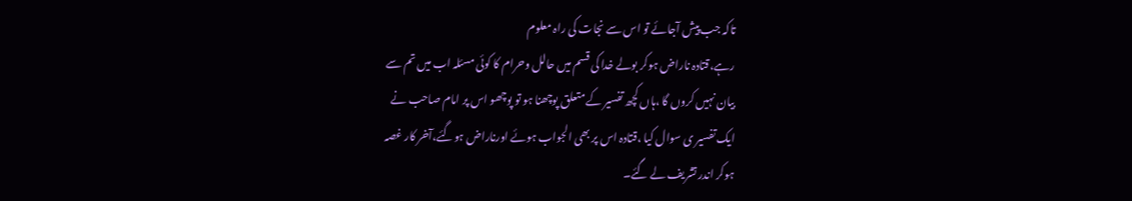تاکہ جب پیش آجائے تو اس سے نجات کی راہ معلوم
رہے،قتادہ ناراض ہوکر بولے خدا کی قسم میں حالل وحرام کا کوئی مسئلہ اب میں تم سے
بیان نہیں کروں گا ،ہاں کچھ تفسیر کے متعلق پوچھنا ہو تو پوچھو اس پر امام صاحب نے
ایک تفسیر ی سوال کیا ،قتادہ اس پر بھی الجواب ہوئے اورناراض ہوگئے،آخر کار غصہ
ہوکر اندر تشریف لے گئے۔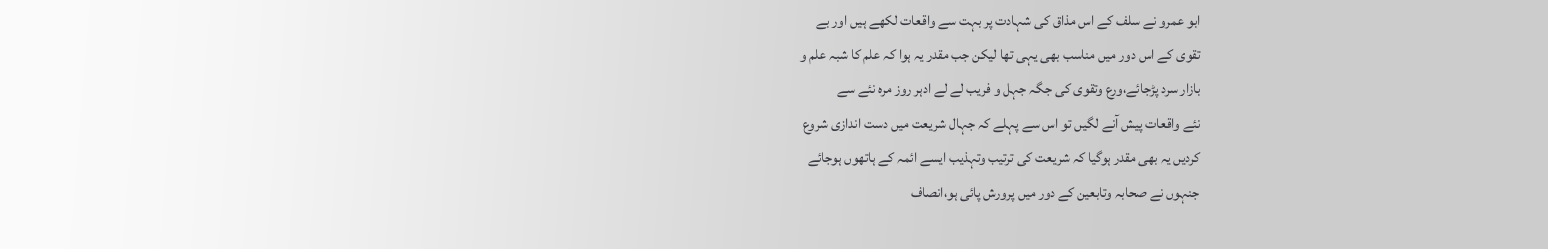ابو عمرو نے سلف کے اس مذاق کی شہادت پر بہت سے واقعات لکھے ہیں اور بے
تقوی کے اس دور میں مناسب بھی یہی تھا لیکن جب مقدر یہ ہوا کہ علم کا شبہ علم و
بازار سرد پڑجائے،ورع وتقوی کی جگہ جہل و فریب لے لے ادہر روز مرہ نئے سے
نئے واقعات پیش آنے لگیں تو اس سے پہلے کہ جہال شریعت میں دست اندازی شروع
کردیں یہ بھی مقدر ہوگیا کہ شریعت کی ترتیب وتہذیب ایسے ائمہ کے ہاتھوں ہوجائے
جنہوں نے صحابہ وتابعین کے دور میں پرورش پائی ہو،انصاف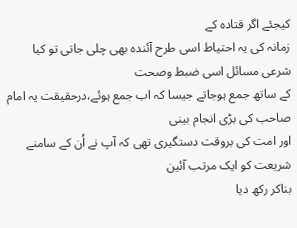کیجئے اگر قتادہ کے
زمانہ کی یہ احتیاط اسی طرح آئندہ بھی چلی جاتی تو کیا شرعی مسائل اسی ضبط وصحت
کے ساتھ جمع ہوجاتے جیسا کہ اب جمع ہوئے،درحقیقت یہ امام صاحب کی بڑی انجام بینی
اور امت کی بروقت دستگیری تھی کہ آپ نے اُن کے سامنے شریعت کو ایک مرتب آئین
بناکر رکھ دیا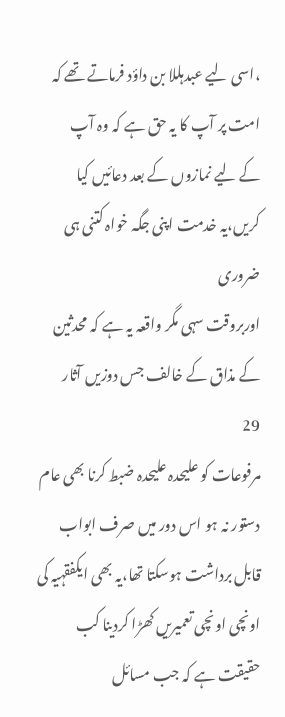،اسی لیے عبدہللا بن داؤد فرماتے تھے کہ امت پر آپ کا یہ حق ہے کہ وہ آپ
کے لیے نمازوں کے بعد دعائیں کیا کریں،یہ خدمت اپنی جگہ خواہ کتنی ہی ضروری
اوربروقت سہی مگر واقعہ یہ ہے کہ محدثین کے مذاق کے خالف جس دوزیں آثار
29
مرفوعات کو علیحدہ علیحدہ ضبط کرنا بھی عام دستور نہ ہو اس دور میں صرف ابواب
قابل برداشت ہوسکتا تھا،یہ بھی ایکفقہیہ کی اونچی اونچی تعمیریں کھڑا کردینا کب
حقیقت ہے کہ جب مسائل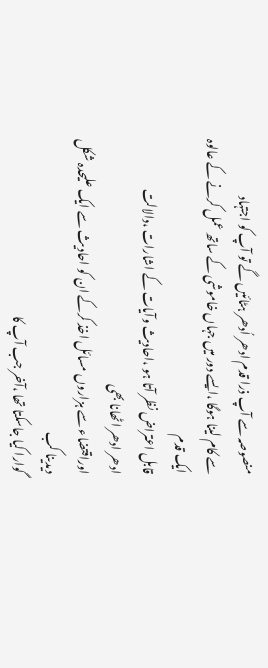منصوصہ سے آپ ذرا قدم ادھر اُدھر ہٹائیں گے تو آپ کو اجتہاد
سے کام لینا ہوگا ،ایسے دور میں جہاں خاموشی کے ساتھ عمل کرنے کے عالوہ ایک قدم
قابل اعتراض نظر آتا ہو ،احادیث وآیات کے اشارات ،دالالت
ادھر ادھر اٹھانا بھی
اوراقتضاء سے ہزاروں مسائل اخذ کرکے ان کو احادیث سے ایک علیحدہ شکل دیدینا کب
گوارا کیا جاسکتا تھا ،آخر جب آپ کا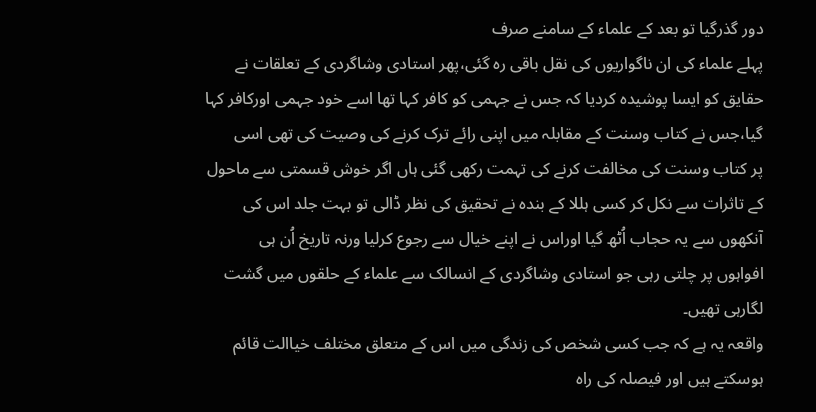دور گذرگیا تو بعد کے علماء کے سامنے صرف
پہلے علماء کی ان ناگواریوں کی نقل باقی رہ گئی،پھر استادی وشاگردی کے تعلقات نے
حقایق کو ایسا پوشیدہ کردیا کہ جس نے جہمی کو کافر کہا تھا اسے خود جہمی اورکافر کہا
گیا،جس نے کتاب وسنت کے مقابلہ میں اپنی رائے ترک کرنے کی وصیت کی تھی اسی
پر کتاب وسنت کی مخالفت کرنے کی تہمت رکھی گئی ہاں اگر خوش قسمتی سے ماحول
کے تاثرات سے نکل کر کسی ہللا کے بندہ نے تحقیق کی نظر ڈالی تو بہت جلد اس کی
آنکھوں سے یہ حجاب اُٹھ گیا اوراس نے اپنے خیال سے رجوع کرلیا ورنہ تاریخ اُن ہی
افواہوں پر چلتی رہی جو استادی وشاگردی کے انسالک سے علماء کے حلقوں میں گشت
لگارہی تھیں۔
واقعہ یہ ہے کہ جب کسی شخص کی زندگی میں اس کے متعلق مختلف خیاالت قائم
ہوسکتے ہیں اور فیصلہ کی راہ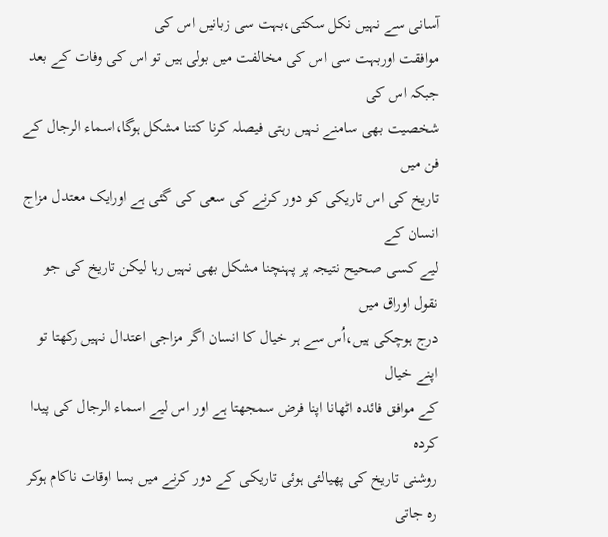آسانی سے نہیں نکل سکتی،بہت سی زبانیں اس کی
موافقت اوربہت سی اس کی مخالفت میں بولی ہیں تو اس کی وفات کے بعد جبکہ اس کی
شخصیت بھی سامنے نہیں رہتی فیصلہ کرنا کتنا مشکل ہوگا،اسماء الرجال کے فن میں
تاریخ کی اس تاریکی کو دور کرنے کی سعی کی گئی ہے اورایک معتدل مزاج انسان کے
لیے کسی صحیح نتیجہ پر پہنچنا مشکل بھی نہیں رہا لیکن تاریخ کی جو نقول اوراق میں
درج ہوچکی ہیں،اُس سے ہر خیال کا انسان اگر مزاجی اعتدال نہیں رکھتا تو اپنے خیال
کے موافق فائدہ اٹھانا اپنا فرض سمجھتا ہے اور اس لیے اسماء الرجال کی پیدا کردہ
روشنی تاریخ کی پھیالئی ہوئی تاریکی کے دور کرنے میں بسا اوقات ناکام ہوکر رہ جاتی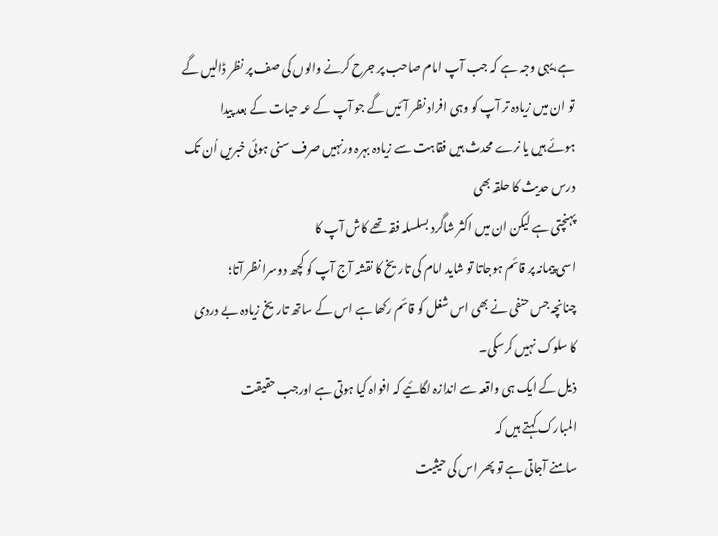ہے،یہی وجہ ہے کہ جب آپ امام صاحب پر جرح کرنے والوں کی صف پر نظر ڈالیں گے
تو ان میں زیادہ تر آپ کو وہی افراد نظر آئیں گے جو آپ کے عہ حیات کے بعد پیدا
ہوئے ہیں یا نرے محدث ہیں فقاہت سے زیادہ بہرہ ورنہیں صرف سنی ہوئی خبریں اُن تک
درس حدیث کا حلقہ بھی
پہنچتی ہے لیکن ان میں اکثر شاگرد بسلسلہ فقہ تھے کاش آپ کا
اسی پیمانہ پر قائم ہوجاتا تو شاید امام کی تاریخ کا نقشہ آج آپ کو کچھ دوسرا نظر آتا؛
چنانچہ جس حنفی نے بھی اس شغل کو قائم رکھا ہے اس کے ساتھ تاریخ زیادہ بے دردی
کا سلوک نہیں کرسکی۔
ذیل کے ایک ہی واقعہ سے اندازہ لگائیے کہ افواہ کیا ہوتی ہے اورجب حقیقت
المبارک کہتے ہیں کہ
سامنے آجاتی ہے تو پھر اس کی حیثیت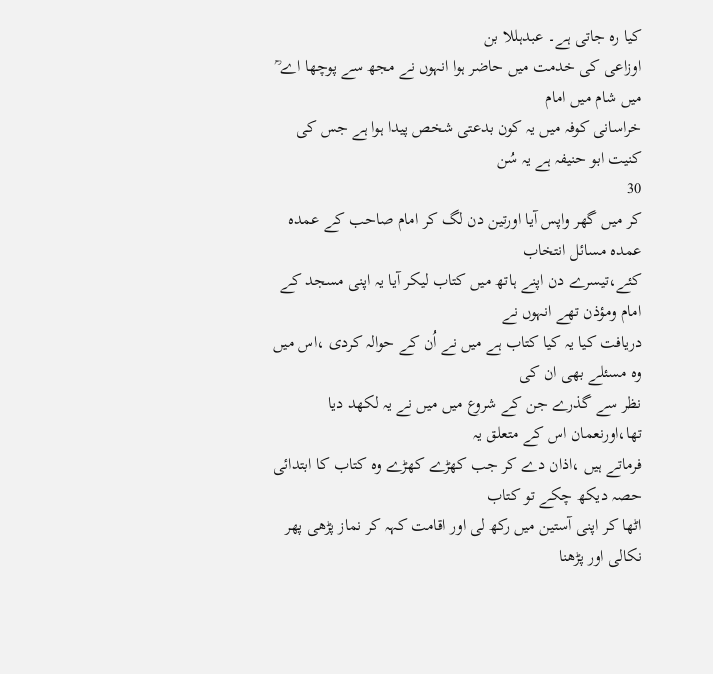کیا رہ جاتی ہے۔ عبدہللا بن
اوزاعی کی خدمت میں حاضر ہوا انہوں نے مجھ سے پوچھا اے ؒ میں شام میں امام
خراسانی کوفہ میں یہ کون بدعتی شخص پیدا ہوا ہے جس کی کنیت ابو حنیفہ ہے یہ سُن
30
کر میں گھر واپس آیا اورتین دن لگ کر امام صاحب کے عمدہ عمدہ مسائل انتخاب
کئے،تیسرے دن اپنے ہاتھ میں کتاب لیکر آیا یہ اپنی مسجد کے امام ومؤذن تھے انہوں نے
دریافت کیا یہ کیا کتاب ہے میں نے اُن کے حوالہ کردی ،اس میں وہ مسئلے بھی ان کی
نظر سے گذرے جن کے شروع میں میں نے یہ لکھد دیا تھا،اورنعمان اس کے متعلق یہ
فرماتے ہیں ،اذان دے کر جب کھڑے کھڑے وہ کتاب کا ابتدائی حصہ دیکھ چکے تو کتاب
اٹھا کر اپنی آستین میں رکھ لی اور اقامت کہہ کر نماز پڑھی پھر نکالی اور پڑھنا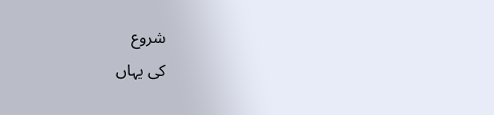شروع
کی یہاں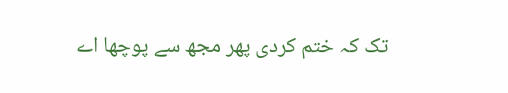تک کہ ختم کردی پھر مجھ سے پوچھا اے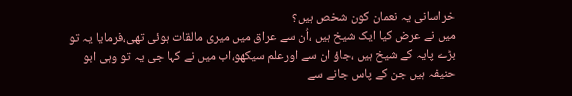خراسانی یہ نعمان کون شخص ہیں؟
میں نے عرض کیا ایک شیخ ہیں ،اُن سے عراق میں میری مالقات ہوئی تھی،فرمایا یہ تو
بڑے پایہ کے شیخ ہیں ،جاؤ ان سے اورعلم سیکھو،اب میں نے کہا جی یہ تو وہی ابو
حنیفہ ہیں جن کے پاس جانے سے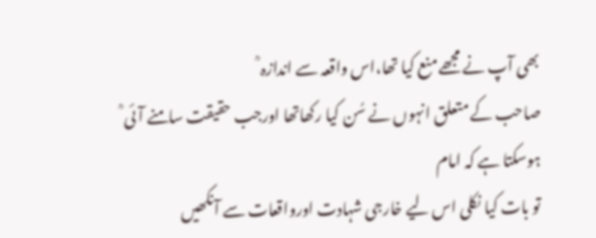بھی آپ نے مجھے منع کیا تھا،اس واقعہ سے اندازہ ؒ
صاحب کے متعلق انہوں نے سُن کیا رکھاتھا اورجب حقیقت سامنے آئی ؒ ہوسکتا ہے کہ امام
تو بات کیا نکلی اس لیے خارجی شہادت اورواقعات سے آنکھیں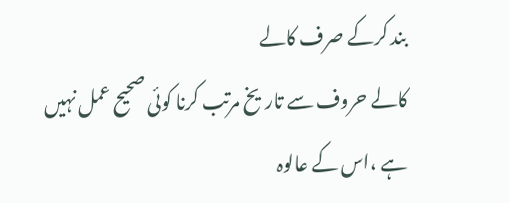بند کرکے صرف کالے
کالے حروف سے تاریخ مرتب کرنا کوئی صحیح عمل نہیں ہے ،اس کے عالوہ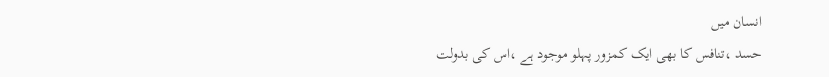انسان میں
حسد ،تنافس کا بھی ایک کمزور پہلو موجود ہے ،اس کی بدولت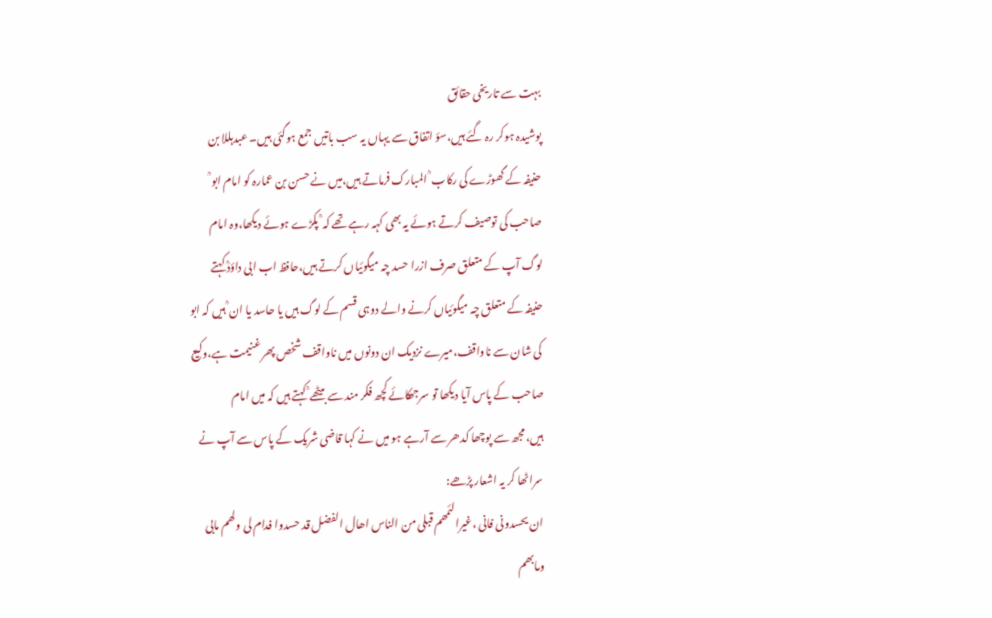بہت سے تاریخی حقائق
پوشیدہ ہوکر رہ گئے ہیں،سؤ اتفاق سے یہاں یہ سب باتیں جمع ہوگئی ہیں۔ عبدہللا بن
حنیفہ کے گھوڑے کی رکاب ؒ المبارک فرماتے ہیں،میں نے حسن بن عمارہ کو امام ابو ؒ
صاحب کی توصیف کرتے ہوئے یہ بھی کہہ رہے تھے کہ ؒ پکڑے ہوئے دیکھا،وہ امام
لوگ آپ کے متعلق صرف ازرا حسد چہ میگوئیاں کرتے ہیں،حافظ اب ابی داؤدؒ کہتے
حنیفہ کے متعلق چہ میگوئیاں کرنے والے دوہی قسم کے لوگ ہیں یا حاسد یا ان ؒ ہیں کہ ابو
کی شان سے ناواقف،میرے نزدیک ان دونوں میں ناواقف شخص پھر غنیمت ہے،وکیع
صاحب کے پاس آیا دیکھا تو سرجھکائے کچھ فکر مند سے بیٹھے ؒ کہتے ہیں کہ میں امام
ہیں،مجھ سے پوچھا کدھر سے آرہے ہو میں نے کہا قاضی شریک کے پاس سے آپ نے
سراٹھا کر یہ اشعار پڑھے:
ان یحسدونی فانی ،غیرالئمھم قبلی من الناس اھال الفضل قد حسدوا فدام لی ولھم مابی
ومابھم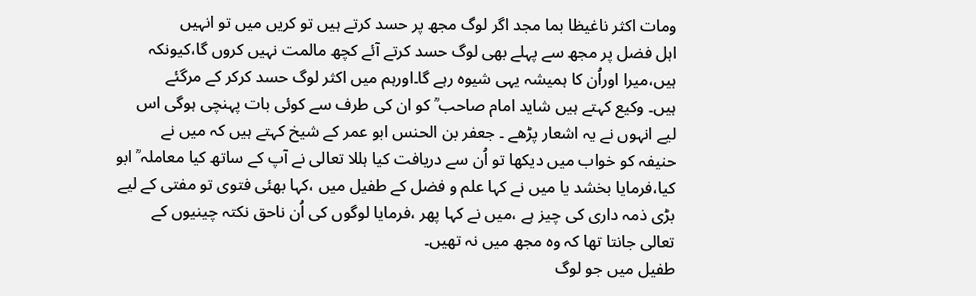ومات اکثر ناغیظا بما مجد اگر لوگ مجھ پر حسد کرتے ہیں تو کریں میں تو انہیں
اہل فضل پر مجھ سے پہلے بھی لوگ حسد کرتے آئے کچھ مالمت نہیں کروں گا،کیونکہ
ہیں،میرا اوراُن کا ہمیشہ یہی شیوہ رہے گا۔اورہم میں اکثر لوگ حسد کرکر کے مرگئے
ہیں۔ وکیع کہتے ہیں شاید امام صاحب ؒ کو ان کی طرف سے کوئی بات پہنچی ہوگی اس
لیے انہوں نے یہ اشعار پڑھے ۔ جعفر بن الحنس ابو عمر کے شیخ کہتے ہیں کہ میں نے
حنیفہ کو خواب میں دیکھا تو اُن سے دریافت کیا ہللا تعالی نے آپ کے ساتھ کیا معاملہ ؒ ابو
کیا،فرمایا بخشد یا میں نے کہا علم و فضل کے طفیل میں ،کہا بھئی فتوی تو مفتی کے لیے
بڑی ذمہ داری کی چیز ہے ،میں نے کہا پھر ،فرمایا لوگوں کی اُن ناحق نکتہ چینیوں کے
تعالی جانتا تھا کہ وہ مجھ میں نہ تھیں۔
طفیل میں جو لوگ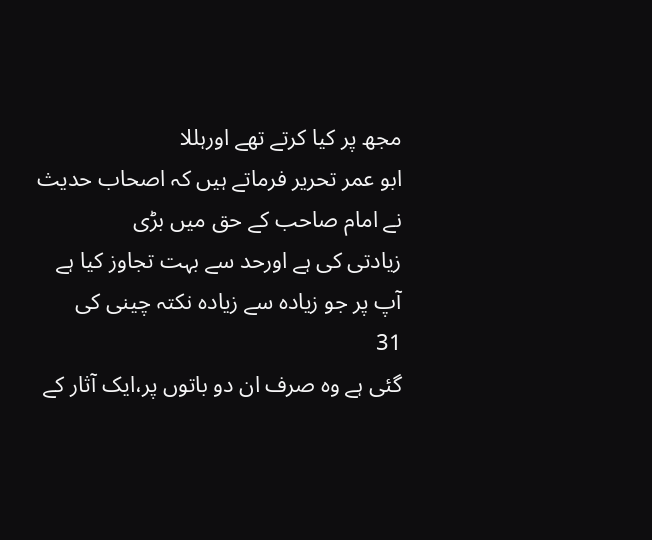مجھ پر کیا کرتے تھے اورہللا
ابو عمر تحریر فرماتے ہیں کہ اصحاب حدیث نے امام صاحب کے حق میں بڑی
زیادتی کی ہے اورحد سے بہت تجاوز کیا ہے آپ پر جو زیادہ سے زیادہ نکتہ چینی کی
31
گئی ہے وہ صرف ان دو باتوں پر،ایک آثار کے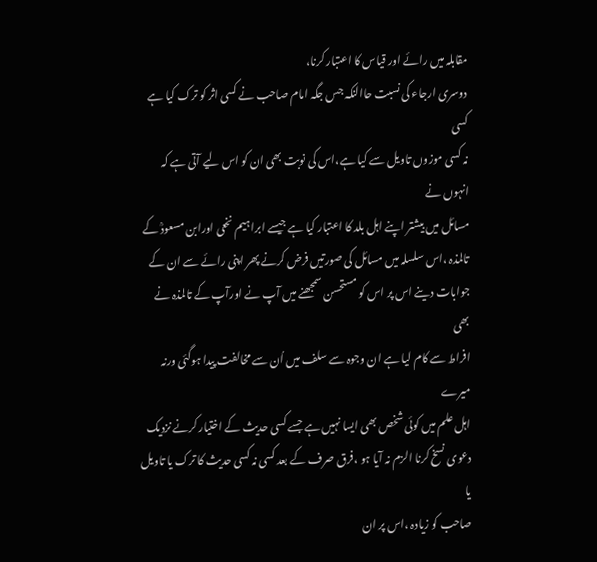مقابلہ میں رائے اور قیاس کا اعتبار کرنا،
دوسری ارجاء کی نسبت حاالنکہ جس جگہ امام صاحب نے کسی اثر کو ترک کیا ہے کسی
نہ کسی موزوں تاویل سے کیا ہے،اس کی نوبت بھی ان کو اس لیے آتی ہے کہ انہوں نے
مسائل میں بیشتر اپنے اہل بلد کا اعتبار کیا ہے جیسے ابراہیم نخعی اورابن مسعودؒ کے
تالمذہ ،اس سلسلہ میں مسائل کی صورتیں فرض کرنے پھر اپنی رائے سے ان کے
جوابات دینے اس پر اس کو مستحسن سمجھنے میں آپ نے اورآپ کے تالمذہ نے بھی
افراط سے کام لیا ہے ان وجوہ سے سلف میں اُن سے مخالفت پیدا ہوگئی ورنہ میرے
اہل علم میں کوئی شخص بھی ایسا نہیں ہے جسے کسی حدیث کے اختیار کرنے نزدیک
دعوی نسخ کرنا الزم نہ آیا ہو ،فرق صرف کے بعد کسی نہ کسی حدیث کا ترک یا تاویل یا
صاحب کو زیادہ ،اس پر ان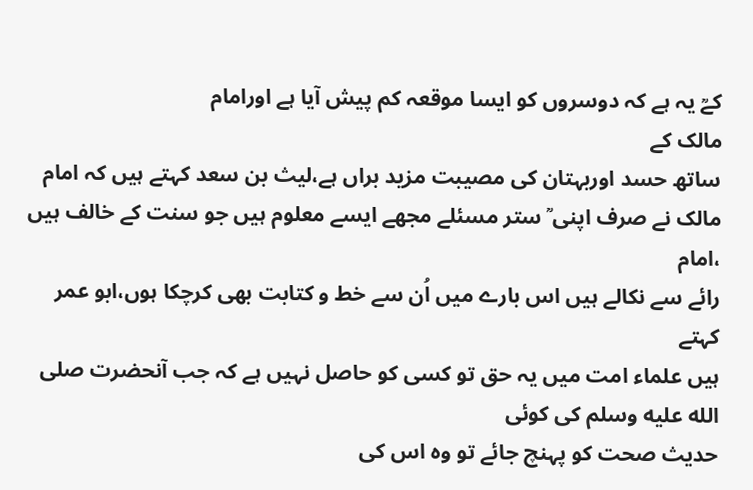کےؒ یہ ہے کہ دوسروں کو ایسا موقعہ کم پیش آیا ہے اورامام
مالک کے
ساتھ حسد اوربہتان کی مصیبت مزید براں ہے،لیث بن سعد کہتے ہیں کہ امام
مالک نے صرف اپنی ؒ ستر مسئلے مجھے ایسے معلوم ہیں جو سنت کے خالف ہیں ،امام
رائے سے نکالے ہیں اس بارے میں اُن سے خط و کتابت بھی کرچکا ہوں،ابو عمر کہتے
ہیں علماء امت میں یہ حق تو کسی کو حاصل نہیں ہے کہ جب آنحضرت صلى الله عليه وسلم کی کوئی
حدیث صحت کو پہنچ جائے تو وہ اس کی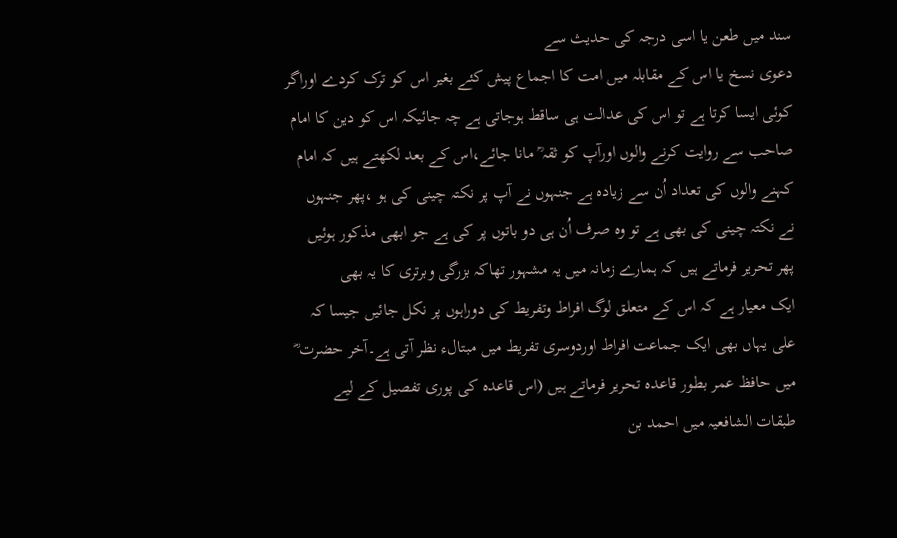سند میں طعن یا اسی درجہ کی حدیث سے
دعوی نسخ یا اس کے مقابلہ میں امت کا اجماع پیش کئے بغیر اس کو ترک کردے اوراگر
کوئی ایسا کرتا ہے تو اس کی عدالت ہی ساقط ہوجاتی ہے چہ جائیکہ اس کو دین کا امام
صاحب سے روایت کرنے والوں اورآپ کو ثقہ ؒ مانا جائے،اس کے بعد لکھتے ہیں کہ امام
کہنے والوں کی تعداد اُن سے زیادہ ہے جنہوں نے آپ پر نکتہ چینی کی ہو ،پھر جنہوں
نے نکتہ چینی کی بھی ہے تو وہ صرف اُن ہی دو باتوں پر کی ہے جو ابھی مذکور ہوئیں
پھر تحریر فرماتے ہیں کہ ہمارے زمانہ میں یہ مشہور تھاکہ بزرگی وبرتری کا یہ بھی
ایک معیار ہے کہ اس کے متعلق لوگ افراط وتفریط کی دوراہوں پر نکل جائیں جیسا کہ
علی یہاں بھی ایک جماعت افراط اوردوسری تفریط میں مبتالء نظر آتی ہے۔آخر حضرت ؓ
میں حافظ عمر بطور قاعدہ تحریر فرماتے ہیں (اس قاعدہ کی پوری تفصیل کے لیے
طبقات الشافعیہ میں احمد بن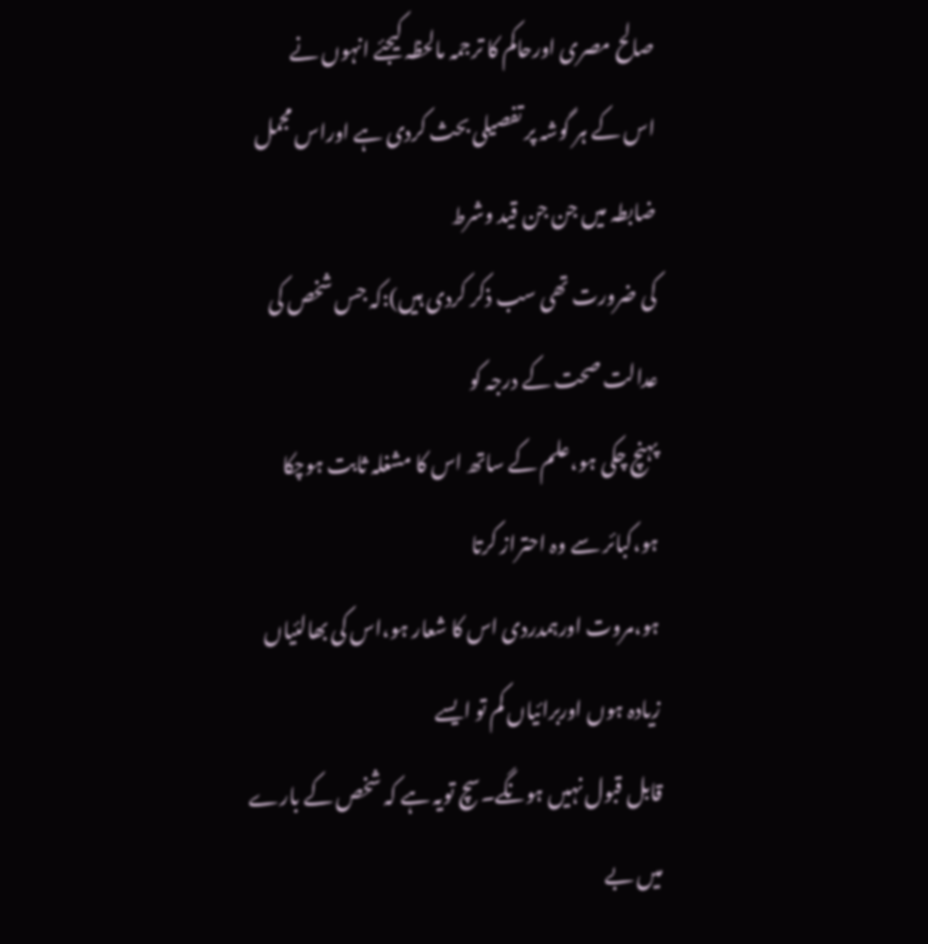صالح مصری اورحاکم کا ترجمہ مالحظہ کیجئے انہوں نے
اس کے ہر گوشہ پر تفصیلی بحث کردی ہے اوراس مجمل ضابطہ میں جن جن قید وشرط
کی ضرورت تھی سب ذکر کردی ہیں):کہ جس شخص کی عدالت صحت کے درجہ کو
پہنچ چکی ہو،علم کے ساتھ اس کا مشغلہ ثابت ہوچکا ہو،کبائر سے وہ احتراز کرتا
ہو،مروت اورہمدردی اس کا شعار ہو،اس کی بھالئیاں زیادہ ہوں اوربرائیاں کم تو ایسے
قابل قبول نہیں ہونگے۔سچ تویہ ہے کہ شخص کے بارے میں بے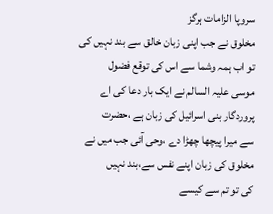سروپا الزامات ہرگز
مخلوق نے جب اپنی زبان خالق سے بند نہیں کی تو اب ہمہ وشما سے اس کی توقع فضول
موسی علیہ السالم نے ایک بار دعا کی اے پروردگار بنی اسرائیل کی زبان ہے ،حضرت
سے میرا پیچھا چھڑا دے ،وحی آئی جب میں نے مخلوق کی زبان اپنے نفس سے،بند نہیں
کی تو تم سے کیسے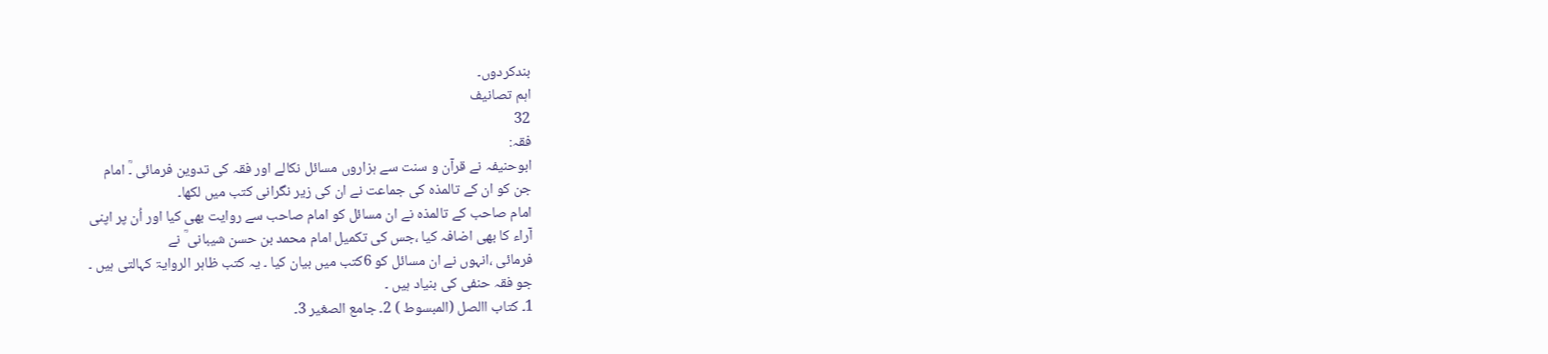بندکردوں۔
اہم تصانیف
32
فقہ:
ابوحنیفہ نے قرآن و سنت سے ہزاروں مسائل نکالے اور فقہ کی تدوین فرمائی ۔ؒ امام
جن کو ان کے تالمذہ کی جماعت نے ان کی زیر نگرانی کتب میں لکھا۔
امام صاحب کے تالمذہ نے ان مسائل کو امام صاحب سے روایت بھی کیا اور اُن پر اپنی
آراء کا بھی اضافہ کیا ،جس کی تکمیل امام محمد بن حسن شیبانی ؒ نے
فرمائی ،انہوں نے ان مسائل کو 6کتب میں بیان کیا ۔ یہ کتب ظاہر الروایۃ کہالتی ہیں ۔
جو فقہ حنفی کی بنیاد ہیں ۔
1۔ کتاب االصل (المبسوط ) 2۔ جامع الصغیر 3۔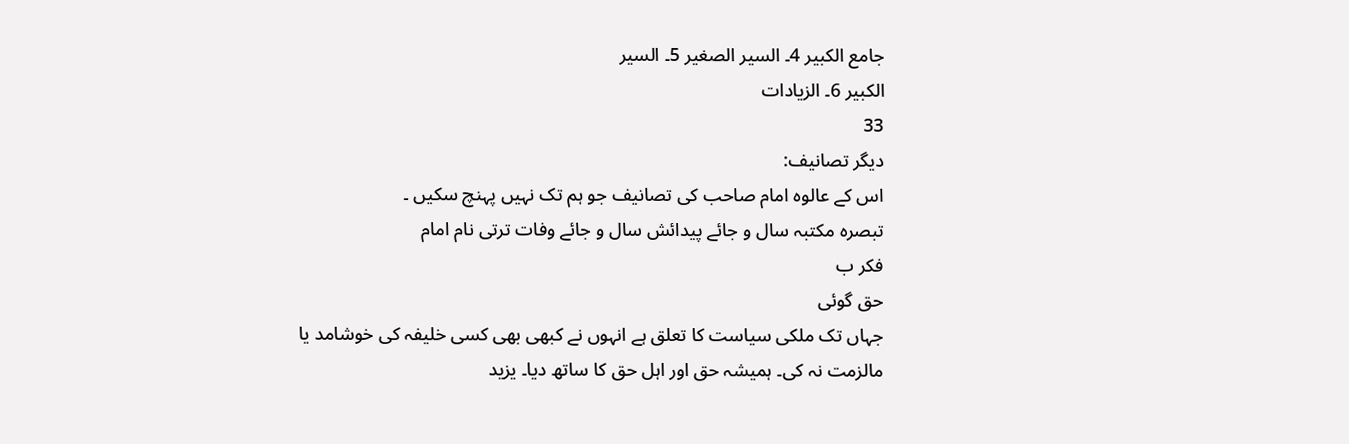جامع الکبیر 4۔ السیر الصغیر 5۔ السیر
الکبیر 6۔ الزیادات
33
دیگر تصانیف:
اس کے عالوہ امام صاحب کی تصانیف جو ہم تک نہیں پہنچ سکیں ۔
تبصرہ مکتبہ سال و جائے پیدائش سال و جائے وفات ترتی نام امام
فکر ب
حق گوئی
جہاں تک ملکی سیاست کا تعلق ہے انہوں نے کبھی بھی کسی خلیفہ کی خوشامد یا
مالزمت نہ کی۔ ہمیشہ حق اور اہل حق کا ساتھ دیا۔ یزید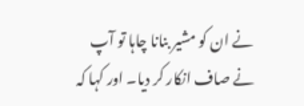نے ان کو مشیر بنانا چاہا تو آپ
نے صاف انکار کر دیا۔ اور کہا کہ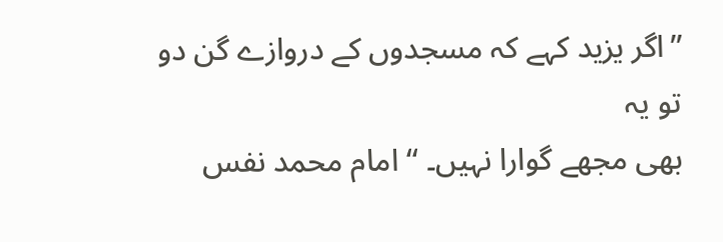’’اگر یزید کہے کہ مسجدوں کے دروازے گن دو تو یہ
بھی مجھے گوارا نہیں۔ ‘‘ امام محمد نفس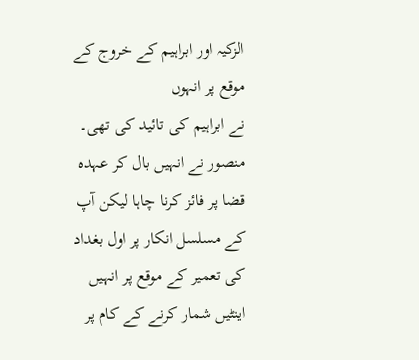الزکیہ اور ابراہیم کے خروج کے موقع پر انہوں
نے ابراہیم کی تائید کی تھی۔ منصور نے انہیں بال کر عہدہ قضا پر فائز کرنا چاہا لیکن آپ
کے مسلسل انکار پر اول بغداد کی تعمیر کے موقع پر انہیں اینٹیں شمار کرنے کے کام پر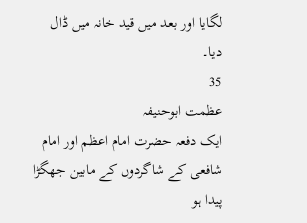لگایا اور بعد میں قید خانہ میں ڈال دیا۔
35
عظمت ابوحنیفہ
ایک دفعہ حضرت امام اعظم اور امام شافعی کے شاگردوں کے مابین جھگڑا پیدا ہو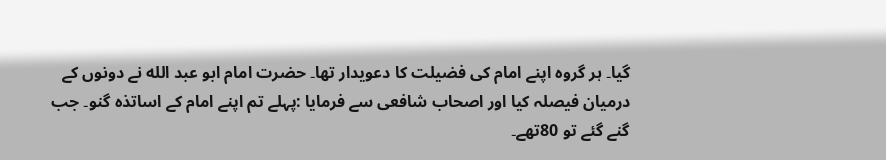گیا۔ ہر گروہ اپنے امام کی فضیلت کا دعویدار تھا۔ حضرت امام ابو عبد الله نے دونوں کے
درمیان فیصلہ کیا اور اصحاب شافعی سے فرمایا :پہلے تم اپنے امام کے اساتذہ گنو۔ جب
گنے گئے تو 80تھے۔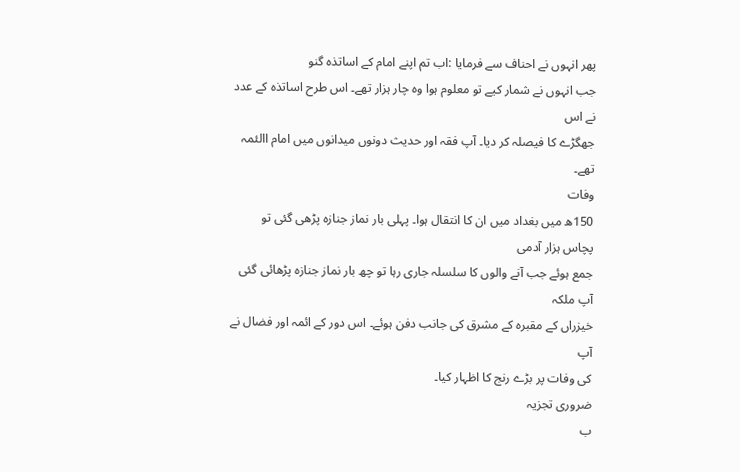پھر انہوں نے احناف سے فرمایا :اب تم اپنے امام کے اساتذہ گنو
جب انہوں نے شمار کیے تو معلوم ہوا وہ چار ہزار تھے۔ اس طرح اساتذہ کے عدد نے اس
جھگڑے کا فیصلہ کر دیا۔ آپ فقہ اور حدیث دونوں میدانوں میں امام االئمہ تھے۔
وفات
150ھ میں بغداد میں ان کا انتقال ہوا۔ پہلی بار نماز جنازہ پڑھی گئی تو پچاس ہزار آدمی
جمع ہوئے جب آنے والوں کا سلسلہ جاری رہا تو چھ بار نماز جنازہ پڑھائی گئی آپ ملکہ
خیزراں کے مقبرہ کے مشرق کی جانب دفن ہوئے۔ اس دور کے ائمہ اور فضال نے آپ
کی وفات پر بڑے رنج کا اظہار کیا۔
ضروری تجزیہ
ب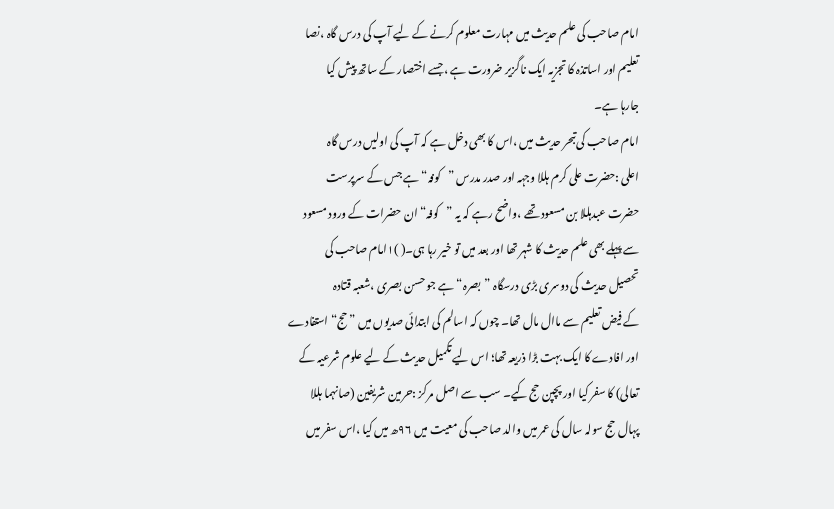امام صاحب کی علم حدیث میں مہارت معلوم کرنے کے لیے آپ کی درس گاہ ،نصا
تعلیم اور اساتذہ کا تجزیہ ایک ناگزیر ضرورت ہے ،جسے اختصار کے ساتھ پیش کیا
جارہا ہے۔
امام صاحب کی تبحر حدیث میں ،اس کا بھی دخل ہے کہ آپ کی اولیں درس گاہ
اعلی :حضرت علی کرم ہللا وجہہ اور صدر مدرس ”کوفہ“ ہے جس کے سرپرست
حضرت عبدہللا بن مسعود تھے ،واضح رہے کہ یہ ”کوفہ“ ان حضرات کے ورود مسعود
سے پہلے بھی علم حدیث کا شہر تھا اور بعد میں تو خیر رہا ہی۔( )۱امام صاحب کی
تحصیل حدیث کی دوسری بڑی درسگاہ ”بصرہ“ ہے جو حسن بصری ،شعبہ قتادہ
کے فیض تعلیم سے ماال مال تھا۔ چوں کہ اسالم کی ابتدائی صدیوں میں ”حج“ استفادے
اور افادے کا ایک بہت بڑا ذریعہ تھا؛ اس لیے تکمیل حدیث کے لیے علوم شرعیہ کے
تعالی) کا سفر کیا اور پچپن حج کیے۔ سب سے اصل مرکز :حرمین شریفین (صانہما ہللا
پہال حج سولہ سال کی عمر میں والد صاحب کی معیت میں ۹۶ھ میں کیا ،اس سفر میں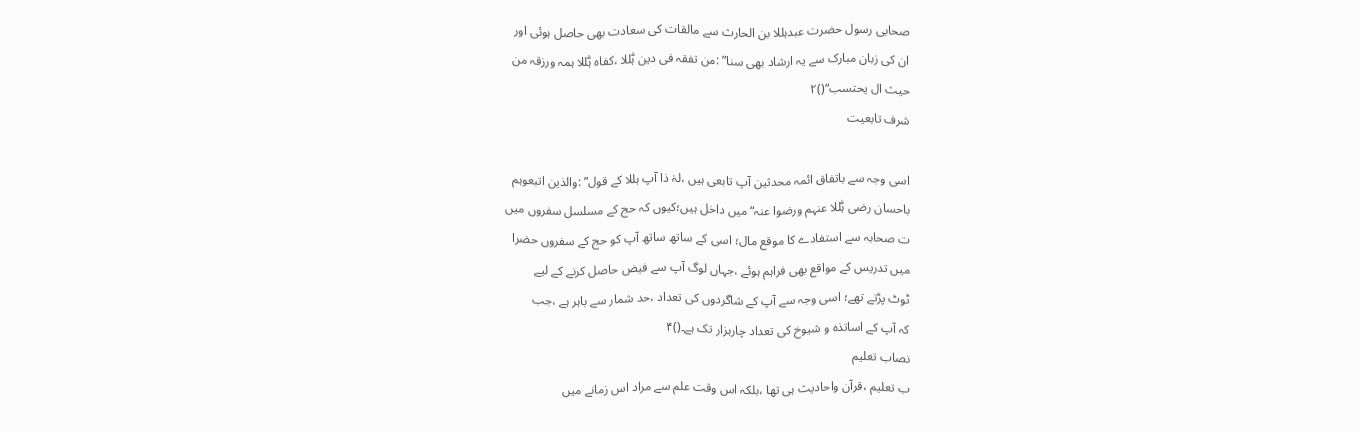صحابی رسول حضرت عبدہللا بن الحارث سے مالقات کی سعادت بھی حاصل ہوئی اور
ان کی زبان مبارک سے یہ ارشاد بھی سنا” :من تفقہ فی دین ہّٰللا ،کفاہ ہّٰللا ہمہ ورزقہ من
حیث ال یحتسب“()۲
شرف تابعیت

اسی وجہ سے باتفاق ائمہ محدثین آپ تابعی ہیں ،لہٰ ذا آپ ہللا کے قول” :والذین اتبعوہم
باحسان رضی ہّٰللا عنہم ورضوا عنہ“ میں داخل ہیں؛کیوں کہ حج کے مسلسل سفروں میں
ت صحابہ سے استفادے کا موقع مال؛ اسی کے ساتھ ساتھ آپ کو حج کے سفروں حضرا
میں تدریس کے مواقع بھی فراہم ہوئے ،جہاں لوگ آپ سے فیض حاصل کرنے کے لیے
ٹوٹ پڑتے تھے؛ اسی وجہ سے آپ کے شاگردوں کی تعداد ،حد شمار سے باہر ہے ،جب
کہ آپ کے اساتذہ و شیوخ کی تعداد چارہزار تک ہے۔()۴
نصاب تعلیم
ب تعلیم ،قرآن واحادیث ہی تھا ،بلکہ اس وقت علم سے مراد اس زمانے میں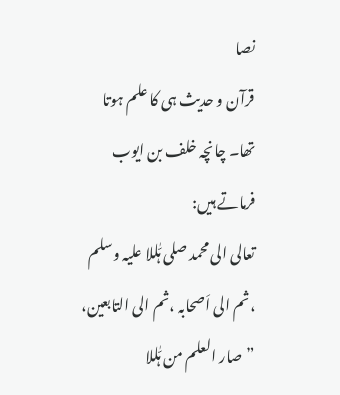نصا
قرآن و حدیث ہی کا علم ہوتا تھا۔ چانچہ خلف بن ایوب فرماتے ہیں:
تعالی الی محمد صلی ہّٰللا علیہ وسلم ،ثم الی اَصحابہ ،ثم الی التابعین،
”صار العلم من ہّٰللا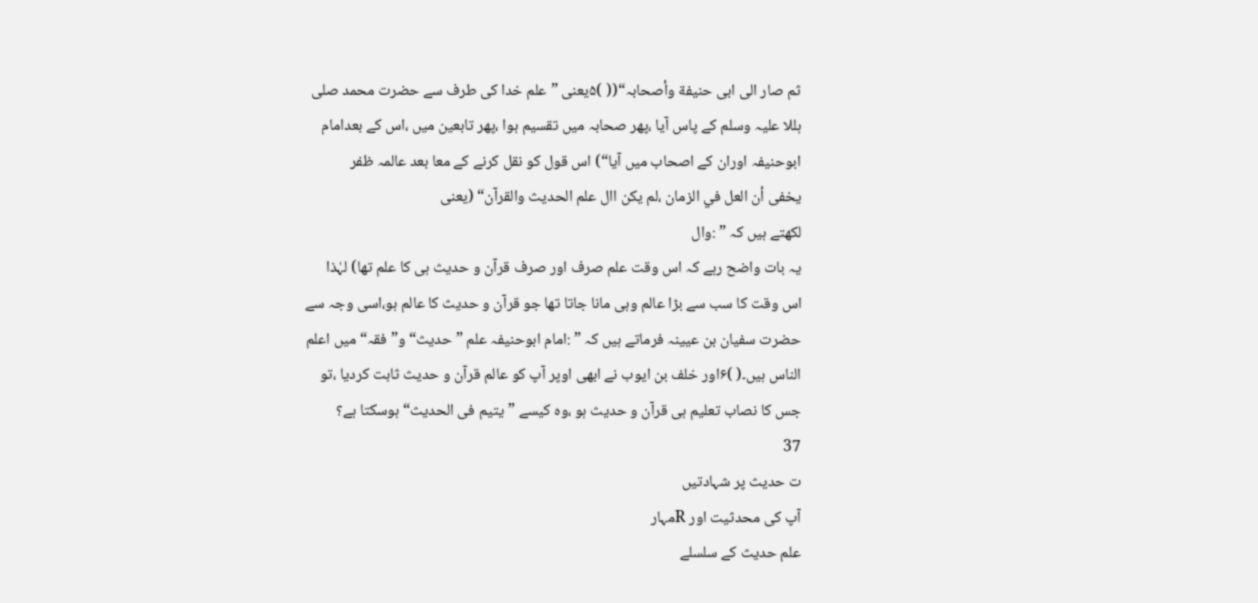ثم صار الی ابی حنیفة وأصحابہ“(( )۵یعنی ”علم خدا کی طرف سے حضرت محمد صلی
ہللا علیہ وسلم کے پاس آیا ،پھر صحابہ میں تقسیم ہوا ،پھر تابعین میں ،اس کے بعدامام
ابوحنیفہ اوران کے اصحاب میں آیا“) اس قول کو نقل کرنے کے معا بعد عالمہ ظفر
یخفی أن العل في الزمان ،لم یکن اال علم الحدیث والقرآن“ (یعنی
لکھتے ہیں کہ ” :وال
یہ بات واضح رہے کہ اس وقت علم صرف اور صرف قرآن و حدیث ہی کا علم تھا) لہٰذا
اس وقت کا سب سے بڑا عالم وہی مانا جاتا تھا جو قرآن و حدیث کا عالم ہو،اسی وجہ سے
حضرت سفیان بن عیینہ فرماتے ہیں کہ ” :امام ابوحنیفہ علم ”حدیث“ و” فقہ“ میں اعلم
الناس ہیں۔( )۶اور خلف بن ایوب نے ابھی اوپر آپ کو عالم قرآن و حدیث ثابت کردیا ،تو
جس کا نصاب تعلیم ہی قرآن و حدیث ہو ،وہ کیسے ”یتیم فی الحدیث“ ہوسکتا ہے؟
37
ت حدیث پر شہادتیں
آپ کی محدثیت اور Rمہار
علم حدیث کے سلسلے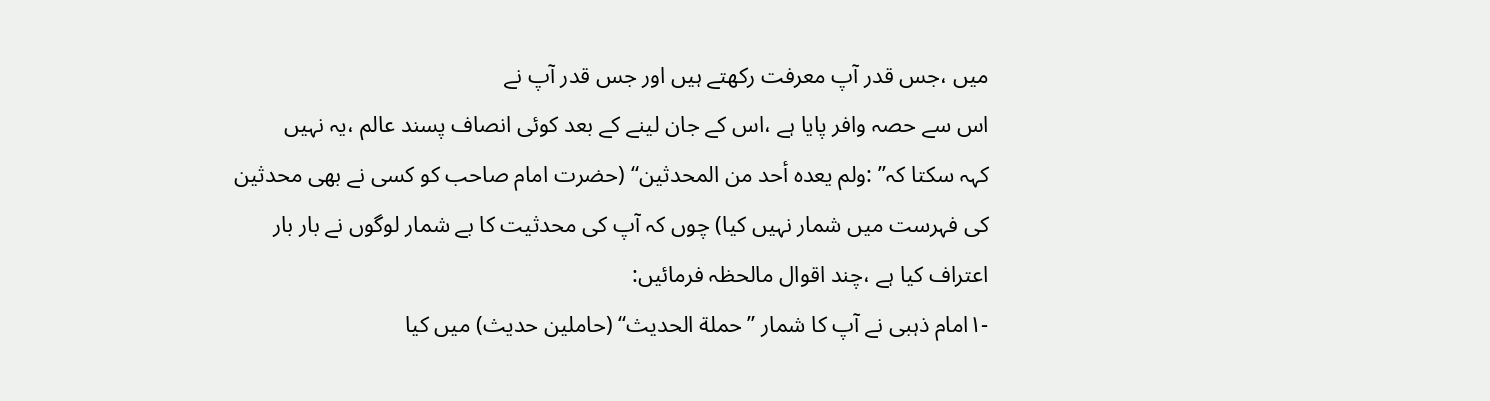میں ،جس قدر آپ معرفت رکھتے ہیں اور جس قدر آپ نے
اس سے حصہ وافر پایا ہے ،اس کے جان لینے کے بعد کوئی انصاف پسند عالم ،یہ نہیں
کہہ سکتا کہ” :ولم یعدہ أحد من المحدثین“ (حضرت امام صاحب کو کسی نے بھی محدثین
کی فہرست میں شمار نہیں کیا) چوں کہ آپ کی محدثیت کا بے شمار لوگوں نے بار بار
اعتراف کیا ہے ،چند اقوال مالحظہ فرمائیں:
-۱امام ذہبی نے آپ کا شمار ”حملة الحدیث“ (حاملین حدیث) میں کیا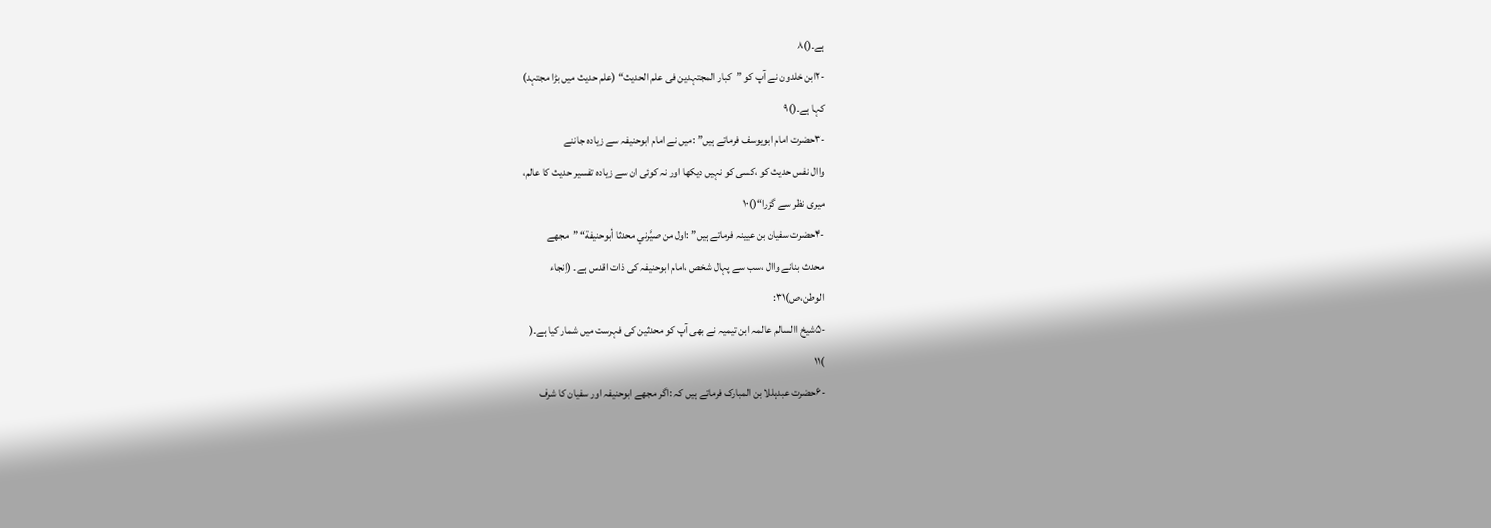ہے۔()۸
-۲ابن خلدون نے آپ کو ”کبار المجتہدین فی علم الحدیث“ (علم حدیث میں بڑا مجتہد)
کہا ہے۔()۹
-۳حضرت امام ابویوسف فرماتے ہیں” :میں نے امام ابوحنیفہ سے زیادہ جاننے
واال نفس حدیث کو ،کسی کو نہیں دیکھا اور نہ کوئی ان سے زیادہ تفسیر حدیث کا عالم،
میری نظر سے گزرا“()۱۰
-۴حضرت سفیان بن عیینہ فرماتے ہیں” :اول من صیَّرني محدثا أبوحنیفة“ ”مجھے
محدث بنانے واال ،سب سے پہال شخص ،امام ابوحنیفہ کی ذات اقدس ہے۔ (اِنجاء
الوطن،ص)۳۱:
-۵شیخ االسالم عالمہ ابن تیمیہ نے بھی آپ کو محدثین کی فہرست میں شمار کیا ہے۔(
)۱۱
-۶حضرت عبدہللا بن المبارک فرماتے ہیں کہ :اگر مجھے ابوحنیفہ اور سفیان کا شرف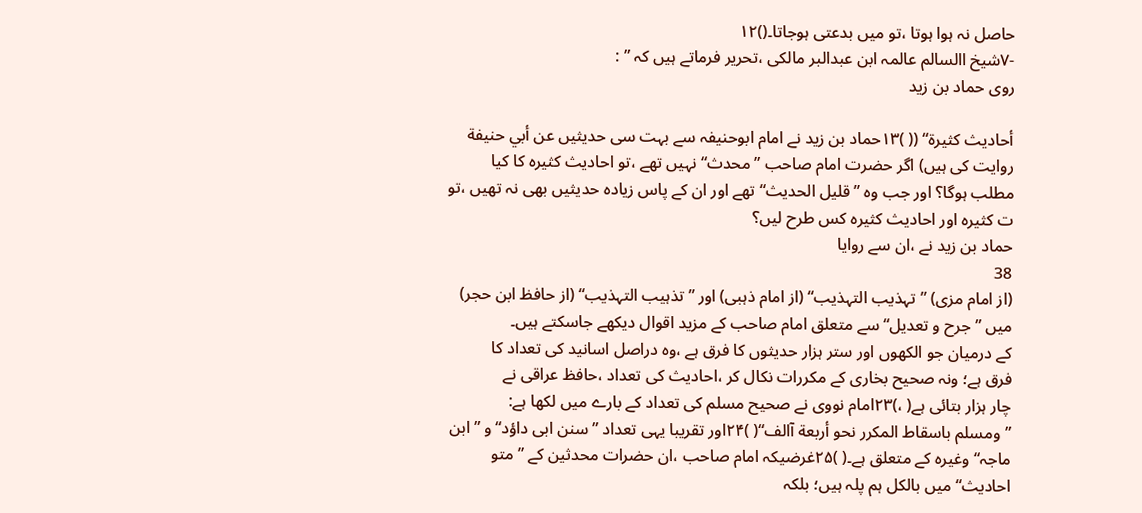حاصل نہ ہوا ہوتا ،تو میں بدعتی ہوجاتا۔()۱۲
-۷شیخ االسالم عالمہ ابن عبدالبر مالکی ،تحریر فرماتے ہیں کہ ” :
روی حماد بن زید

أحادیث کثیرة“ (( )۱۳حماد بن زید نے امام ابوحنیفہ سے بہت سی حدیثیں عن أبي حنیفة
روایت کی ہیں) اگر حضرت امام صاحب ”محدث“ نہیں تھے ،تو احادیث کثیرہ کا کیا
مطلب ہوگا؟ اور جب وہ ”قلیل الحدیث“ تھے اور ان کے پاس زیادہ حدیثیں بھی نہ تھیں ،تو
ت کثیرہ اور احادیث کثیرہ کس طرح لیں؟
حماد بن زید نے ،ان سے روایا
38
(از امام مزی) ”تہذیب التہذیب“ (از امام ذہبی) اور ”تذہیب التہذیب“ (از حافظ ابن حجر)
میں ”جرح و تعدیل“ سے متعلق امام صاحب کے مزید اقوال دیکھے جاسکتے ہیں۔
کے درمیان جو الکھوں اور ستر ہزار حدیثوں کا فرق ہے ،وہ دراصل اسانید کی تعداد کا
فرق ہے؛ ونہ صحیح بخاری کے مکررات نکال کر ،احادیث کی تعداد ،حافظ عراقی نے
چار ہزار بتائی ہے( ،)۲۳امام نووی نے صحیح مسلم کی تعداد کے بارے میں لکھا ہے:
”ومسلم باسقاط المکرر نحو أربعة آالف“( )۲۴اور تقریبا یہی تعداد ”سنن ابی داؤد“ و ”ابن
ماجہ“ وغیرہ کے متعلق ہے۔( )۲۵غرضیکہ امام صاحب ،ان حضرات محدثین کے ”متو
احادیث“ میں بالکل ہم پلہ ہیں؛ بلکہ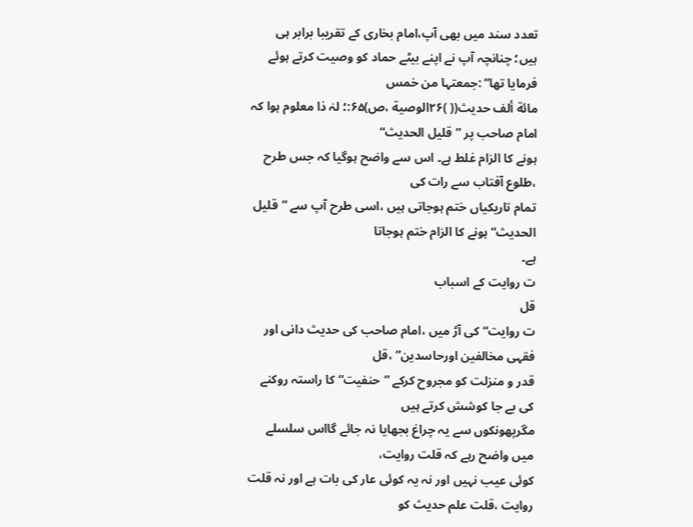تعدد سند میں بھی آپ،امام بخاری کے تقریبا برابر ہی
ہیں؛ چنانچہ آپ نے اپنے بیٹے حماد کو وصیت کرتے ہوئے فرمایا تھا” :جمعتہا من خمس
مائة ألف حدیث(( )۲۶الوصیة ،ص)۶۵:؛ لہٰ ذا معلوم ہوا کہ امام صاحب پر ”قلیل الحدیث“
ہونے کا الزام غلط ہے۔ اس سے واضح ہوگیا کہ جس طرح ،طلوع آفتاب سے رات کی
تمام تاریکیاں ختم ہوجاتی ہیں ،اسی طرح آپ سے ”قلیل الحدیث“ ہونے کا الزام ختم ہوجاتا
ہے۔
ت روایت کے اسباب
قل
ت روایت“ کی آڑ میں ،امام صاحب کی حدیث دانی اور فقہی مخالفین اورحاسدین” ،قل
قدر و منزلت کو مجروح کرکے ”حنفیت“ کا راستہ روکنے کی بے جا کوشش کرتے ہیں
مگرپھونکوں سے یہ چراغ بجھایا نہ جائے گااس سلسلے میں واضح رہے کہ قلت روایت،
کوئی عیب نہیں اور نہ یہ کوئی عار کی بات ہے اور نہ قلت روایت ،قلت علم حدیث کو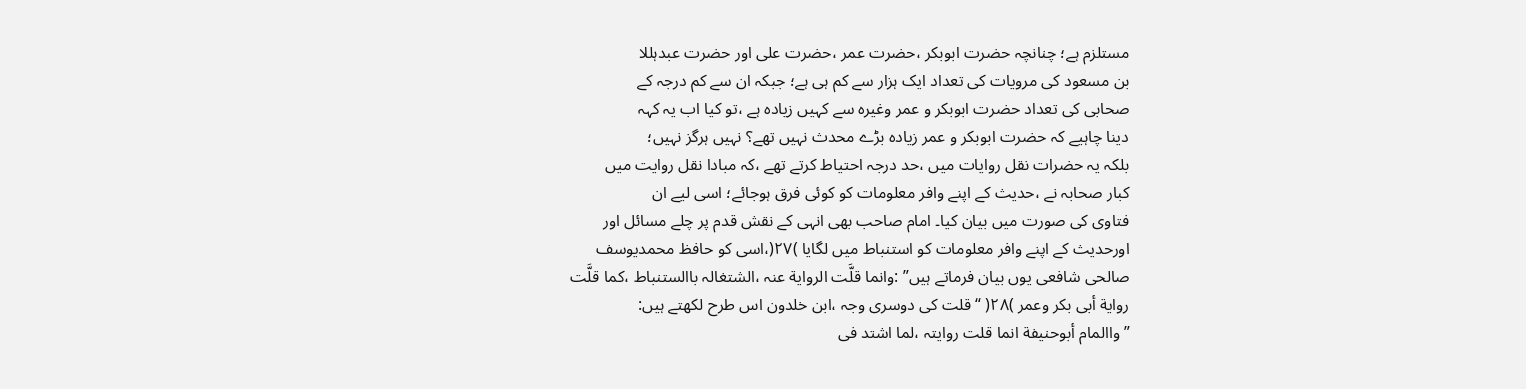مستلزم ہے؛ چنانچہ حضرت ابوبکر ،حضرت عمر ،حضرت علی اور حضرت عبدہللا
بن مسعود کی مرویات کی تعداد ایک ہزار سے کم ہی ہے؛ جبکہ ان سے کم درجہ کے
صحابی کی تعداد حضرت ابوبکر و عمر وغیرہ سے کہیں زیادہ ہے ،تو کیا اب یہ کہہ
دینا چاہیے کہ حضرت ابوبکر و عمر زیادہ بڑے محدث نہیں تھے؟ نہیں ہرگز نہیں؛
بلکہ یہ حضرات نقل روایات میں ،حد درجہ احتیاط کرتے تھے ،کہ مبادا نقل روایت میں
کبار صحابہ نے ،حدیث کے اپنے وافر معلومات کو کوئی فرق ہوجائے؛ اسی لیے ان
فتاوی کی صورت میں بیان کیا۔ امام صاحب بھی انہی کے نقش قدم پر چلے مسائل اور
اورحدیث کے اپنے وافر معلومات کو استنباط میں لگایا )۲۷(،اسی کو حافظ محمدیوسف
صالحی شافعی یوں بیان فرماتے ہیں” :وانما قلَّت الروایة عنہ ،الشتغالہ باالستنباط ،کما قلَّت
روایة أبی بکر وعمر )۲۸( “ قلت کی دوسری وجہ ،ابن خلدون اس طرح لکھتے ہیں:
”واالمام أبوحنیفة انما قلت روایتہ ،لما اشتد فی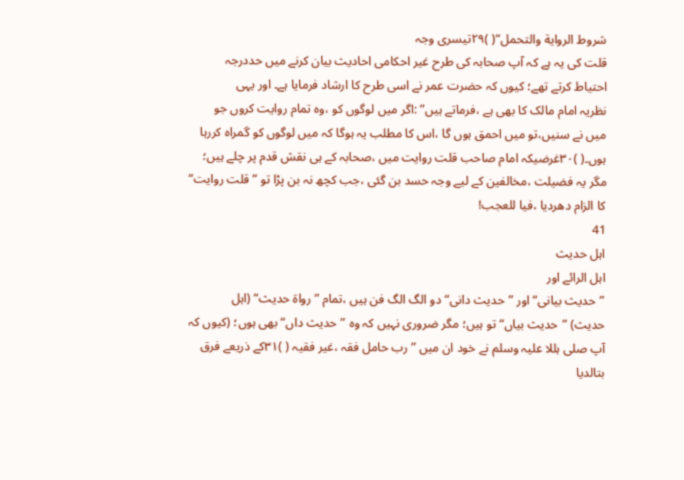شروط الروایة والتحمل“( )۲۹تیسری وجہ
قلت کی یہ ہے کہ آپ صحابہ کی طرح غیر احکامی احادیث بیان کرنے میں حددرجہ
احتیاط کرتے تھے؛ کیوں کہ حضرت عمر نے اسی طرح کا ارشاد فرمایا ہے۔ اور یہی
نظریہ امام مالک کا بھی ہے ،فرماتے ہیں” :اگر میں لوگوں کو ،وہ تمام روایت کروں جو
میں نے سنیں،تو میں احمق ہوں گا ،اس کا مطلب یہ ہوگا کہ میں لوگوں کو گمراہ کررہا
ہوں۔( )۳۰غرضیکہ امام صاحب قلت روایت میں ،صحابہ کے ہی نقش قدم پر چلے ہیں؛
مگر یہ فضیلت ،مخالفین کے لیے وجہ حسد بن گئی ،جب کچھ نہ بن پڑا تو ”قلت روایت“
کا الزام دھردیا ،فیا للعجب!
41
اہل حدیث
اہل الرائے اور
”حدیث بیانی“ اور ”حدیث دانی“ دو الگ الگ فن ہیں ،تمام ”رواة حدیث“ (اہل
حدیث) ”حدیث بیاں“ تو ہیں؛ مگر ضروری نہیں کہ وہ ”حدیث داں“ بھی ہوں؛ (کیوں کہ
آپ صلی ہللا علیہ وسلم نے خود ان میں ”رب حامل فقہ ،غیر فقیہ ( )۳۱کے ذریعے فرق
بتالدیا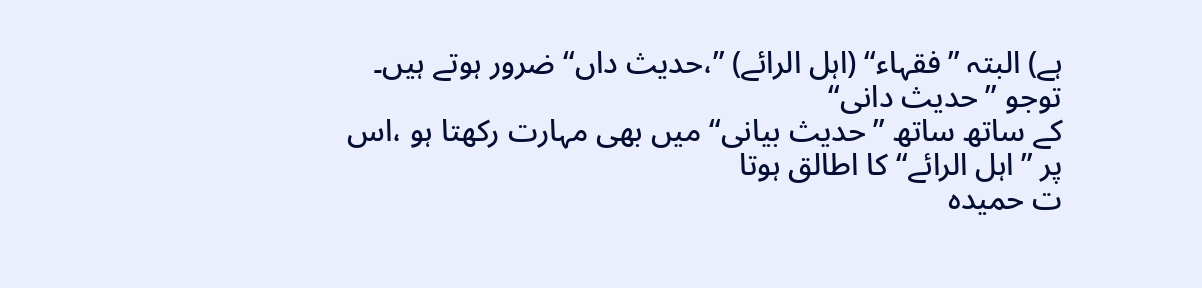ہے) البتہ ”فقہاء“ (اہل الرائے) ”،حدیث داں“ ضرور ہوتے ہیں۔ توجو ”حدیث دانی“
کے ساتھ ساتھ ”حدیث بیانی“ میں بھی مہارت رکھتا ہو ،اس پر ”اہل الرائے“ کا اطالق ہوتا
ت حمیدہ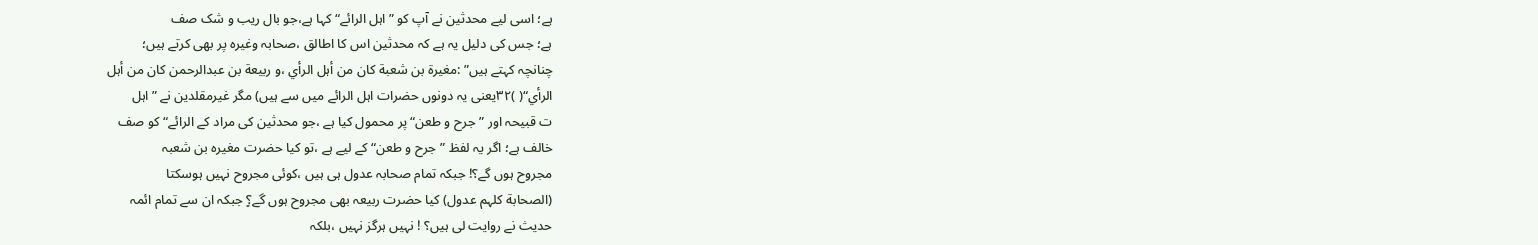ہے؛ اسی لیے محدثین نے آپ کو ”اہل الرائے“ کہا ہے،جو بال ریب و شک صف
ہے؛ جس کی دلیل یہ ہے کہ محدثین اس کا اطالق ،صحابہ وغیرہ پر بھی کرتے ہیں؛
چنانچہ کہتے ہیں” :مغیرة بن شعبة کان من أہل الرأي ،و ربیعة بن عبدالرحمن کان من أہل
الرأي“( )۳۲یعنی یہ دونوں حضرات اہل الرائے میں سے ہیں) مگر غیرمقلدین نے ”اہل
ت قبیحہ اور ”جرح و طعن“ پر محمول کیا ہے ،جو محدثین کی مراد کے الرائے“ کو صف
خالف ہے؛ اگر یہ لفظ ”جرح و طعن“ کے لیے ہے ،تو کیا حضرت مغیرہ بن شعبہ
مجروح ہوں گے؟! جبکہ تمام صحابہ عدول ہی ہیں ،کوئی مجروح نہیں ہوسکتا
(الصحابة کلہم عدول) کیا حضرت ربیعہ بھی مجروح ہوں گے؟ٍ جبکہ ان سے تمام ائمہ
حدیث نے روایت لی ہیں؟ ! نہیں ہرگز نہیں ،بلکہ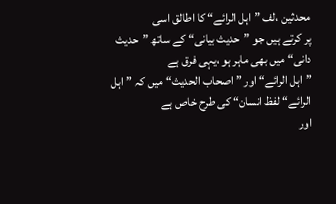محدثین ،لف ”اہل الرائے“ کا اطالق اسی
پر کرتے ہیں جو ”حدیث بیانی“ کے ساتھ ”حدیث دانی“ میں بھی ماہر ہو ،یہی فرق ہے
”اہل الرائے“ اور ”اصحاب الحدیث“ میں کہ ”اہل الرائے“ لفظ انسان“ کی طرح خاص ہے
اور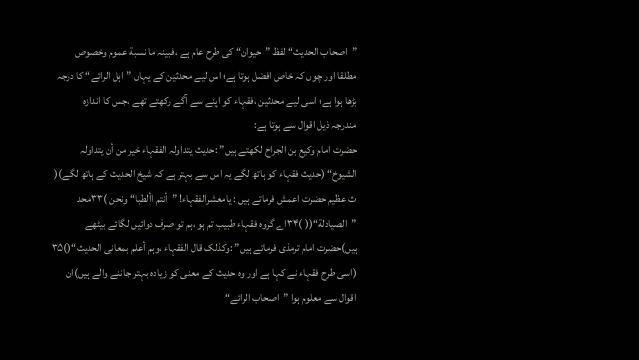”اصحاب الحدیث“ لفظ ”حیوان“ کی طرح عام ہے ،فبینہ ما نسبة عموم وخصوص
مطلقا اور چوں کہ خاص افضل ہوتا ہے؛ اس لیے محدثین کے یہاں ”اہل الرائے“ کا درجہ
بڑھا ہوا ہے؛ اسی لیے محدثین ،فقہاء کو اپنے سے آگے رکھتے تھے ،جس کا اندازہ
مندرجہ ذیل اقوال سے ہوتا ہے:
حضرت امام وکیع بن الجراح لکھتے ہیں” :حدیث یتداولہ الفقہاء خیر من أن یتداولہ
الشیوخ“ (حدیث فقہاء کو ہاتھ لگے یہ اس سے بہتر ہے کہ شیخ الحدیث کے ہاتھ لگے)(
ث عظیم حضرت اعمش فرماتے ہیں : یامعشرالفقہاء! ”أنتم األطبا“ ونحن )۳۳محد
”الصیادلة“(( )۳۴اے گروہ فقہاء طبیب تم ہو ،ہم تو صرف دوائیں لگائے بیٹھے
ہیں)حضرت امام ترمذی فرماتے ہیں” :وکذلک قال الفقہاء ،وہم أعلم بمعانی الحدیث“()۳۵
(اسی طرح فقہاء نے کہا ہے اور وہ حدیث کے معنی کو زیادہ بہتر جاننے والے ہیں)ان
اقوال سے معلوم ہوا ”اصحاب الرائے“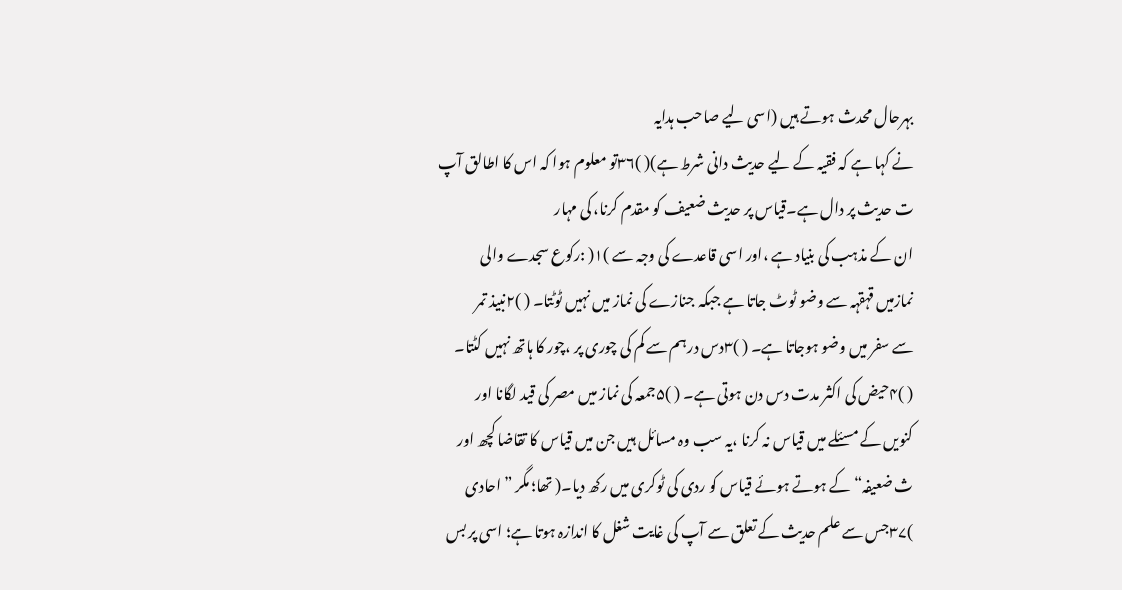بہرحال محدث ہوتے ہیں (اسی لیے صاحب ہدایہ
نے کہا ہے کہ فقیہ کے لیے حدیث دانی شرط ہے)( )۳۶تو معلوم ہوا کہ اس کا اطالق آپ
ت حدیث پر دال ہے۔قیاس پر حدیث ضعیف کو مقدم کرنا، کی مہار
ان کے مذہب کی بنیاد ہے ،اور اسی قاعدے کی وجہ سے )۱( :رکوع سجدے والی
نمازمیں قہقہہ سے وضو ٹوٹ جاتا ہے جبکہ جنازے کی نماز میں نہیں ٹوٹتا۔ ( )۲نبیذ تمر
سے سفر میں وضو ہوجاتا ہے۔ ( )۳دس درہم سے کم کی چوری پر ،چور کا ہاتھ نہیں کٹتا۔
( )۴حیض کی اکثر مدت دس دن ہوتی ہے۔ ( )۵جمعہ کی نماز میں مصر کی قید لگانا اور
کنویں کے مسئلے میں قیاس نہ کرنا ،یہ سب وہ مسائل ہیں جن میں قیاس کا تقاضا کچھ اور
ث ضعیفہ“ کے ہوتے ہوئے قیاس کو ردی کی ٹوکری میں رکھ دیا۔( تھا؛ مگر ”احادی
)۳۷جس سے علم حدیث کے تعلق سے آپ کی غایت شغل کا اندازہ ہوتا ہے؛ اسی پر بس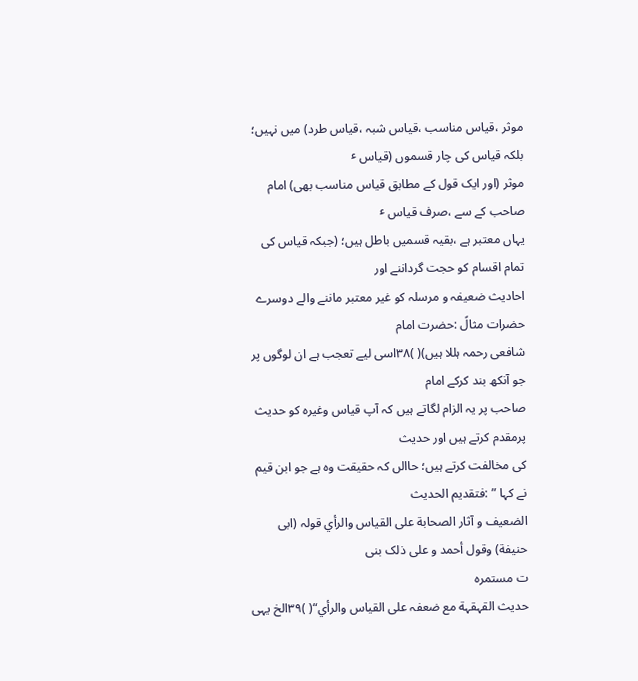موثر ،قیاس مناسب ،قیاس شبہ ،قیاس طرد) میں نہیں؛ بلکہ قیاس کی چار قسموں (قیاس ٴ
موثر (اور ایک قول کے مطابق قیاس مناسب بھی) امام صاحب کے سے ،صرف قیاس ٴ
یہاں معتبر ہے ،بقیہ قسمیں باطل ہیں؛ (جبکہ قیاس کی تمام اقسام کو حجت گرداننے اور
احادیث ضعیفہ و مرسلہ کو غیر معتبر ماننے والے دوسرے حضرات مثالً :حضرت امام
شافعی رحمہ ہللا ہیں)( )۳۸اسی لیے تعجب ہے ان لوگوں پر جو آنکھ بند کرکے امام
صاحب پر یہ الزام لگاتے ہیں کہ آپ قیاس وغیرہ کو حدیث پرمقدم کرتے ہیں اور حدیث
کی مخالفت کرتے ہیں؛ حاالں کہ حقیقت وہ ہے جو ابن قیم نے کہا ” :فتقدیم الحدیث
الضعیف و آثار الصحابة علی القیاس والرأي قولہ (ابی حنیفة) وقول أحمد و علی ذلک بنی
ت مستمرہ
حدیث القہقہة مع ضعفہ علی القیاس والرأي“( )۳۹الخ یہی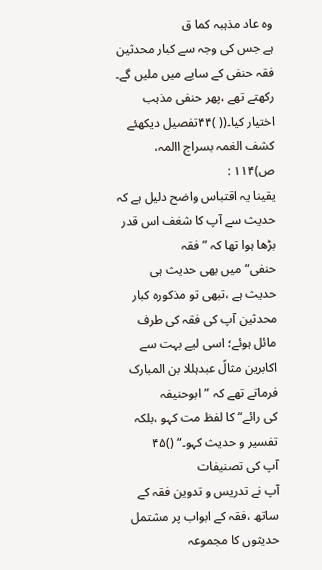وہ عاد مذہبہ کما ق
ہے جس کی وجہ سے کبار محدثین فقہ حنفی کے سایے میں ملیں گے۔
رکھتے تھے ،پھر حنفی مذہب اختیار کیا۔(( )۴۴تفصیل دیکھئے کشف الغمہ بسراج االمہ،
ص)۱۱۴ :
یقینا یہ اقتباس واضح دلیل ہے کہ حدیث سے آپ کا شغف اس قدر بڑھا ہوا تھا کہ ”فقہ
حنفی“ میں بھی حدیث ہی حدیث ہے ،تبھی تو مذکورہ کبار محدثین آپ کی فقہ کی طرف
مائل ہوئے؛ اسی لیے بہت سے اکابرین مثالً عبدہللا بن المبارک فرماتے تھے کہ ”ابوحنیفہ
کی رائے“ کا لفظ مت کہو ،بلکہ تفسیر و حدیث کہو۔“ ()۴۵
آپ کی تصنیفات
آپ نے تدریس و تدوین فقہ کے ساتھ ،فقہ کے ابواب پر مشتمل حدیثوں کا مجموعہ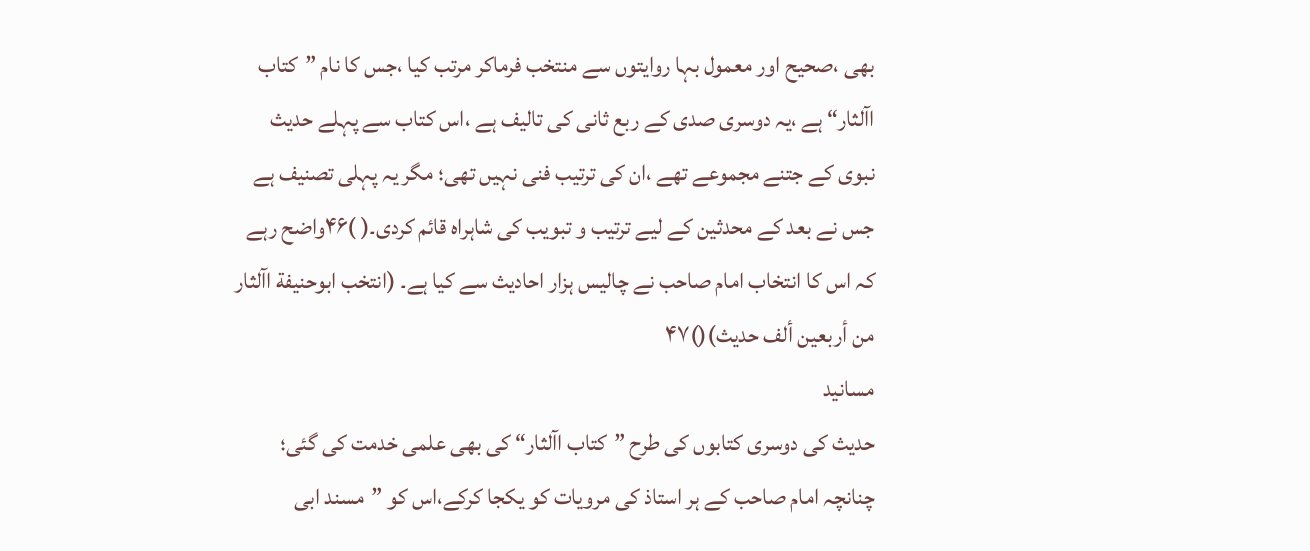بھی ،صحیح اور معمول بہا روایتوں سے منتخب فرماکر مرتب کیا ،جس کا نام ”کتاب
اآلثار“ ہے ،یہ دوسری صدی کے ربع ثانی کی تالیف ہے ،اس کتاب سے پہلے حدیث
نبوی کے جتنے مجموعے تھے ،ان کی ترتیب فنی نہیں تھی؛ مگر یہ پہلی تصنیف ہے
جس نے بعد کے محدثین کے لیے ترتیب و تبویب کی شاہراہ قائم کردی۔( )۴۶واضح رہے
کہ اس کا انتخاب امام صاحب نے چالیس ہزار احادیث سے کیا ہے۔ (انتخب ابوحنیفة اآلثار
من أربعین ألف حدیث)()۴۷
مسانید
حدیث کی دوسری کتابوں کی طرح ”کتاب اآلثار“ کی بھی علمی خدمت کی گئی؛
چنانچہ امام صاحب کے ہر استاذ کی مرویات کو یکجا کرکے،اس کو ”مسند ابی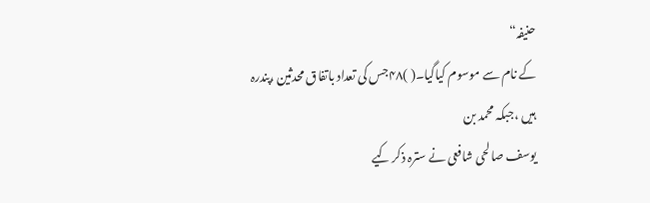حنیفہ“
کے نام سے موسوم کیاگیا۔( )۴۸جس کی تعداد باتفاق محدثین ،پندرہ ہیں ،جبکہ محمد بن
یوسف صالحی شافعی نے سترہ ذکر کیے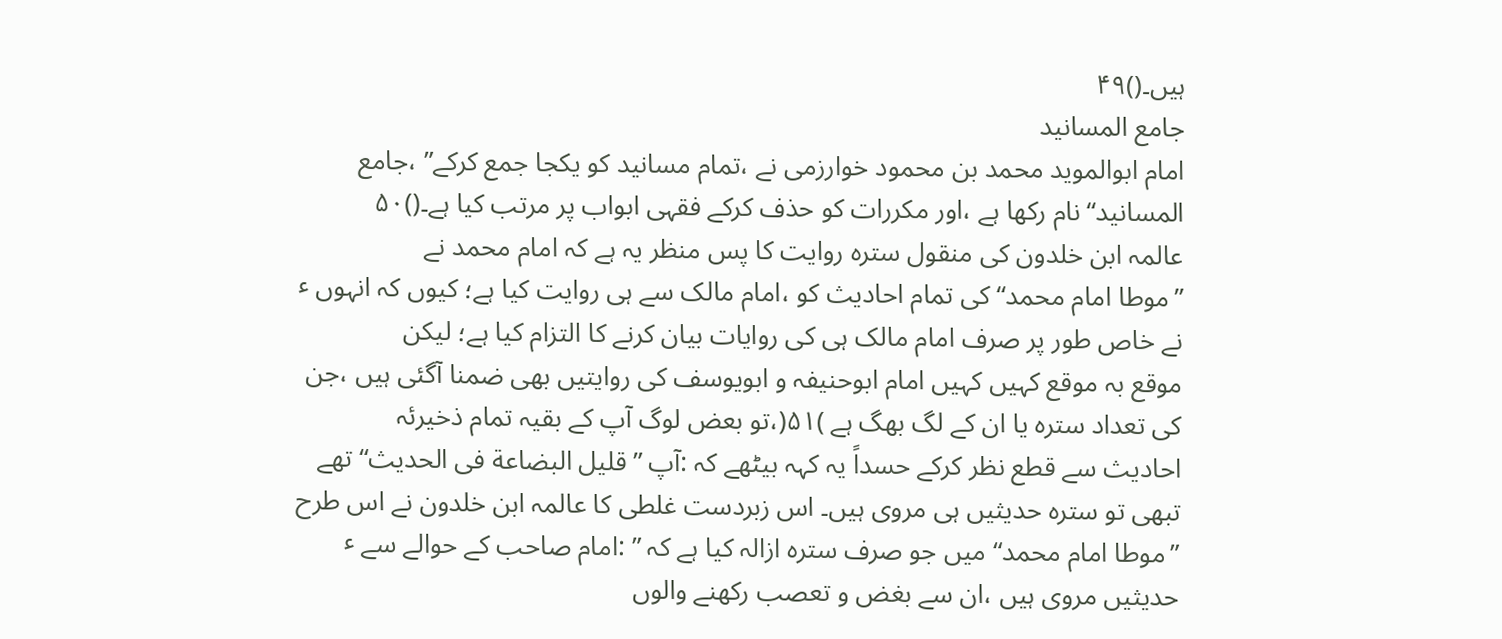ہیں۔()۴۹
جامع المسانید
امام ابوالموید محمد بن محمود خوارزمی نے ،تمام مسانید کو یکجا جمع کرکے” ،جامع
المسانید“ نام رکھا ہے ،اور مکررات کو حذف کرکے فقہی ابواب پر مرتب کیا ہے۔()۵۰
عالمہ ابن خلدون کی منقول سترہ روایت کا پس منظر یہ ہے کہ امام محمد نے
”موطا امام محمد“ کی تمام احادیث کو ،امام مالک سے ہی روایت کیا ہے؛ کیوں کہ انہوں ٴ
نے خاص طور پر صرف امام مالک ہی کی روایات بیان کرنے کا التزام کیا ہے؛ لیکن
موقع بہ موقع کہیں کہیں امام ابوحنیفہ و ابویوسف کی روایتیں بھی ضمنا آگئی ہیں ،جن
کی تعداد سترہ یا ان کے لگ بھگ ہے )۵۱(،تو بعض لوگ آپ کے بقیہ تمام ذخیرئہ
احادیث سے قطع نظر کرکے حسداً یہ کہہ بیٹھے کہ :آپ ”قلیل البضاعة فی الحدیث“ تھے
تبھی تو سترہ حدیثیں ہی مروی ہیں۔ اس زبردست غلطی کا عالمہ ابن خلدون نے اس طرح
”موطا امام محمد“ میں جو صرف سترہ ازالہ کیا ہے کہ ” :امام صاحب کے حوالے سے ٴ
حدیثیں مروی ہیں ،ان سے بغض و تعصب رکھنے والوں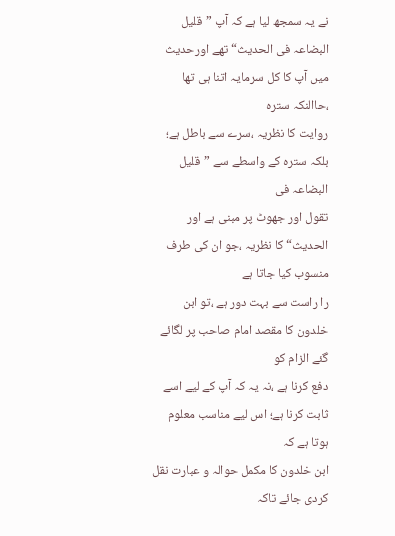نے یہ سمجھ لیا ہے کہ آپ ”قلیل
البضاعہ فی الحدیث“ تھے اورحدیث میں آپ کا کل سرمایہ اتنا ہی تھا ،حاالنکہ سترہ
روایت کا نظریہ ،سرے سے باطل ہے؛ بلکہ سترہ کے واسطے سے ”قلیل البضاعہ فی
تقول اور جھوٹ پر مبنی ہے اور الحدیث“ کا نظریہ ،جو ان کی طرف منسوب کیا جاتا ہے
را راست سے بہت دور ہے ،تو ابن خلدون کا مقصد امام صاحب پر لگائے گئے الزام کو
دفع کرنا ہے ،نہ یہ کہ آپ کے لیے اسے ثابت کرنا ہے؛ اس لیے مناسب معلوم ہوتا ہے کہ
ابن خلدون کا مکمل حوالہ و عبارت نقل کردی جائے تاکہ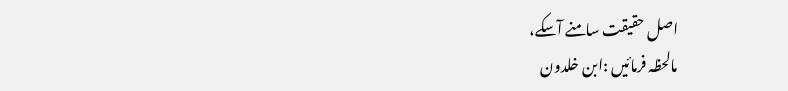اصل حقیقت سامنے آسکے،
مالحظہ فرمائیں :ابن خلدون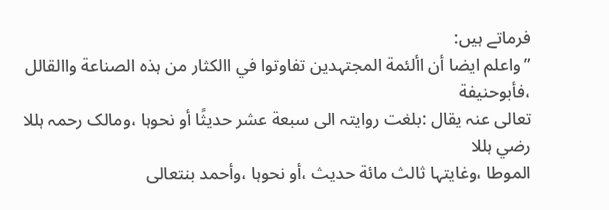فرماتے ہیں:
”واعلم ایضا أن األئمة المجتہدین تفاوتوا في االکثار من ہذہ الصناعة واالقالل ،فأبوحنیفة
تعالی عنہ یقال :بلغت روایتہ الی سبعة عشر حدیثًا أو نحوہا ،ومالک رحمہ ہللا رضي ہللا
الموطا ،وغایتہا ثالث مائة حدیث ،أو نحوہا ،وأحمد بنتعالی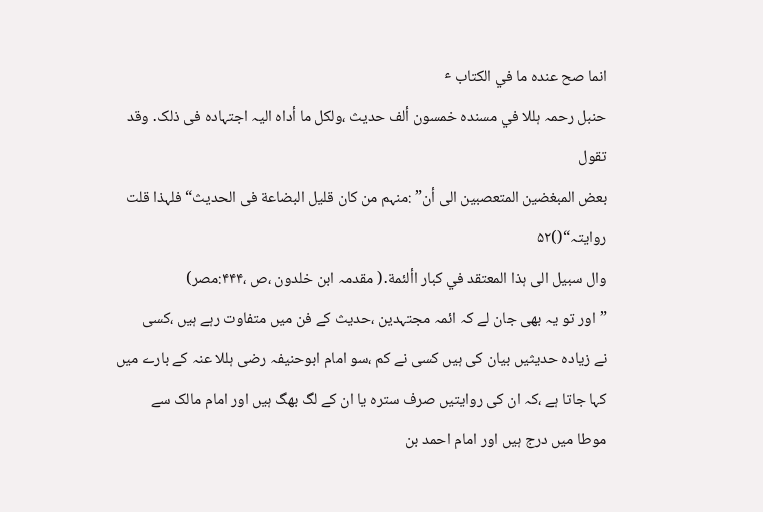انما صح عندہ ما في الکتاب ٴ
حنبل رحمہ ہللا في مسندہ خمسون ألف حدیث ،ولکل ما أداہ الیہ اجتہادہ فی ذلک․ وقد تقول
بعض المبغضین المتعصبین الی أن” :منہم من کان قلیل البضاعة فی الحدیث“ فلہذا قلت
روایتہ“()۵۲
وال سبیل الی ہذا المعتقد في کبار األئمة․( مقدمہ ابن خلدون ،ص ،۴۴۴:مصر)
”اور تو یہ بھی جان لے کہ ائمہ مجتہدین ،حدیث کے فن میں متفاوت رہے ہیں ،کسی
نے زیادہ حدیثیں بیان کی ہیں کسی نے کم ،سو امام ابوحنیفہ رضی ہللا عنہ کے بارے میں
کہا جاتا ہے ،کہ ان کی روایتیں صرف سترہ یا ان کے لگ بھگ ہیں اور امام مالک سے
موطا میں درج ہیں اور امام احمد بن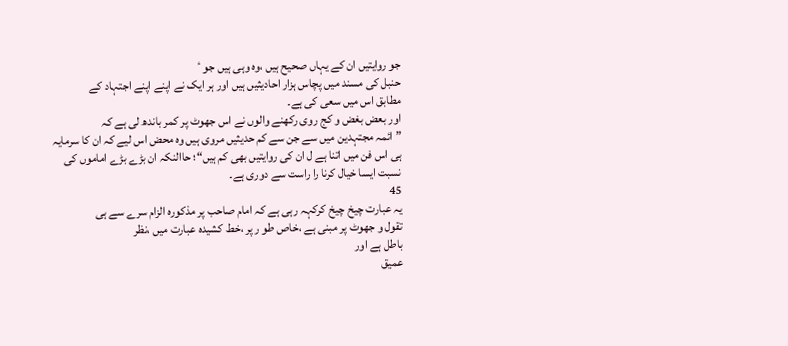جو روایتیں ان کے یہاں صحیح ہیں ،وہ وہی ہیں جو ٴ
حنبل کی مسند میں پچاس ہزار احادیثیں ہیں اور ہر ایک نے اپنے اپنے اجتہاد کے
مطابق اس میں سعی کی ہے۔
اور بعض بغض و کج روی رکھنے والوں نے اس جھوٹ پر کمر باندھ لی ہے کہ
”ائمہ مجتہدین میں سے جن سے کم حدیثیں مروی ہیں وہ محض اس لیے کہ ان کا سرمایہ
ہی اس فن میں اتنا ہے ل ان کی روایتیں بھی کم ہیں“؛ حاالنکہ ان بڑے بڑے اماموں کی
نسبت ایسا خیال کرنا را راست سے دوری ہے۔
45
یہ عبارت چیخ چیخ کرکہہ رہی ہے کہ امام صاحب پر مذکورہ الزام سرے سے ہی
تقول و جھوٹ پر مبنی ہے ،خاص طو ر پر ،خط کشیدہ عبارت میں ،نظر
باطل ہے اور
عمیق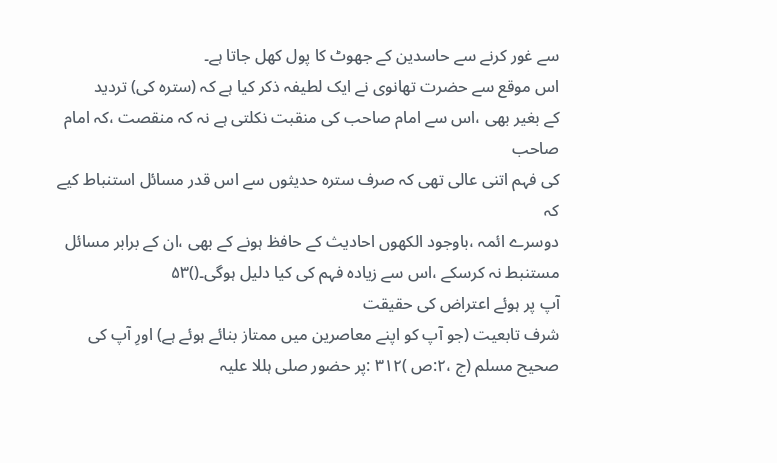سے غور کرنے سے حاسدین کے جھوٹ کا پول کھل جاتا ہے۔
اس موقع سے حضرت تھانوی نے ایک لطیفہ ذکر کیا ہے کہ (سترہ کی) تردید
کے بغیر بھی ،اس سے امام صاحب کی منقبت نکلتی ہے نہ کہ منقصت ،کہ امام صاحب
کی فہم اتنی عالی تھی کہ صرف سترہ حدیثوں سے اس قدر مسائل استنباط کیے کہ
دوسرے ائمہ ،باوجود الکھوں احادیث کے حافظ ہونے کے بھی ،ان کے برابر مسائل
مستنبط نہ کرسکے ،اس سے زیادہ فہم کی کیا دلیل ہوگی۔()۵۳
آپ پر ہوئے اعتراض کی حقیقت
شرف تابعیت (جو آپ کو اپنے معاصرین میں ممتاز بنائے ہوئے ہے) اورِ آپ کی
صحیح مسلم (ج ،۲:ص )۳۱۲ :پر حضور صلی ہللا علیہ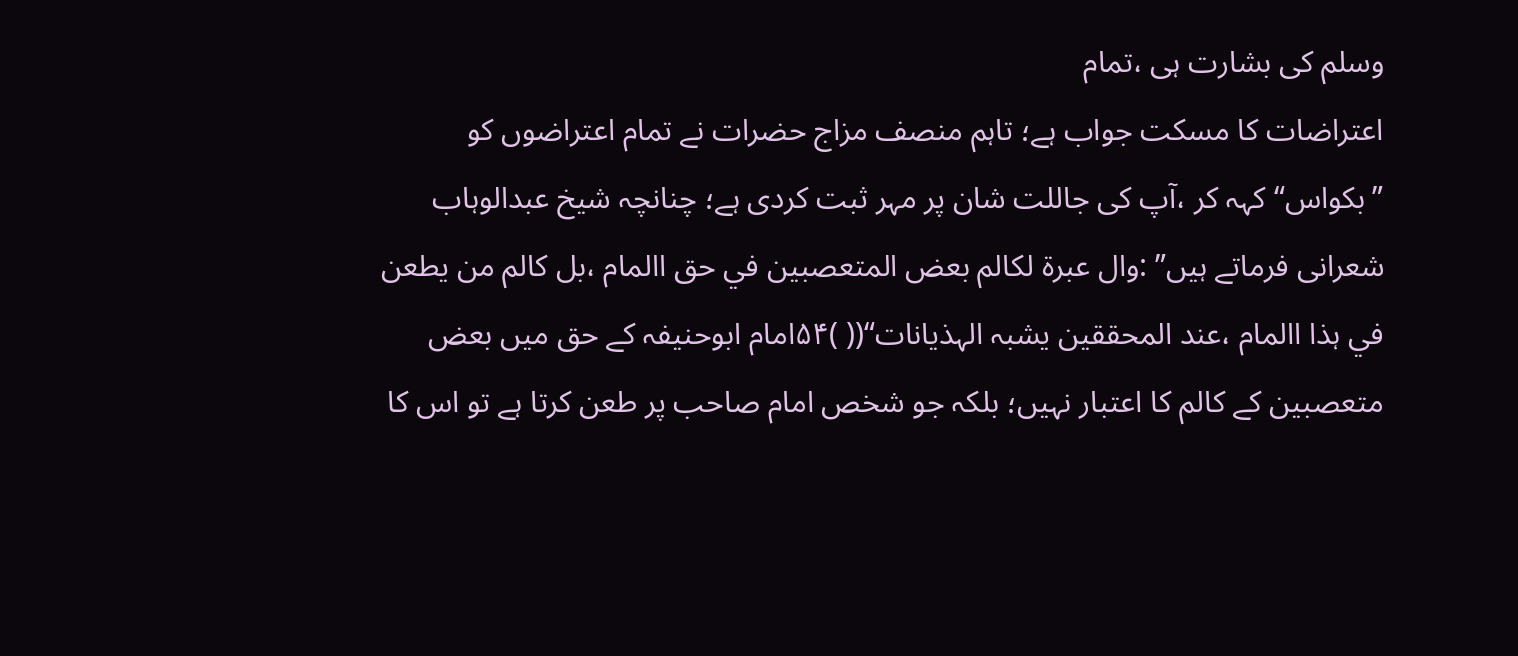وسلم کی بشارت ہی ،تمام
اعتراضات کا مسکت جواب ہے؛ تاہم منصف مزاج حضرات نے تمام اعتراضوں کو
”بکواس“ کہہ کر ،آپ کی جاللت شان پر مہر ثبت کردی ہے؛ چنانچہ شیخ عبدالوہاب
شعرانی فرماتے ہیں” :وال عبرة لکالم بعض المتعصبین في حق االمام ،بل کالم من یطعن
في ہذا االمام ،عند المحققین یشبہ الہذیانات“(( )۵۴امام ابوحنیفہ کے حق میں بعض
متعصبین کے کالم کا اعتبار نہیں؛ بلکہ جو شخص امام صاحب پر طعن کرتا ہے تو اس کا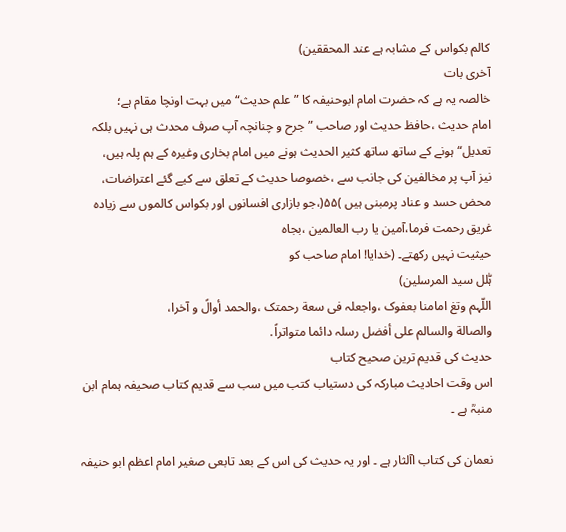کالم بکواس کے مشابہ ہے عند المحققین)
آخری بات
خالصہ یہ ہے کہ حضرت امام ابوحنیفہ کا ”علم حدیث“ میں بہت اونچا مقام ہے؛
امام حدیث ،حافظ حدیث اور صاحب ”جرح و چنانچہ آپ صرف محدث ہی نہیں بلکہ
تعدیل“ ہونے کے ساتھ ساتھ کثیر الحدیث ہونے میں امام بخاری وغیرہ کے ہم پلہ ہیں،
نیز آپ پر مخالفین کی جانب سے ،خصوصا حدیث کے تعلق سے کیے گئے اعتراضات،
محض حسد و عناد پرمبنی ہیں )۵۵(،جو بازاری افسانوں اور بکواس کالموں سے زیادہ
غریق رحمت فرما،آمین یا رب العالمین ،بجاہ
حیثیت نہیں رکھتے۔ (خدایا! امام صاحب کو
ہّٰلل سید المرسلین)
اللّہم وتغ امامنا بعفوک ،واجعلہ فی سعة رحمتک ،والحمد أوالً و آخرا،
والصالة والسالم علی أفضل رسلہ دائما متواتراً․
حدیث کی قدیم ترین صحیح کتاب
اس وقت احادیث مبارکہ کی دستیاب کتب میں سب سے قدیم کتاب صحیفہ ہمام ابن
منبہؒ ہے ۔

نعمان کی کتاب اآلثار ہے ۔ اور یہ حدیث کی اس کے بعد تابعی صغیر امام اعظم ابو حنیفہ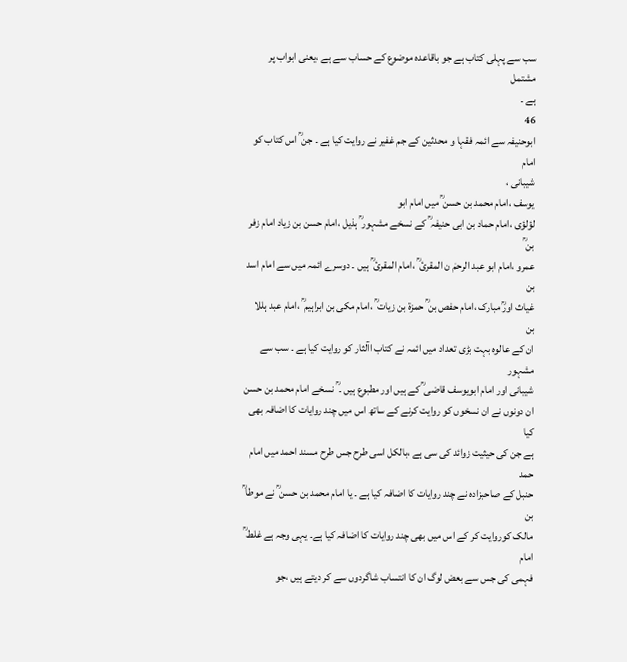سب سے پہلی کتاب ہے جو باقاعدہ موضوع کے حساب سے ہے ،یعنی ابواب پر مشتمل
ہے ۔
46
ابوحنیفہ سے ائمہ فقہا و محدثین کے جم غفیر نے روایت کیا ہے ۔ جن ؒ اس کتاب کو امام
شیبانی ،
یوسف ،امام محمد بن حسن ؒ میں امام ابو
لؤلؤی ،امام حماد بن ابی حنیفہ ؒ کے نسخے مشہور ؒ ہذیل ،امام حسن بن زیاد امام زفر بن ؒ
عمرو ،امام ابو عبد الرحمٰ ن المقرئ ؒ ،امام المقرئ ؒ ہیں ۔ دوسرے ائمہ میں سے امام اسد بن
غیاث اورؒ مبارک ،امام حفص بن ؒ حمزۃ بن زیات ؒ ،امام مکی بن ابراہیم ؒ ،امام عبد ہللا بن
ان کے عالوہ بہت بڑی تعداد میں ائمہ نے کتاب اآلثار کو روایت کیا ہے ۔ سب سے مشہور
شیبانی اور امام ابویوسف قاضی ؒ کے ہیں اور مطبوع ہیں ۔ ؒ نسخے امام محمد بن حسن
ان دونوں نے ان نسخوں کو روایت کرنے کے ساتھ اس میں چند روایات کا اضافہ بھی کیا
ہے جن کی حیثیت زوائد کی سی ہے ،بالکل اسی طرح جس طرح مسند احمد میں امام حمد
حنبل کے صاحبزادہ نے چند روایات کا اضافہ کیا ہے ۔ یا امام محمد بن حسن ؒ نے موطا ؒ بن
مالک کوروایت کر کے اس میں بھی چند روایات کا اضافہ کیا ہے۔ یہی وجہ ہے غلط ؒ امام
فہمی کی جس سے بعض لوگ ان کا انتساب شاگردوں سے کر دیتے ہیں ،جو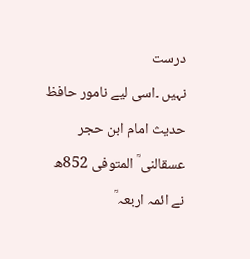درست
نہیں ۔اسی لیے نامور حافظ حدیث امام ابن حجر عسقالنی ؒ المتوفی 852ھ نے ائمہ اربعہ ؒ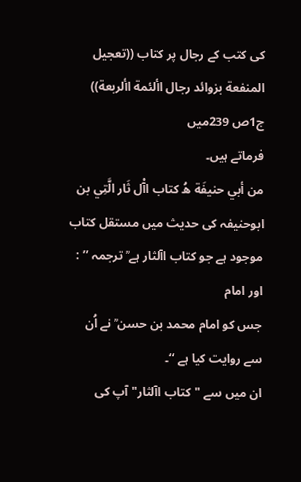کی کتب کے رجال پر کتاب ((تعجيل المنفعة بزوائد رجال األئمة األربعة)) ج1ص 239میں
فرماتے ہیں۔
من أبي حنيفَة هُ كتاب اآْل ثَار الَّتِي بن
ابوحنیفہ کی حدیث میں مستقل کتاب موجود ہے جو کتاب اآلثار ہے ؒ ترجمہ ’’ : اور امام
جس کو امام محمد بن حسن ؒ نے اُن سے روایت کیا ہے ‘‘۔
ان میں سے "کتاب اآلثار" آپ کی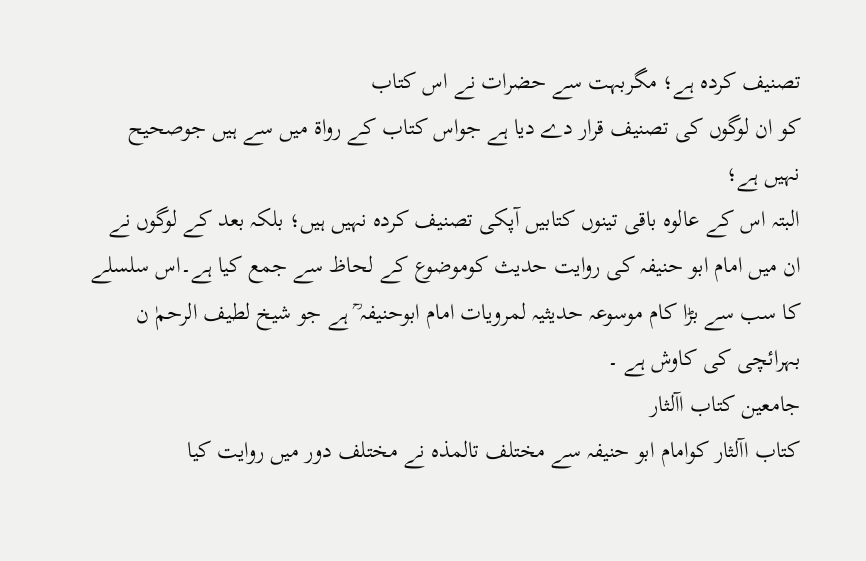تصنیف کردہ ہے؛ مگربہت سے حضرات نے اس کتاب
کو ان لوگوں کی تصنیف قرار دے دیا ہے جواس کتاب کے رواۃ میں سے ہیں جوصحیح
نہیں ہے؛
البتہ اس کے عالوہ باقی تینوں کتابیں آپکی تصنیف کردہ نہیں ہیں؛ بلکہ بعد کے لوگوں نے
ان میں امام ابو حنیفہ کی روایت حدیث کوموضوع کے لحاظ سے جمع کیا ہے۔اس سلسلے
کا سب سے بڑا کام موسوعہ حدیثیہ لمرویات امام ابوحنیفہ ؒ ہے جو شیخ لطیف الرحمٰ ن
بہرائچی کی کاوش ہے ۔
جامعین کتاب اآلثار
کتاب اآلثار کوامام ابو حنیفہ سے مختلف تالمذہ نے مختلف دور میں روایت کیا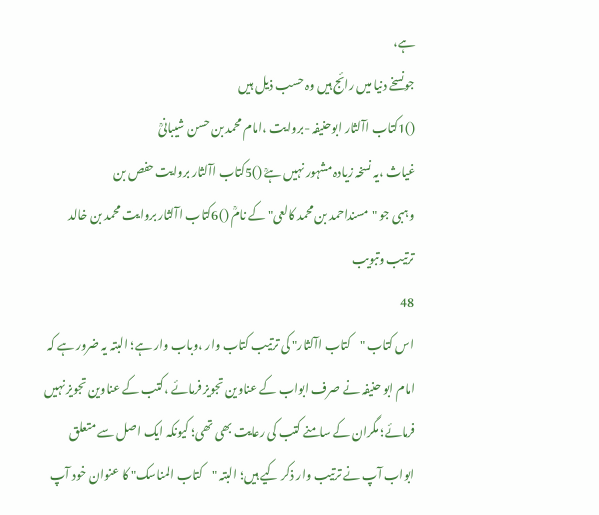ہے،
جونسخے دنیا میں رائج ہیں وہ حسب ذیل ہیں
()1کتاب اآلثار ابوحنیفہ -بروایت ،امام محمد بن حسن شیبانیؒ
غیاث ،یہ نسخہ زیادہ مشہور نہیں ہےؒ ()5کتاب اآلثار بروایت حفص بن
وہبی جو "مسنداحمد بن محمد کالعی" کے نامؒ ()6کتاب اآلثار بروایت محمد بن خالد
ترتیب وتبویب
48
اس کتاب "کتاب اآلثار" کی ترتیب کتاب وار ،وباب وار ہے؛ البتہ یہ ضرور ہے کہ
امام ابو حنیفہ نے صرف ابواب کے عناوین تجویز فرمائے ،کتب کے عناوین تجویز نہیں
فرمائے؛ مگران کے سامنے کتب کی رعایت بھی تھی؛ کیونکہ ایک اصل سے متعلق
ابواب آپ نے ترتیب وار ذکر کیے ہیں؛ البتہ "کتاب المناسک" کا عنوان خود آپ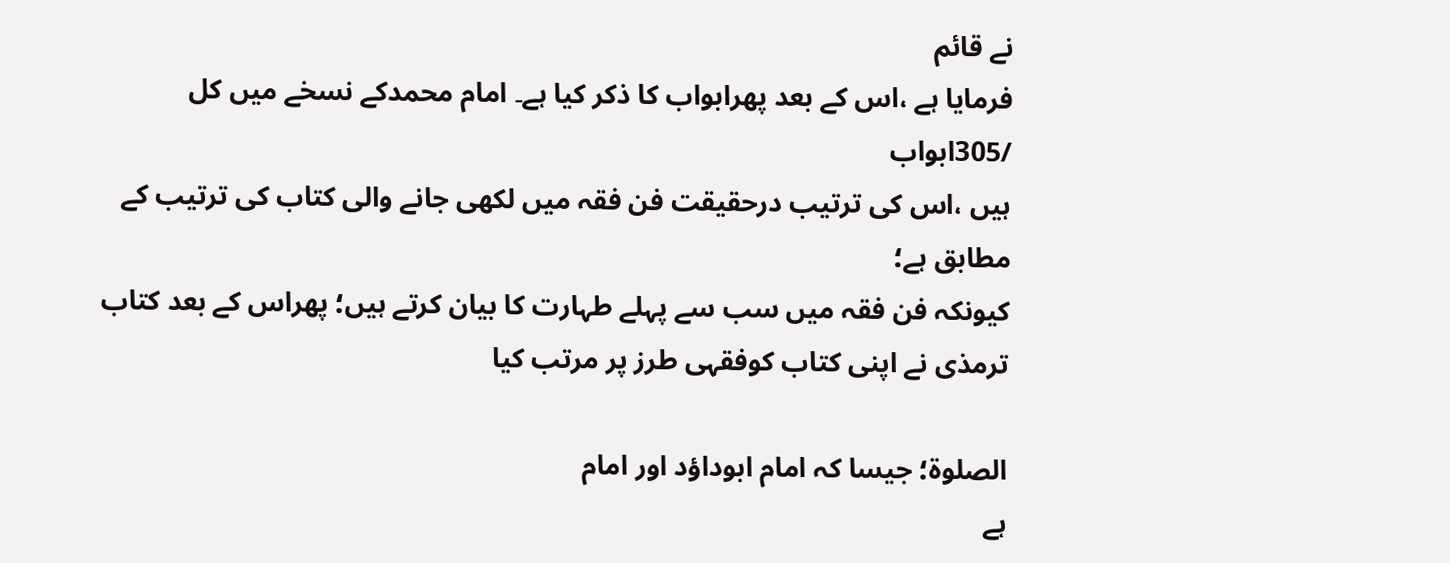نے قائم
فرمایا ہے ،اس کے بعد پھرابواب کا ذکر کیا ہے۔ امام محمدکے نسخے میں کل /305ابواب
ہیں ،اس کی ترتیب درحقیقت فن فقہ میں لکھی جانے والی کتاب کی ترتیب کے مطابق ہے؛
کیونکہ فن فقہ میں سب سے پہلے طہارت کا بیان کرتے ہیں؛ پھراس کے بعد کتاب
ترمذی نے اپنی کتاب کوفقہی طرز پر مرتب کیا

الصلوۃ؛ جیسا کہ امام ابوداؤد اور امام
ہے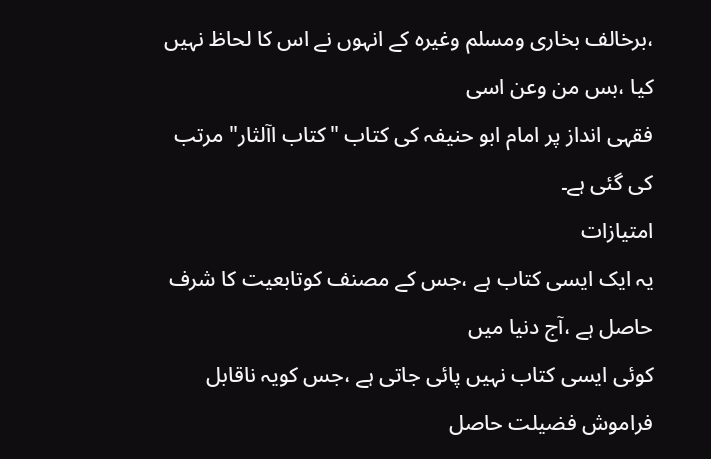،برخالف بخاری ومسلم وغیرہ کے انہوں نے اس کا لحاظ نہیں کیا ،بس من وعن اسی
فقہی انداز پر امام ابو حنیفہ کی کتاب "کتاب اآلثار" مرتب کی گئی ہے۔
امتیازات
یہ ایک ایسی کتاب ہے ،جس کے مصنف کوتابعیت کا شرف حاصل ہے ،آج دنیا میں
کوئی ایسی کتاب نہیں پائی جاتی ہے ،جس کویہ ناقابل فراموش فضیلت حاصل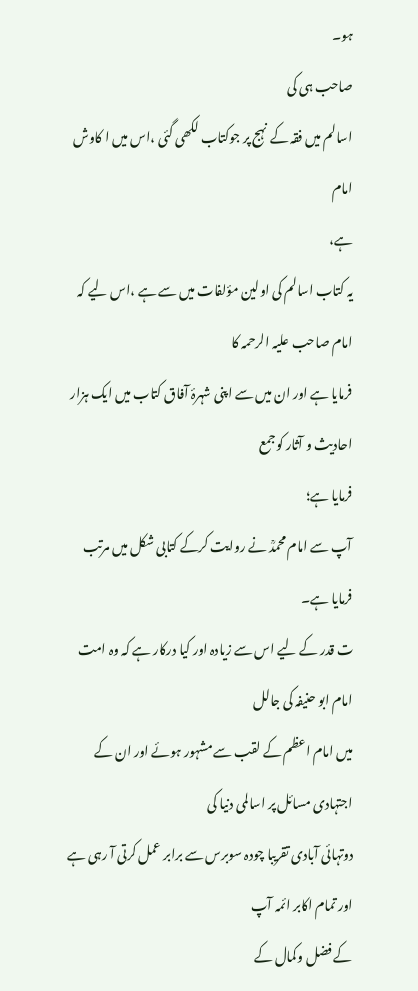ہو۔
صاحب ہی کی
اسالم میں فقہ کے نہج پر جوکتاب لکھی گئی ،اس میں ا کاوش امام
ہے،
یہ کتاب اسالم کی اولین مؤلفات میں سے ہے ،اس لیے کہ امام صاحب علیہ الرحمہ کا
فرمایا ہے اور ان میں سے اپنی شہرۂ آفاق کتاب میں ایک ہزار احادیث و آثار کوجمع
فرمایا ہے؛
آپ سے امام محمدؒ نے روایت کرکے کتابی شکل میں مرتب فرمایا ہے۔
ت قدر کے لیے اس سے زیادہ اور کیا درکار ہے کہ وہ امت امام ابو حنیفہ کی جالل
میں امام اعظم کے لقب سے مشہور ہوئے اور ان کے اجتہادی مسائل پر اسالمی دنیا کی
دوتہائی آبادی تقریبا چودہ سوبرس سے برابر عمل کرتی آ رہی ہے اور تمام اکابر ائمہ آپ
کے فضل وکمال کے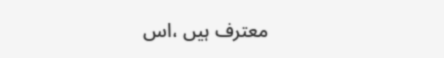معترف ہیں ،اس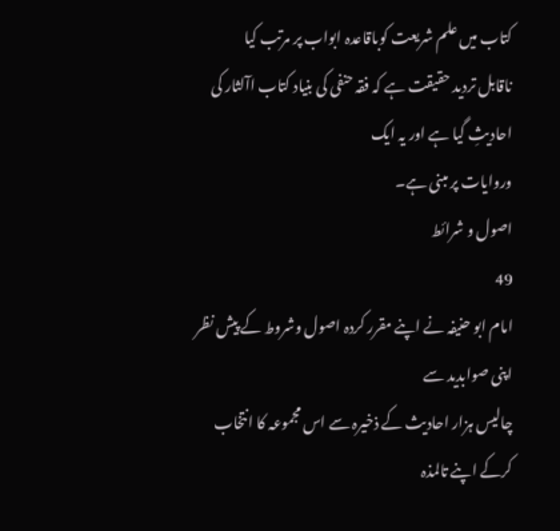کتاب میں علم شریعت کوباقاعدہ ابواب پر مرتب کیا
ناقابل تردید حقیقت ہے کہ فقہ حنفی کی بنیاد کتاب اآلثار کی احادیثِ گیا ہے اور یہ ایک
وروایات پر مبنی ہے۔
اصول و شرائط
49
امام ابو حنیفہ نے اپنے مقرر کردہ اصول وشروط کے پیش نظر اپنی صوابدید سے
چالیس ہزار احادیث کے ذخیرہ سے اس مجموعہ کا انتخاب کرکے اپنے تالمذہ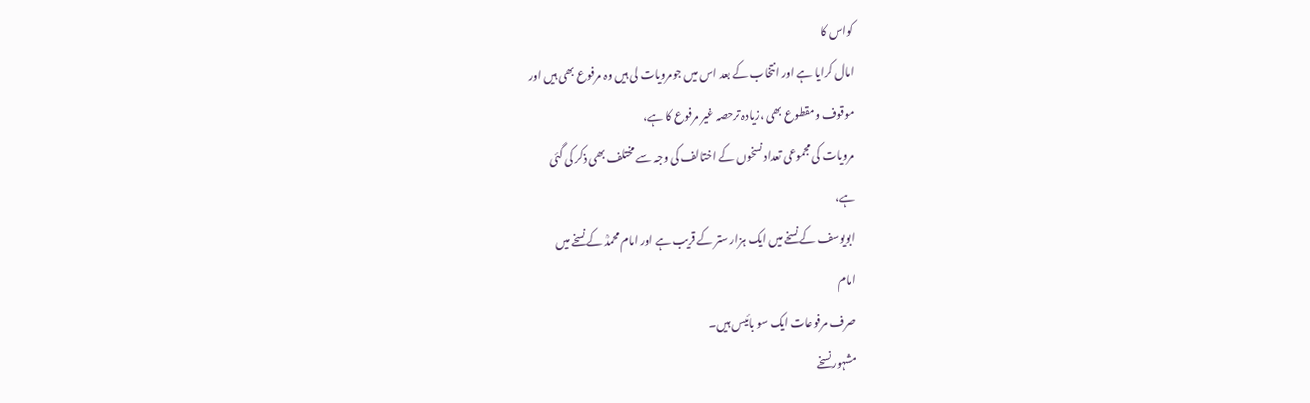کواس کا
امال کرایا ہے اور انتخاب کے بعد اس میں جومرویات لی ہیں وہ مرفوع بھی ہیں اور
موقوف ومقطوع بھی ،زیادہ ترحصہ غیر مرفوع کا ہے،
مرویات کی مجموعی تعداد نسخوں کے اختالف کی وجہ سے مختلف بھی ذکر کی گئی
ہے،
ابویوسف کے نسخے میں ایک ہزار ستر کے قریب ہے اور امام محمدؒ کے نسخے میں
امام
صرف مرفوعات ایک سو بائیس ہیں۔
مشہور نسخے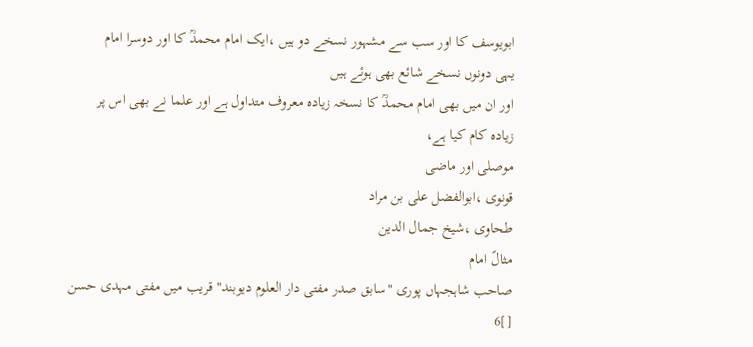ابویوسف کا اور سب سے مشہور نسخے دو ہیں ،ایک امام محمدؒ کا اور دوسرا امام
یہی دونوں نسخے شائع بھی ہوئے ہیں
اور ان میں بھی امام محمدؒ کا نسخہ زیادہ معروف متداول ہے اور علما نے بھی اس پر
زیادہ کام کیا ہے،
موصلی اور ماضی
قونوی ،ابوالفضل علی بن مراد
طحاوی ،شیخ جمال الدین
مثالً امام
صاحب شاہجہاں پوری "سابق صدر مفتی دار العلوم دیوبند" قریب میں مفتی مہدی حسن
[]6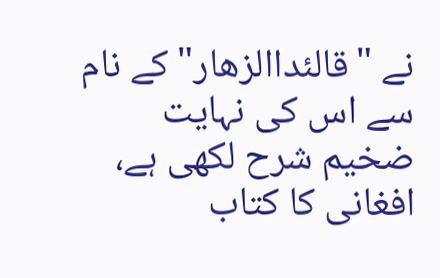نے "قالئداالزھار" کے نام سے اس کی نہایت ضخیم شرح لکھی ہے،
افغانی کا کتاب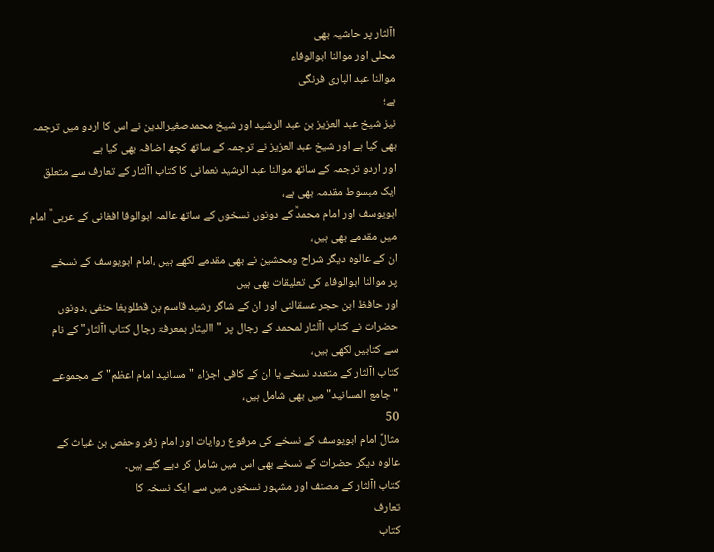اآلثار پر حاشیہ بھی
محلی اور موالنا ابوالوفاء
موالنا عبد الباری فرنگی
ہے؛
نیز شیخ عبد العزیز بن عبد الرشید اور شیخ محمدصغیرالدین نے اس کا اردو میں ترجمہ
بھی کیا ہے اور شیخ عبد العزیز نے ترجمہ کے ساتھ کچھ اضافہ بھی کیا ہے
اور اردو ترجمہ کے ساتھ موالنا عبد الرشید نعمانی کا کتاب اآلثار کے تعارف سے متعلق
ایک مبسوط مقدمہ بھی ہے،
ابویوسف اور امام محمدؒ کے دونوں نسخوں کے ساتھ عالمہ ابوالوفا افغانی کے عربی ؒ امام
میں مقدمے بھی ہیں،
ان کے عالوہ دیگر شراح ومحشین نے بھی مقدمے لکھے ہیں ،امام ابویوسف کے نسخے
پر موالنا ابوالوفاء کی تعلیقات بھی ہیں
اور حافظ ابن حجر عسقالنی اور ان کے شاگر رشید قاسم بن قطلوبغا حنفی ،دونوں
حضرات نے کتاب اآلثار لمحمد کے رجال پر "االیثار بمعرفۃ رجال کتاب اآلثار" کے نام
سے کتابیں لکھی ہیں،
کتاب اآلثار کے متعدد نسخے یا ان کے کافی اجزاء "مسانید امام اعظم" کے مجموعے
"جامع المسانید" میں بھی شامل ہیں،
50
مثالً امام ابویوسف کے نسخے کی مرفوع روایات اور امام زفر وحفص بن غیاث کے
عالوہ دیگر حضرات کے نسخے بھی اس میں شامل کر دیے گئے ہیں۔
کتاب اآلثار کے مصنف اور مشہور نسخوں میں سے ایک نسخہ کا
تعارف
کتاب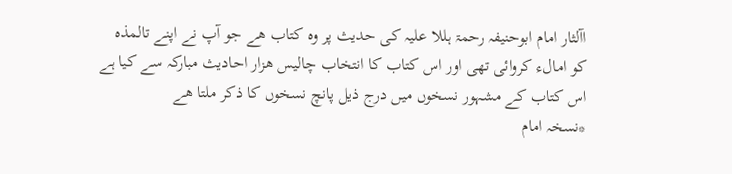اآلثار امام ابوحنیفہ رحمۃ ہللا علیہ کی حدیث پر وہ کتاب ھے جو آپ نے اپنے تالمذہ
کو امالء کروائی تھی اور اس کتاب کا انتخاب چالیس ھزار احادیث مبارکہ سے کیا ہے
اس کتاب کے مشہور نسخوں میں درج ذیل پانچ نسخوں کا ذکر ملتا ھے
*نسخہ امام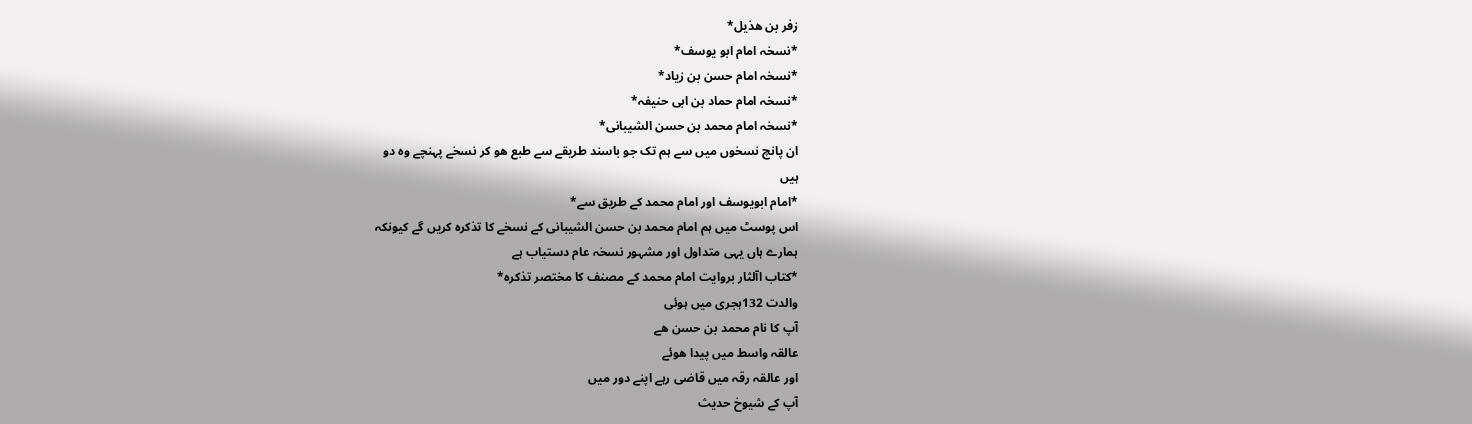زفر بن ھذیل*
*نسخہ امام ابو یوسف*
*نسخہ امام حسن بن زیاد*
*نسخہ امام حماد بن ابی حنیفہ*
*نسخہ امام محمد بن حسن الشیبانی*
ان پانچ نسخوں میں سے ہم تک جو باسند طریقے سے طبع ھو کر نسخے پہنچے وہ دو
ہیں
*امام ابویوسف اور امام محمد کے طریق سے*
اس پوسٹ میں ہم امام محمد بن حسن الشیبانی کے نسخے کا تذکرہ کریں گے کیونکہ
ہمارے ہاں یہی متداول اور مشہور نسخہ عام دستیاب ہے
*کتاب اآلثار بروایت امام محمد کے مصنف کا مختصر تذکرہ*
والدت 132ہجری میں ہوئی
آپ کا نام محمد بن حسن ھے
عالقہ واسط میں پیدا ھوئے
اور عالقہ رقہ میں قاضی رہے اپنے دور میں
آپ کے شیوخ حدیث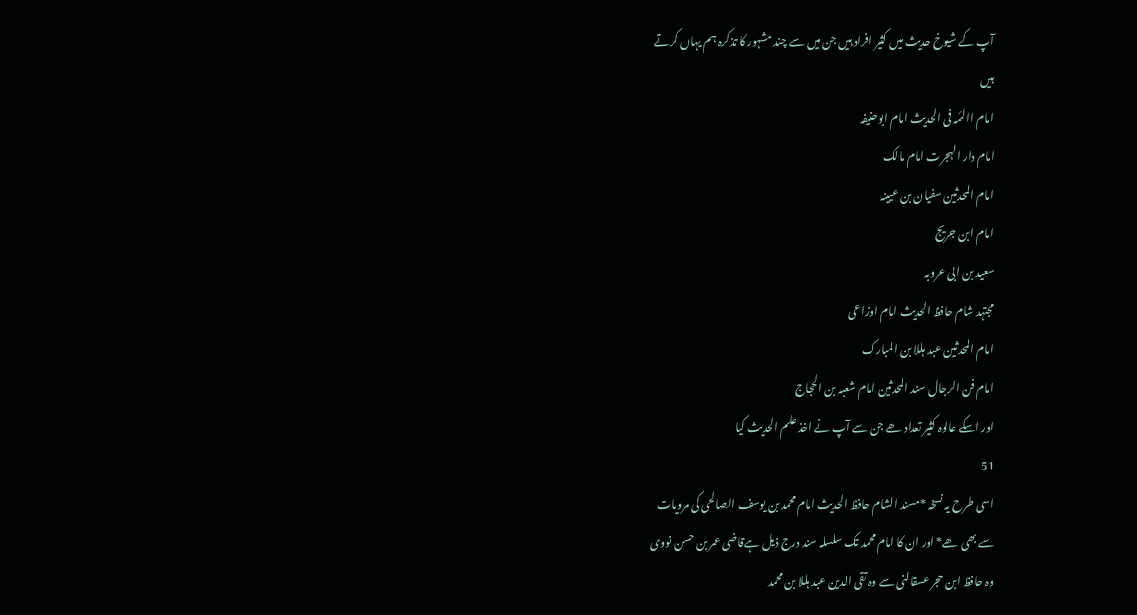آپ کے شیوخ حدیث میں کثیر افراد ہیں جن میں سے چند مشہور کا تذکرہ ہم یہاں کرتے
ہیں
امام االئمہ فی الحدیث امام ابوحنیفہ
امام دار الہجرت امام مالک
امام المحدثین سفیان بن عیینہ
امام ابن جریج
سعید بن ابی عروبہ
مجتہد شام حافظ الحدیث امام اوزاعی
امام المحدثین عبد ہللا بن المبارک
امام فن الرجال سند المحدثین امام شعبہ بن الحجاج
اور اسکے عالوہ کثیر تعداد ھے جن سے آپ نے اخذ علم الحدیث کیا
51
اسی طرح یہ نسخہ *مسند الشام حافظ الحدیث امام محمد بن یوسف الصالحی کی مرویات
سے بھی ھے* اور ان کا امام محمد تک سلسلہ سند درج ذیل ہےقاضی عمر بن حسن نووی
وہ حافظ ابن حجر عسقالنی سے وہ تقی الدین عبد ہللا بن محمد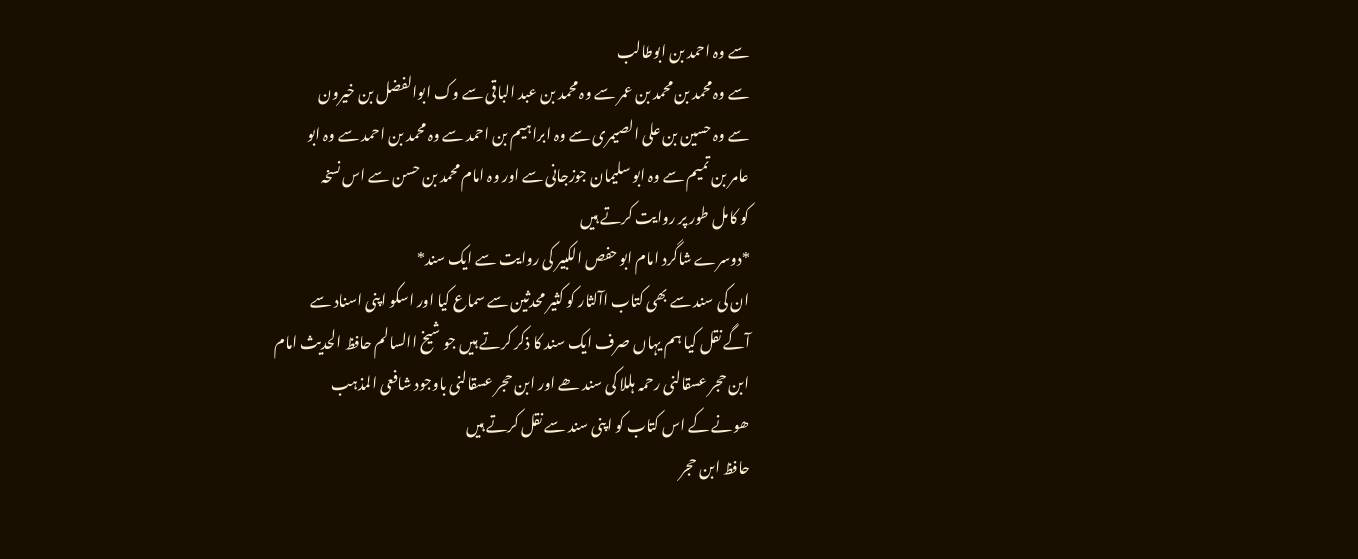سے وہ احمد بن ابوطالب
سے وہ محمد بن محمد بن عمر سے وہ محمد بن عبد الباقی سے وک ابوالفضل بن خیرون
سے وہ حسین بن علی الصیمری سے وہ ابراہیم بن احمد سے وہ محمد بن احمد سے وہ ابو
عامر بن تمیم سے وہ ابو سلیمان جوزجانی سے اور وہ امام محمد بن حسن سے اس نسخہ
کو کامل طور پر روایت کرتے ہیں
*دوسرے شاگرد امام ابو حفص الکبیر کی روایت سے ایک سند*
ان کی سند سے بھی کتاب اآلثار کو کثیر محدثین سے سماع کیا اور اسکو اپنی اسناد سے
آگے نقل کیا ہم یہاں صرف ایک سند کا ذکر کرتے ہیں جو شیخ االسالم حافظ الحدیث امام
ابن حجر عسقالنی رحمہ ہللا کی سند ھے اور ابن حجر عسقالنی باوجود شافعی المذہب
ھونے کے اس کتاب کو اپنی سند سے نقل کرتے ہیں
حافظ ابن حجر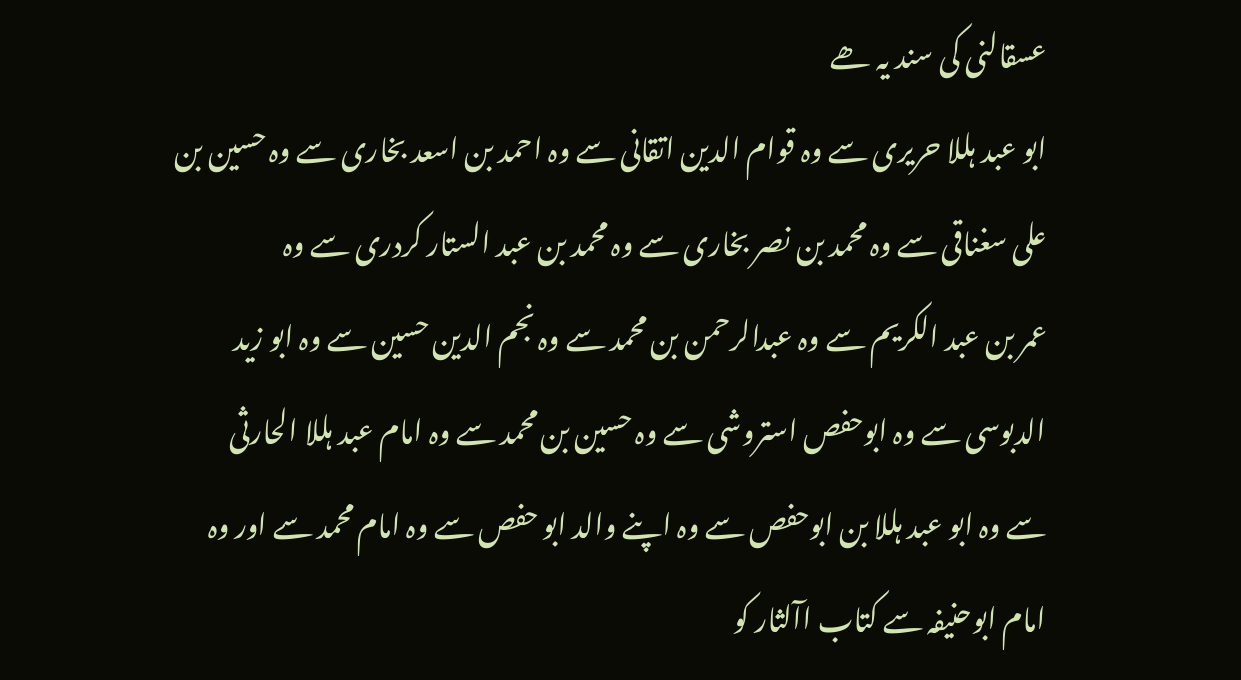عسقالنی کی سند یہ ھے
ابو عبد ہللا حریری سے وہ قوام الدین اتقانی سے وہ احمد بن اسعد بخاری سے وہ حسین بن
علی سغناقی سے وہ محمد بن نصر بخاری سے وہ محمد بن عبد الستار کردری سے وہ
عمر بن عبد الکریم سے وہ عبدالرحمن بن محمد سے وہ نجم الدین حسین سے وہ ابو زید
الدبوسی سے وہ ابوحفص استروشی سے وہ حسین بن محمد سے وہ امام عبد ہللا الحارثی
سے وہ ابو عبد ہللا بن ابوحفص سے وہ اپنے والد ابو حفص سے وہ امام محمد سے اور وہ
امام ابوحنیفہ سے کتاب اآلثار کو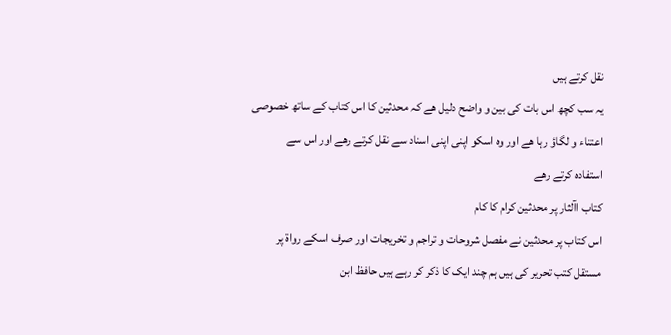نقل کرتے ہیں
یہ سب کچھ اس بات کی بین و واضح دلیل ھے کہ محدثین کا اس کتاب کے ساتھ خصوصی
اعتناء و لگاؤ رہا ھے اور وہ اسکو اپنی اپنی اسناد سے نقل کرتے رھے اور اس سے
استفادہ کرتے رھے
کتاب اآلثار پر محدثین کرام کا کام
اس کتاب پر محدثین نے مفصل شروحات و تراجم و تخریجات اور صرف اسکے رواۃ پر
مستقل کتب تحریر کی ہیں ہم چند ایک کا ذکر کر رہے ہیں حافظ ابن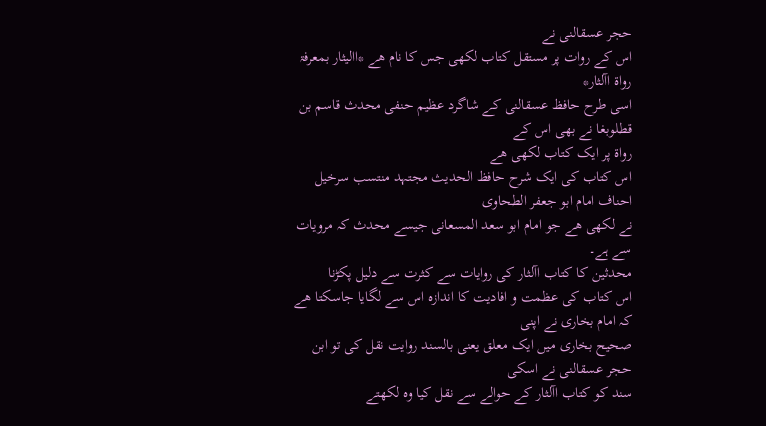حجر عسقالنی نے
اس کے روات پر مستقل کتاب لکھی جس کا نام ھے *االیثار بمعرفۃ رواۃ اآلثار*
اسی طرح حافظ عسقالنی کے شاگرد عظیم حنفی محدث قاسم بن قطلوبغا نے بھی اس کے
رواۃ پر ایک کتاب لکھی ھے
اس کتاب کی ایک شرح حافظ الحدیث مجتہد منتسب سرخیل احناف امام ابو جعفر الطحاوی
نے لکھی ھے جو امام ابو سعد المسعانی جیسے محدث کہ مرویات سے ہے۔
محدثین کا کتاب اآلثار کی روایات سے کثرت سے دلیل پکڑنا
اس کتاب کی عظمت و افادیت کا اندازہ اس سے لگایا جاسکتا ھے کہ امام بخاری نے اپنی
صحیح بخاری میں ایک معلق یعنی بالسند روایت نقل کی تو ابن حجر عسقالنی نے اسکی
سند کو کتاب اآلثار کے حوالے سے نقل کیا وہ لکھتے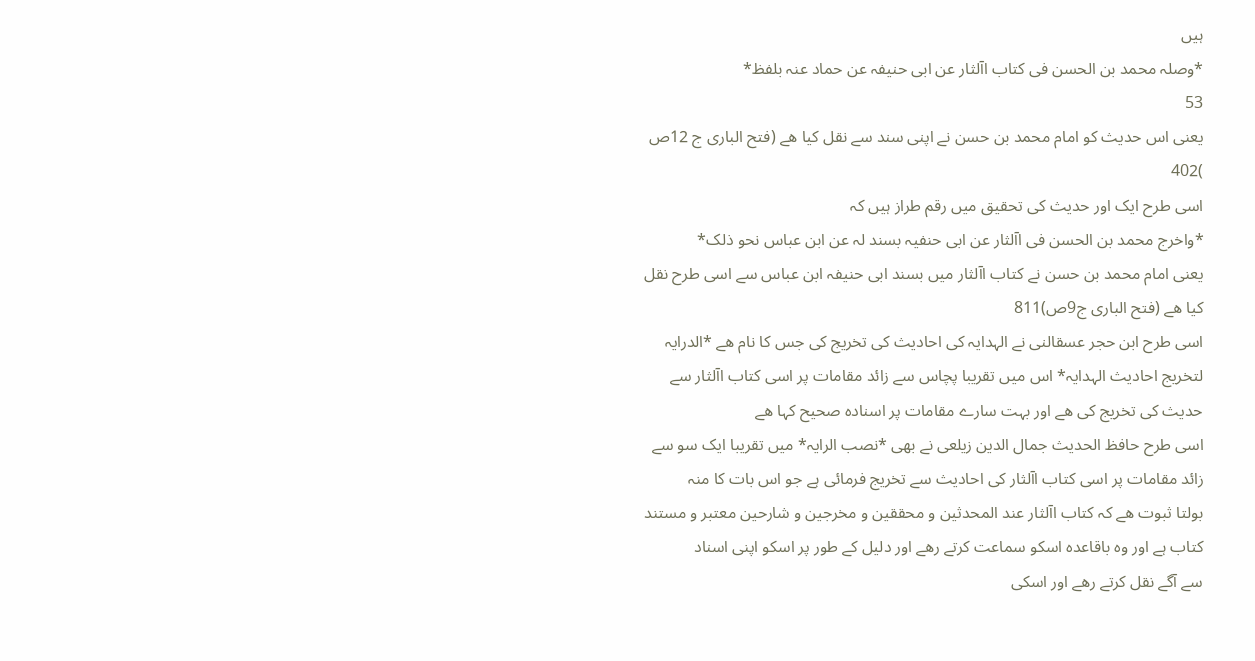ہیں
*وصلہ محمد بن الحسن فی کتاب اآلثار عن ابی حنیفہ عن حماد عنہ بلفظ*
53
یعنی اس حدیث کو امام محمد بن حسن نے اپنی سند سے نقل کیا ھے (فتح الباری ج 12ص
)402
اسی طرح ایک اور حدیث کی تحقیق میں رقم طراز ہیں کہ
*واخرج محمد بن الحسن فی اآلثار عن ابی حنفیہ بسند لہ عن ابن عباس نحو ذلک*
یعنی امام محمد بن حسن نے کتاب اآلثار میں بسند ابی حنیفہ ابن عباس سے اسی طرح نقل
کیا ھے (فتح الباری ج9ص)811
اسی طرح ابن حجر عسقالنی نے الہدایہ کی احادیث کی تخریج کی جس کا نام ھے *الدرایہ
لتخریج احادیث الہدایہ* اس میں تقریبا پچاس سے زائد مقامات پر اسی کتاب اآلثار سے
حدیث کی تخریج کی ھے اور بہت سارے مقامات پر اسنادہ صحیح کہا ھے
اسی طرح حافظ الحدیث جمال الدین زیلعی نے بھی *نصب الرایہ* میں تقریبا ایک سو سے
زائد مقامات پر اسی کتاب اآلثار کی احادیث سے تخریج فرمائی ہے جو اس بات کا منہ
بولتا ثبوت ھے کہ کتاب اآلثار عند المحدثین و محققین و مخرجین و شارحین معتبر و مستند
کتاب ہے اور وہ باقاعدہ اسکو سماعت کرتے رھے اور دلیل کے طور پر اسکو اپنی اسناد
سے آگے نقل کرتے رھے اور اسکی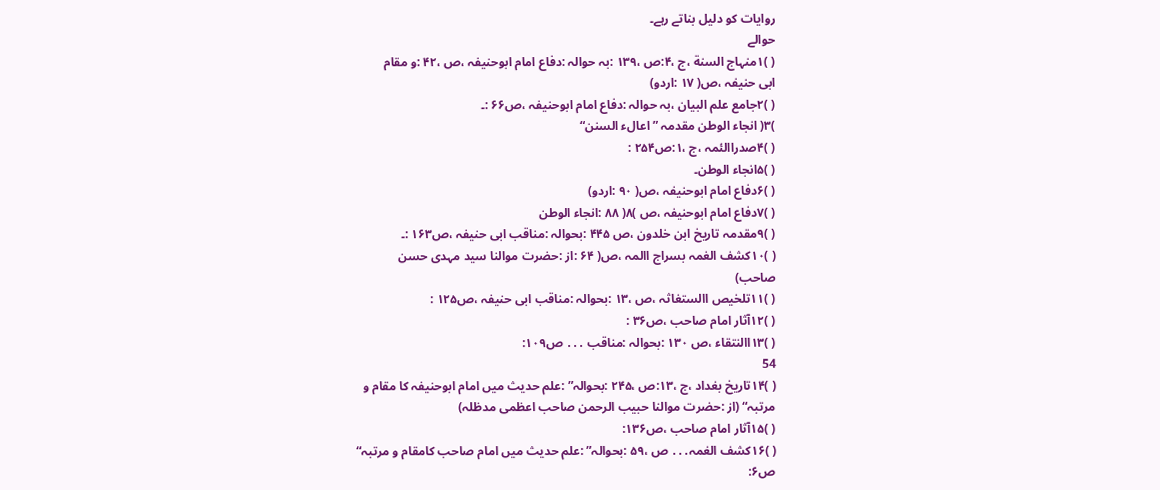روایات کو دلیل بناتے رہے۔
حوالے
( )۱منہاج السنة ،ج ،۴:ص ،۱۳۹ :بہ حوالہ :دفاع امام ابوحنیفہ ،ص ،۴۲ :و مقام
ابی حنیفہ ،ص( ۱۷ :اردو)
( )۲جامع علم البیان ،بہ حوالہ :دفاع امام ابوحنیفہ ،ص۶۶ :۔
)۳( انجاء الوطن مقدمہ ”اعالء السنن“
( )۴صدراالئمہ ،ج ،۱:ص۲۵۴ :
( )۵انجاء الوطن۔
( )۶دفاع امام ابوحنیفہ ،ص( ۹۰ :اردو)
( )۷دفاع امام ابوحنیفہ ،ص )۸( ۸۸ :انجاء الوطن
( )۹مقدمہ تاریخ ابن خلدون ،ص ۴۴۵ :بحوالہ :مناقب ابی حنیفہ ،ص۱۶۳ :۔
( )۱۰کشف الغمہ بسراج االمہ ،ص( ۶۴ :از :حضرت موالنا سید مہدی حسن
صاحب)
( )۱۱تلخیص االستغاثہ ،ص ،۱۳ :بحوالہ :مناقب ابی حنیفہ ،ص۱۲۵ :
( )۱۲آثار امام صاحب ،ص۳۶ :
( )۱۳االنتقاء ،ص ۱۳۰ :بحوالہ :مناقب ․․․ ص۱۰۹:
54
( )۱۴تاریخ بغداد ،ج ،۱۳:ص ،۲۴۵ :بحوالہ” :علم حدیث میں امام ابوحنیفہ کا مقام و
مرتبہ“ (از :حضرت موالنا حبیب الرحمن صاحب اعظمی مدظلہ)
( )۱۵آثار امام صاحب ،ص۱۳۶:
( )۱۶کشف الغمہ․․․ ص ،۵۹ :بحوالہ” :علم حدیث میں امام صاحب کامقام و مرتبہ“
ص۶: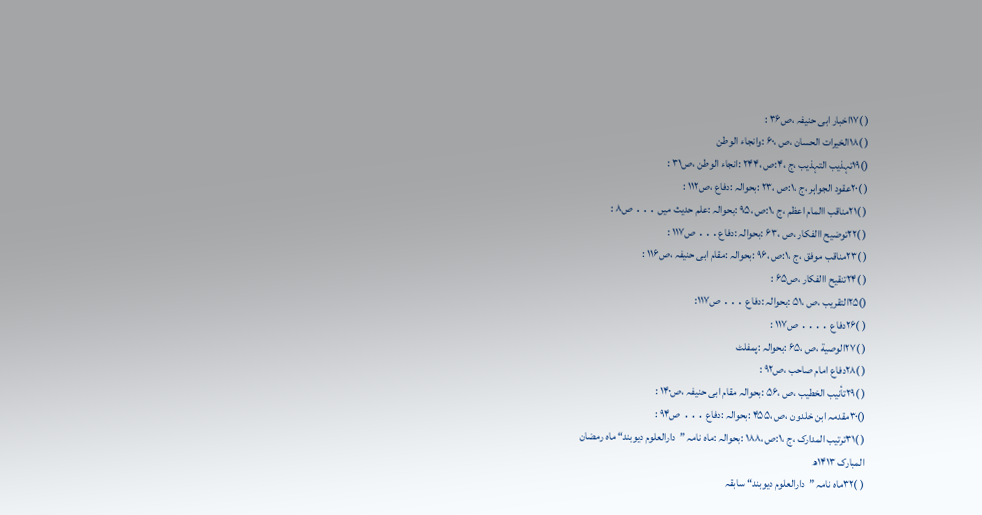( )۱۷اخبار ابی حنیفہ ،ص۳۶ :
( )۱۸الخیرات الحسان ،ص ،۶۰ :وانجاء الوطن
()۱۹تہذیب التہذیب ،ج ،۴:ص ،۲۴۴ :انجاء الوطن ،ص۳۱ :
( )۲۰عقود الجواہر ،ج ،۱:ص ،۲۳ :بحوالہ :دفاع ،ص۱۱۲ :
( )۲۱مناقب االمام اعظم ،ج ،۱:ص ،۹۵ :بحوالہ :علم حدیث میں ․․․ ص۸ :
( )۲۲توضیح االفکار ،ص ،۶۳ :بحوالہ :دفاع․․․ ص۱۱۷ :
( )۲۳مناقب موفق ،ج ،۱:ص ،۹۶ :بحوالہ :مقام ابی حنیفہ ،ص۱۱۶ :
( )۲۴تنقیح االفکار ،ص۶۵ :
()۲۵التقریب ،ص ،۵۱ :بحوالہ :دفاع ․․․ ص۱۱۷:
( )۲۶دفاع ․․․․ ص۱۱۷ :
( )۲۷الوصیة ،ص ،۶۵ :بحوالہ :پمفلٹ
( )۲۸دفاع امام صاحب ،ص۹۲ :
( )۲۹تأنیب الخطیب ،ص ،۵۶ :بحوالہ مقام ابی حنیفہ ،ص۱۴۰ :
()۳۰مقدمہ ابن خلدون ،ص ،۴۵۵ :بحوالہ :دفاع ․․․ ص۹۴ :
( )۳۱ترتیب المدارک ،ج ،۱:ص ،۱۸۸ :بحوالہ :ماہ نامہ ”دارالعلوم دیوبند“ ماہ رمضان
المبارک ۱۴۱۳ھ
( )۳۲ماہ نامہ ”دارالعلوم دیوبند“ سابقہ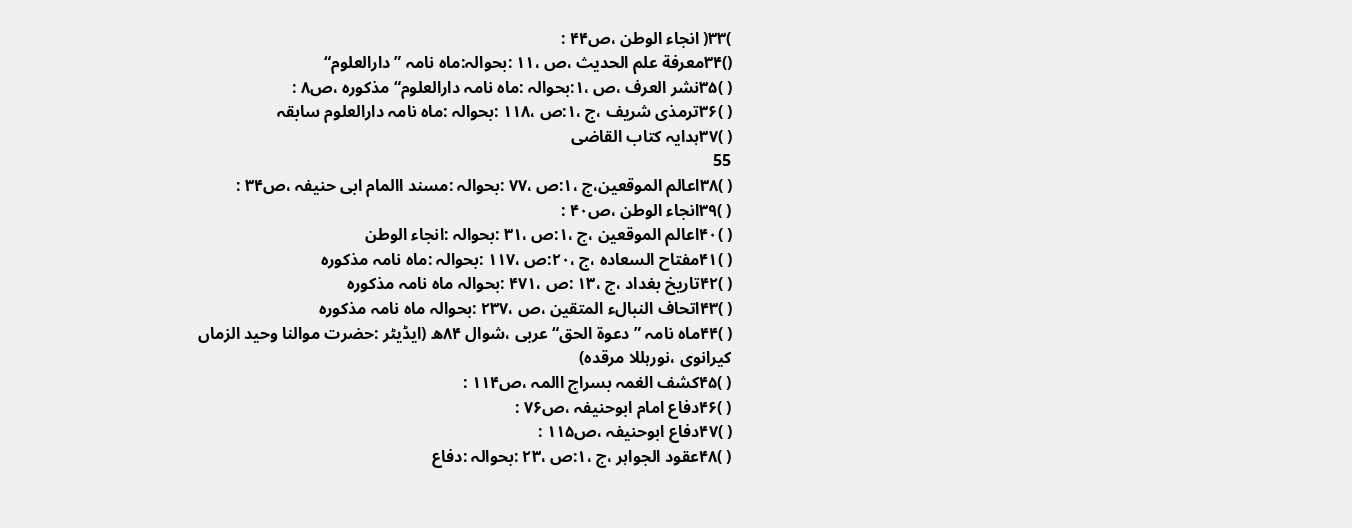)۳۳( انجاء الوطن ،ص۴۴ :
()۳۴معرفة علم الحدیث ،ص ،۱۱ :بحوالہ:ماہ نامہ ”دارالعلوم“
( )۳۵نشر العرف ،ص ،۱:بحوالہ :ماہ نامہ دارالعلوم“ مذکورہ ،ص۸ :
( )۳۶ترمذی شریف ،ج ،۱:ص ،۱۱۸ :بحوالہ :ماہ نامہ دارالعلوم سابقہ
( )۳۷ہدایہ کتاب القاضی
55
( )۳۸اعالم الموقعین،ج ،۱:ص ،۷۷ :بحوالہ :مسند االمام ابی حنیفہ ،ص۳۴ :
( )۳۹انجاء الوطن ،ص۴۰ :
( )۴۰اعالم الموقعین ،ج ،۱:ص ،۳۱ :بحوالہ :انجاء الوطن
( )۴۱مفتاح السعادہ ،ج ،۲۰:ص ،۱۱۷ :بحوالہ :ماہ نامہ مذکورہ
( )۴۲تاریخ بغداد ،ج ،۱۳ :ص ،۴۷۱ :بحوالہ ماہ نامہ مذکورہ
( )۴۳اتحاف النبالء المتقین ،ص ،۲۳۷ :بحوالہ ماہ نامہ مذکورہ
( )۴۴ماہ نامہ ”دعوة الحق“ عربی ،شوال ۸۴ھ (ایڈیٹر :حضرت موالنا وحید الزماں
کیرانوی ،نورہللا مرقدہ)
( )۴۵کشف الغمہ بسراج االمہ ،ص۱۱۴ :
( )۴۶دفاع امام ابوحنیفہ ،ص۷۶ :
( )۴۷دفاع ابوحنیفہ ،ص۱۱۵ :
( )۴۸عقود الجواہر ،ج ،۱:ص ،۲۳ :بحوالہ :دفاع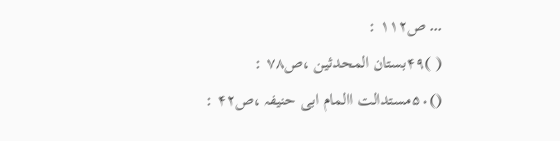․․․ ص۱۱۲ :
( )۴۹بستان المحدثین ،ص۷۸ :
()۵۰مستدالت االمام ابی حنیفہ ،ص۴۲ :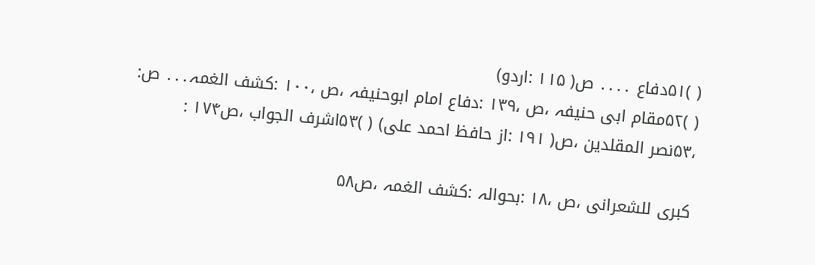( )۵۱دفاع ․․․․ ص( ۱۱۵ :اردو)
( )۵۲مقام ابی حنیفہ ،ص ،۱۳۹ :دفاع امام ابوحنیفہ ،ص ،۱۰۰ :کشف الغمہ․․․ ص:
،۵۳نصر المقلدین ،ص( ۱۹۱ :از حافظ احمد علی) ( )۵۳اشرف الجواب ،ص۱۷۴ :

کبری للشعرانی ،ص ،۱۸ :بحوالہ :کشف الغمہ ،ص۵۸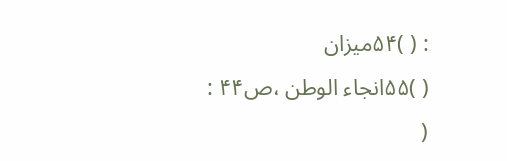: ( )۵۴میزان
( )۵۵انجاء الوطن ،ص۴۴ :
(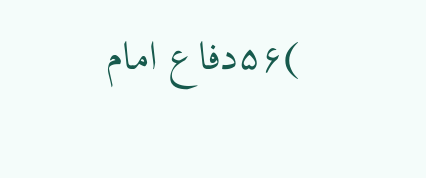)۵۶دفاع امام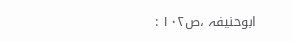ابوحنیفہ ،ص۱۰۲ :